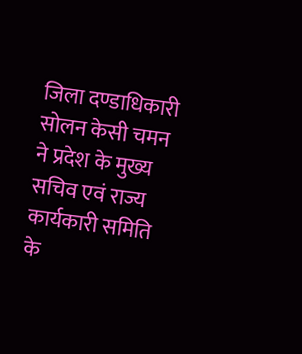जिला दण्डाधिकारी सोलन केसी चमन ने प्रदेश के मुख्य सचिव एवं राज्य कार्यकारी समिति के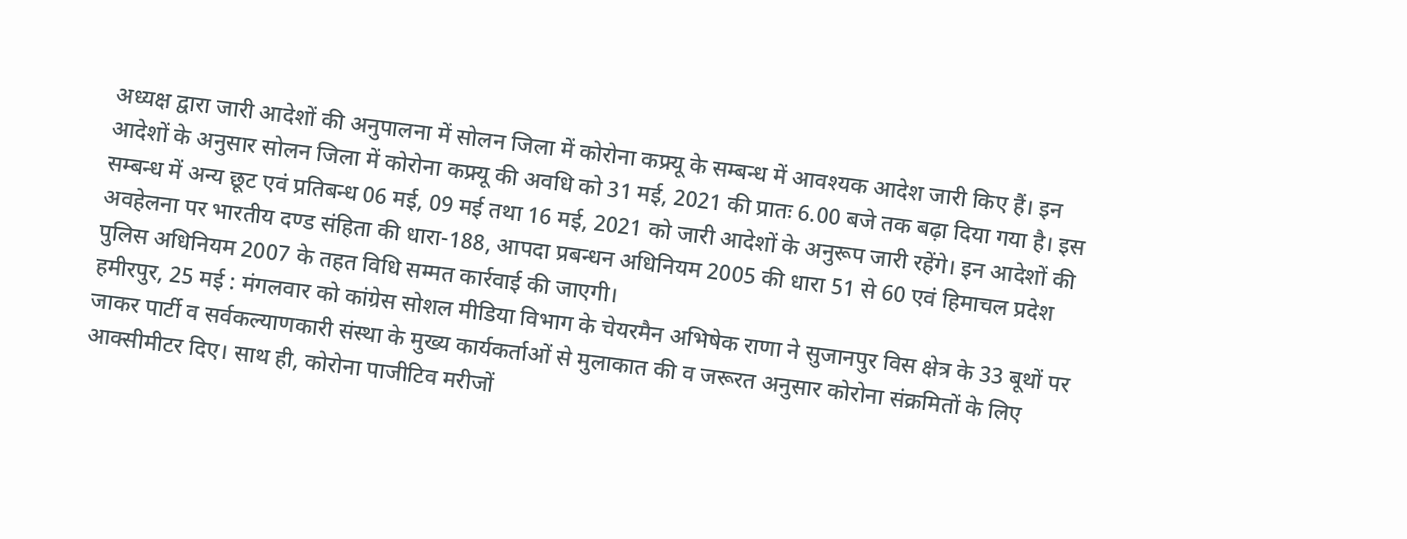अध्यक्ष द्वारा जारी आदेशों की अनुपालना में सोलन जिला में कोरोना कफ्र्यू के सम्बन्ध में आवश्यक आदेश जारी किए हैं। इन आदेशों के अनुसार सोलन जिला में कोरोना कफ्र्यू की अवधि को 31 मई, 2021 की प्रातः 6.00 बजे तक बढ़ा दिया गया है। इस सम्बन्ध में अन्य छूट एवं प्रतिबन्ध 06 मई, 09 मई तथा 16 मई, 2021 को जारी आदेशों के अनुरूप जारी रहेंगे। इन आदेशों की अवहेलना पर भारतीय दण्ड संहिता की धारा-188, आपदा प्रबन्धन अधिनियम 2005 की धारा 51 से 60 एवं हिमाचल प्रदेश पुलिस अधिनियम 2007 के तहत विधि सम्मत कार्रवाई की जाएगी।
हमीरपुर, 25 मई : मंगलवार को कांग्रेस सोशल मीडिया विभाग के चेयरमैन अभिषेक राणा ने सुजानपुर विस क्षेत्र के 33 बूथों पर जाकर पार्टी व सर्वकल्याणकारी संस्था के मुख्य कार्यकर्ताओं से मुलाकात की व जरूरत अनुसार कोरोना संक्रमितों के लिए आक्सीमीटर दिए। साथ ही, कोरोना पाजीटिव मरीजों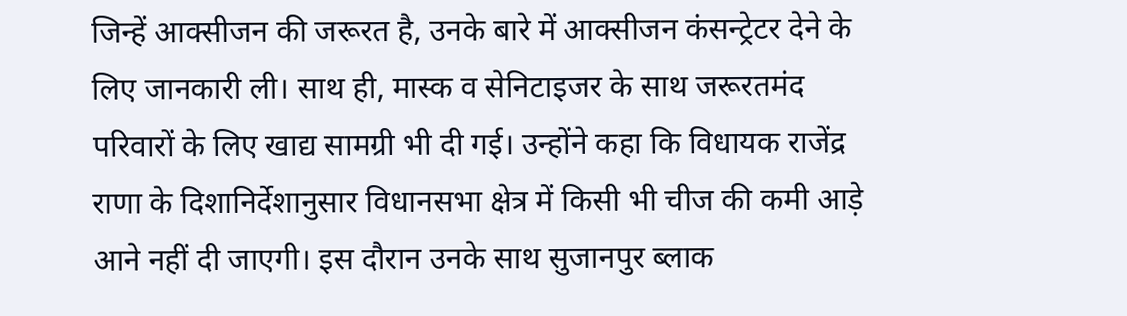जिन्हें आक्सीजन की जरूरत है, उनके बारे में आक्सीजन कंसन्ट्रेटर देने के लिए जानकारी ली। साथ ही, मास्क व सेनिटाइजर के साथ जरूरतमंद परिवारों के लिए खाद्य सामग्री भी दी गई। उन्होंने कहा कि विधायक राजेंद्र राणा के दिशानिर्देशानुसार विधानसभा क्षेत्र में किसी भी चीज की कमी आड़े आने नहीं दी जाएगी। इस दौरान उनके साथ सुजानपुर ब्लाक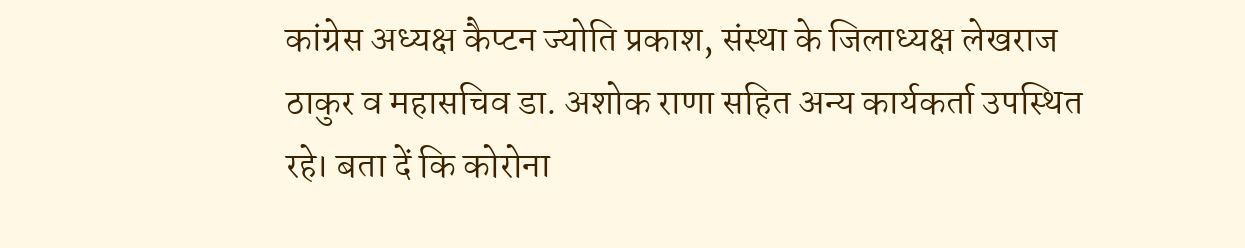कांग्रेस अध्यक्ष कैप्टन ज्योति प्रकाश, संस्था के जिलाध्यक्ष लेखराज ठाकुर व महासचिव डा. अशोक राणा सहित अन्य कार्यकर्ता उपस्थित रहे। बता दें कि कोरोना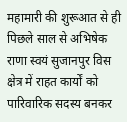महामारी की शुरूआत से ही पिछले साल से अभिषेक राणा स्वयं सुजानपुर विस क्षेत्र में राहत कार्यों को पारिवारिक सदस्य बनकर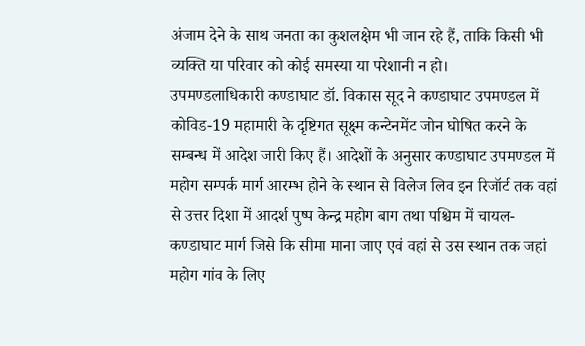अंजाम देने के साथ जनता का कुशलक्षेम भी जान रहे हैं, ताकि किसी भी व्यक्ति या परिवार को कोई समस्या या परेशानी न हो।
उपमण्डलाधिकारी कण्डाघाट डॉ. विकास सूद ने कण्डाघाट उपमण्डल में कोविड-19 महामारी के दृष्टिगत सूक्ष्म कन्टेनमेंट जोन घोषित करने के सम्बन्ध में आदेश जारी किए हैं। आदेशों के अनुसार कण्डाघाट उपमण्डल में महोग सम्पर्क मार्ग आरम्भ होने के स्थान से विलेज लिव इन रिजॉर्ट तक वहां से उत्तर दिशा में आदर्श पुष्प केन्द्र महोग बाग तथा पश्चिम में चायल-कण्डाघाट मार्ग जिसे कि सीमा माना जाए एवं वहां से उस स्थान तक जहां महोग गांव के लिए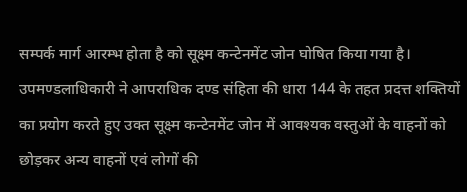सम्पर्क मार्ग आरम्भ होता है को सूक्ष्म कन्टेनमेंट जोन घोषित किया गया है। उपमण्डलाधिकारी ने आपराधिक दण्ड संहिता की धारा 144 के तहत प्रदत्त शक्तियों का प्रयोग करते हुए उक्त सूक्ष्म कन्टेनमेंट जोन में आवश्यक वस्तुओं के वाहनों को छोड़कर अन्य वाहनों एवं लोगों की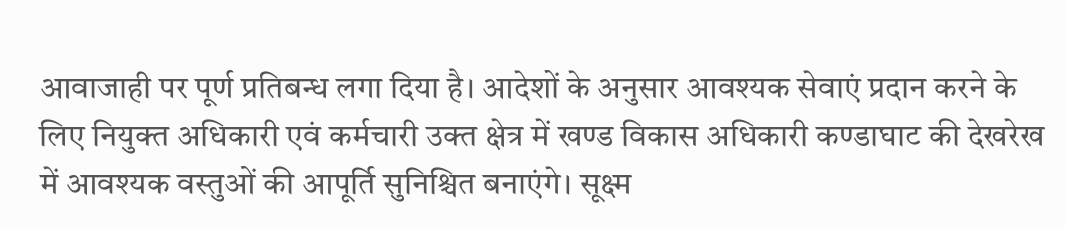आवाजाही पर पूर्ण प्रतिबन्ध लगा दिया है। आदेशों के अनुसार आवश्यक सेवाएं प्रदान करने के लिए नियुक्त अधिकारी एवं कर्मचारी उक्त क्षेत्र में खण्ड विकास अधिकारी कण्डाघाट की देखरेख में आवश्यक वस्तुओं की आपूर्ति सुनिश्चित बनाएंगे। सूक्ष्म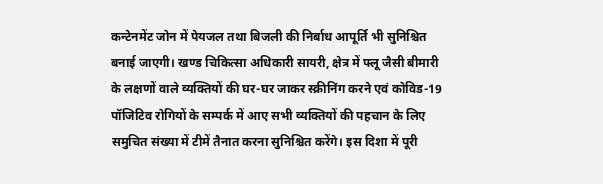कन्टेनमेंट जोन में पेयजल तथा बिजली की निर्बाध आपूर्ति भी सुनिश्चित बनाई जाएगी। खण्ड चिकित्सा अधिकारी सायरी, क्षेत्र में फ्लू जैसी बीमारी के लक्षणों वाले व्यक्तियों की घर-घर जाकर स्क्रीनिंग करने एवं कोविड-19 पॉजिटिव रोगियों के सम्पर्क में आए सभी व्यक्तियों की पहचान के लिए समुचित संख्या में टीमें तैनात करना सुनिश्चित करेंगे। इस दिशा में पूरी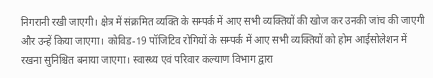निगरानी रखी जाएगी। क्षेत्र में संक्रमित व्यक्ति के सम्पर्क में आए सभी व्यक्तियों की खोज कर उनकी जांच की जाएगी और उन्हें किया जाएगा। कोविड-19 पॉजिटिव रोगियों के सम्पर्क में आए सभी व्यक्तियों को होम आईसोलेशन में रखना सुनिश्चित बनाया जाएगा। स्वास्थ्य एवं परिवार कल्याण विभाग द्वारा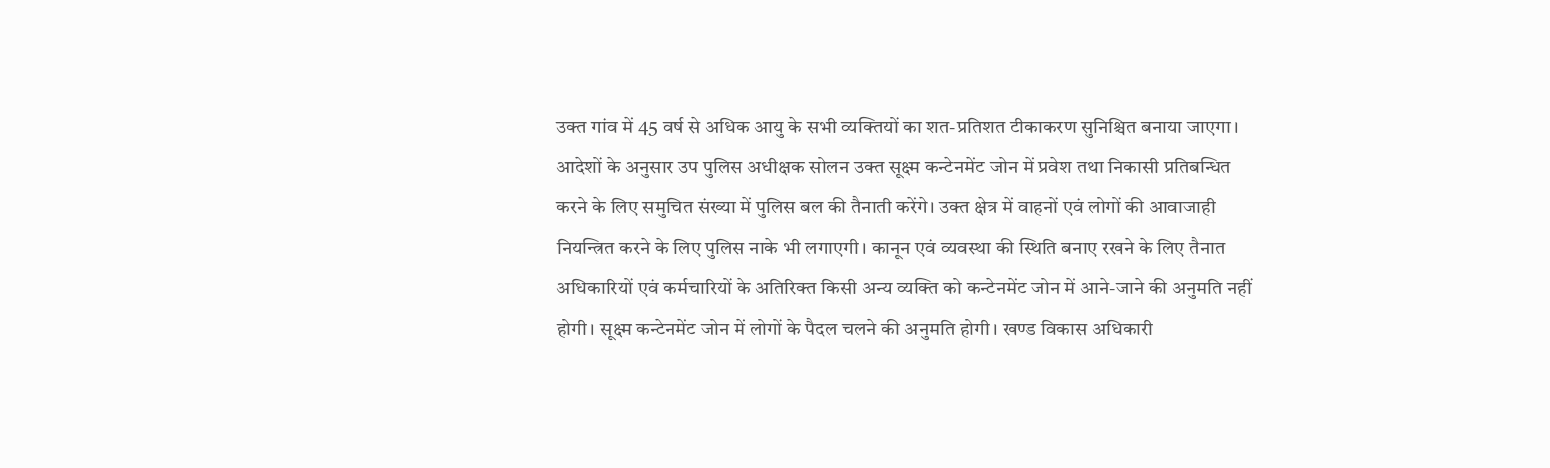उक्त गांव में 45 वर्ष से अधिक आयु के सभी व्यक्तियों का शत-प्रतिशत टीकाकरण सुनिश्चित बनाया जाएगा। आदेशों के अनुसार उप पुलिस अधीक्षक सोलन उक्त सूक्ष्म कन्टेनमेंट जोन में प्रवेश तथा निकासी प्रतिबन्धित करने के लिए समुचित संख्या में पुलिस बल की तैनाती करेंगे। उक्त क्षेत्र में वाहनों एवं लोगों की आवाजाही नियन्त्रित करने के लिए पुलिस नाके भी लगाएगी। कानून एवं व्यवस्था की स्थिति बनाए रखने के लिए तैनात अधिकारियों एवं कर्मचारियों के अतिरिक्त किसी अन्य व्यक्ति को कन्टेनमेंट जोन में आने-जाने की अनुमति नहीं होगी। सूक्ष्म कन्टेनमेंट जोन में लोगों के पैदल चलने की अनुमति होगी। खण्ड विकास अधिकारी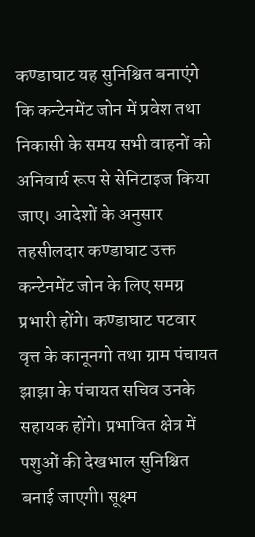कण्डाघाट यह सुनिश्चित बनाएंगे कि कन्टेनमेंट जोन में प्रवेश तथा निकासी के समय सभी वाहनों को अनिवार्य रूप से सेनिटाइज किया जाए। आदेशों के अनुसार तहसीलदार कण्डाघाट उक्त कन्टेनमेंट जोन के लिए समग्र प्रभारी होंगे। कण्डाघाट पटवार वृत्त के कानूनगो तथा ग्राम पंचायत झाझा के पंचायत सचिव उनके सहायक होंगे। प्रभावित क्षेत्र में पशुओं की देखभाल सुनिश्चित बनाई जाएगी। सूक्ष्म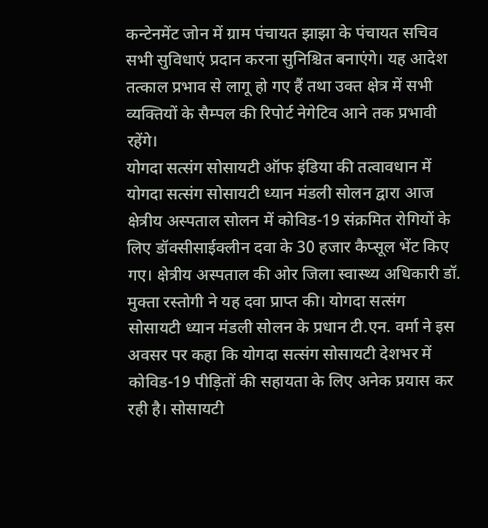कन्टेनमेंट जोन में ग्राम पंचायत झाझा के पंचायत सचिव सभी सुविधाएं प्रदान करना सुनिश्चित बनाएंगे। यह आदेश तत्काल प्रभाव से लागू हो गए हैं तथा उक्त क्षेत्र में सभी व्यक्तियों के सैम्पल की रिपोर्ट नेगेटिव आने तक प्रभावी रहेंगे।
योगदा सत्संग सोसायटी ऑफ इंडिया की तत्वावधान में योगदा सत्संग सोसायटी ध्यान मंडली सोलन द्वारा आज क्षेत्रीय अस्पताल सोलन में कोविड-19 संक्रमित रोगियों के लिए डॉक्सीसाईक्लीन दवा के 30 हजार कैप्सूल भेंट किए गए। क्षेत्रीय अस्पताल की ओर जिला स्वास्थ्य अधिकारी डॉ. मुक्ता रस्तोगी ने यह दवा प्राप्त की। योगदा सत्संग सोसायटी ध्यान मंडली सोलन के प्रधान टी.एन. वर्मा ने इस अवसर पर कहा कि योगदा सत्संग सोसायटी देशभर में कोविड-19 पीड़ितों की सहायता के लिए अनेक प्रयास कर रही है। सोसायटी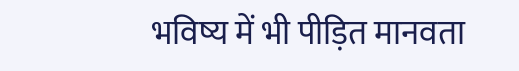भविष्य में भी पीड़ित मानवता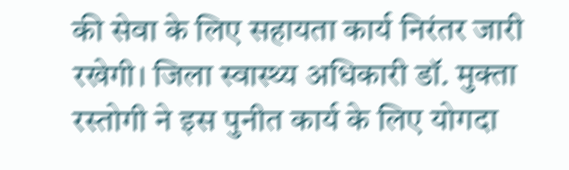की सेवा के लिए सहायता कार्य निरंतर जारी रखेगी। जिला स्वास्थ्य अधिकारी डॉ. मुक्ता रस्तोगी ने इस पुनीत कार्य के लिए योगदा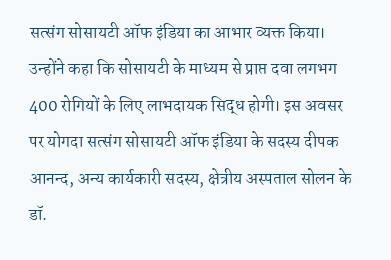सत्संग सोसायटी ऑफ इंडिया का आभार व्यक्त किया। उन्होंने कहा कि सोसायटी के माध्यम से प्राप्त दवा लगभग 400 रोगियों के लिए लाभदायक सिद्ध होगी। इस अवसर पर योगदा सत्संग सोसायटी ऑफ इंडिया के सदस्य दीपक आनन्द, अन्य कार्यकारी सदस्य, क्षेत्रीय अस्पताल सोलन के डॉ.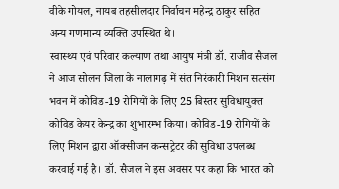वीके गोयल, नायब तहसीलदार निर्वाचन महेन्द्र ठाकुर सहित अन्य गणमान्य व्यक्ति उपस्थित थे।
स्वास्थ्य एवं परिवार कल्याण तथा आयुष मंत्री डॉ. राजीव सैजल ने आज सोलन जिला के नालागढ़ में संत निरंकारी मिशन सत्संग भवन में कोविड-19 रोगियों के लिए 25 बिस्तर सुविधायुक्त कोविड केयर केन्द्र का शुभारम्भ किया। कोविड-19 रोगियों के लिए मिशन द्वारा ऑक्सीजन कन्सट्रेटर की सुविधा उपलब्ध करवाई गई है। डॉ. सैजल ने इस अवसर पर कहा कि भारत को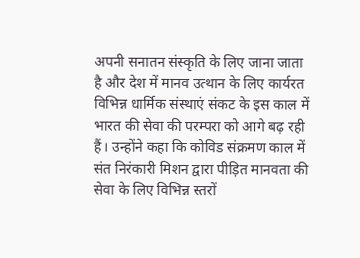अपनी सनातन संस्कृति के लिए जाना जाता है और देश में मानव उत्थान के लिए कार्यरत विभिन्न धार्मिक संस्थाएं संकट के इस काल में भारत की सेवा की परम्परा को आगे बढ़ रही हैं। उन्होंने कहा कि कोविड संक्रमण काल में संत निरंकारी मिशन द्वारा पीड़ित मानवता की सेवा के लिए विभिन्न स्तरों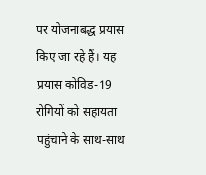पर योजनाबद्ध प्रयास किए जा रहे हैं। यह प्रयास कोविड-19 रोगियों को सहायता पहुंचाने के साथ-साथ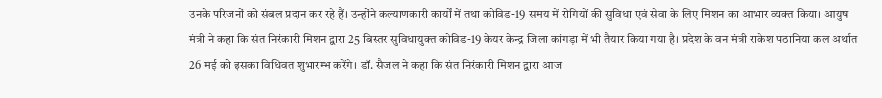उनके परिजनों को संबल प्रदान कर रहे हैं। उन्होंने कल्याणकारी कार्यों में तथा कोविड-19 समय में रोगियों की सुविधा एवं सेवा के लिए मिशन का आभार व्यक्त किया। आयुष मंत्री ने कहा कि संत निरंकारी मिशन द्वारा 25 बिस्तर सुविधायुक्त कोविड-19 केयर केन्द्र जिला कांगड़ा में भी तैयार किया गया है। प्रदेश के वन मंत्री राकेश पठानिया कल अर्थात 26 मई को इसका विधिवत शुभारम्भ करेंगे। डॉ. सैजल ने कहा कि संत निरंकारी मिशन द्वारा आज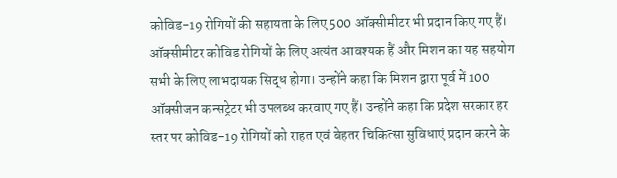कोविड-19 रोगियों की सहायता के लिए 500 ऑक्सीमीटर भी प्रदान किए गए हैं। ऑक्सीमीटर कोविड रोगियों के लिए अत्यंत आवश्यक हैं और मिशन का यह सहयोग सभी के लिए लाभदायक सिद्ध होगा। उन्होंने कहा कि मिशन द्वारा पूर्व में 100 ऑक्सीजन कन्सट्रेटर भी उपलब्ध करवाए गए हैं। उन्होंने कहा कि प्रदेश सरकार हर स्तर पर कोविड-19 रोगियों को राहत एवं बेहतर चिकित्सा सुविधाएं प्रदान करने के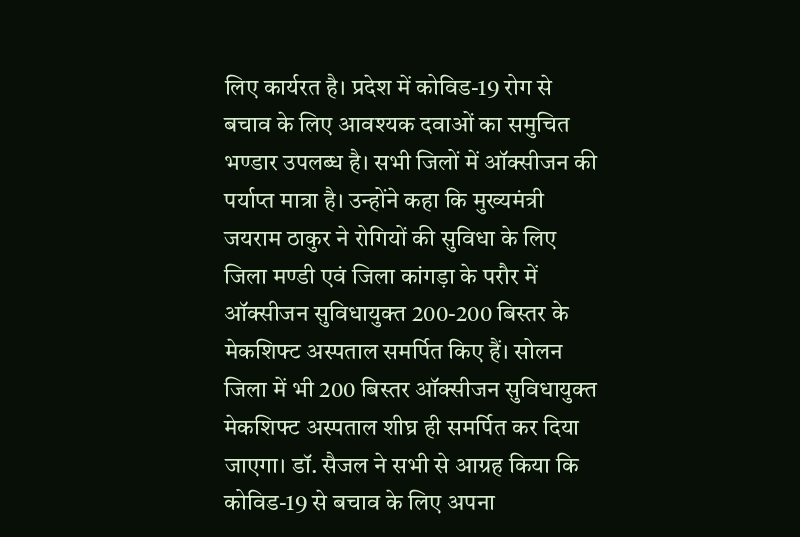लिए कार्यरत है। प्रदेश में कोविड-19 रोग से बचाव के लिए आवश्यक दवाओं का समुचित भण्डार उपलब्ध है। सभी जिलों में ऑक्सीजन की पर्याप्त मात्रा है। उन्होंने कहा कि मुख्यमंत्री जयराम ठाकुर ने रोगियों की सुविधा के लिए जिला मण्डी एवं जिला कांगड़ा के परौर में ऑक्सीजन सुविधायुक्त 200-200 बिस्तर के मेकशिफ्ट अस्पताल समर्पित किए हैं। सोलन जिला में भी 200 बिस्तर ऑक्सीजन सुविधायुक्त मेकशिफ्ट अस्पताल शीघ्र ही समर्पित कर दिया जाएगा। डॉ. सैजल ने सभी से आग्रह किया कि कोविड-19 से बचाव के लिए अपना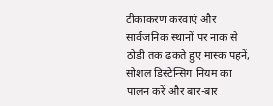टीकाकरण करवाएं और सार्वजनिक स्थानों पर नाक से ठोडी तक ढकते हुए मास्क पहनें, सोशल डिस्टेन्सिग नियम का पालन करें और बार-बार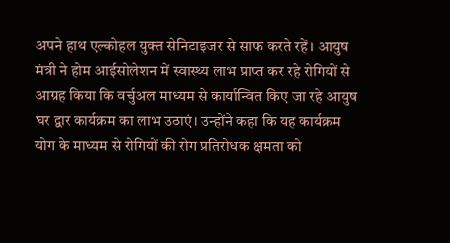अपने हाथ एल्कोहल युक्त सेनिटाइजर से साफ करते रहें। आयुष मंत्री ने होम आईसोलेशन में स्वास्थ्य लाभ प्राप्त कर रहे रोगियों से आग्रह किया कि वर्चुअल माध्यम से कार्यान्वित किए जा रहे आयुष घर द्वार कार्यक्रम का लाभ उठाएं। उन्होंने कहा कि यह कार्यक्रम योग के माध्यम से रोगियों की रोग प्रतिरोधक क्षमता को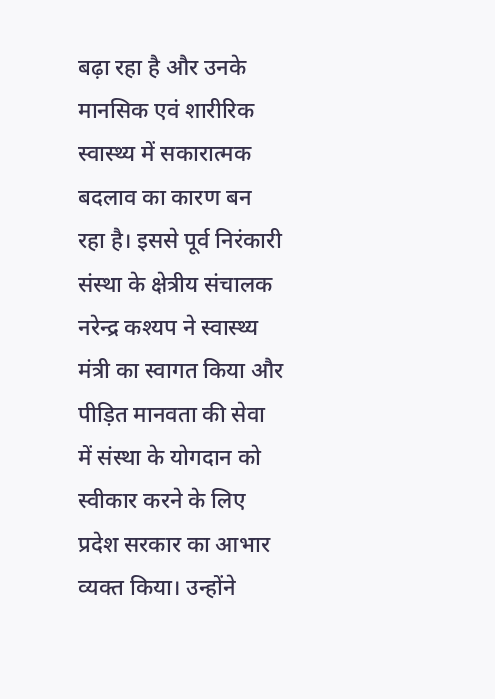बढ़ा रहा है और उनके मानसिक एवं शारीरिक स्वास्थ्य में सकारात्मक बदलाव का कारण बन रहा है। इससे पूर्व निरंकारी संस्था के क्षेत्रीय संचालक नरेन्द्र कश्यप ने स्वास्थ्य मंत्री का स्वागत किया और पीड़ित मानवता की सेवा में संस्था के योगदान को स्वीकार करने के लिए प्रदेश सरकार का आभार व्यक्त किया। उन्होंने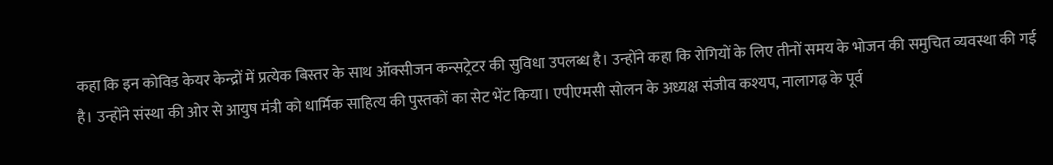कहा कि इन कोविड केयर केन्द्रों में प्रत्येक बिस्तर के साथ ऑक्सीजन कन्सट्रेटर की सुविधा उपलब्ध है। उन्होंने कहा कि रोगियों के लिए तीनों समय के भोजन की समुचित व्यवस्था की गई है। उन्होंने संस्था की ओर से आयुष मंत्री को धार्मिक साहित्य की पुस्तकों का सेट भेंट किया। एपीएमसी सोलन के अध्यक्ष संजीव कश्यप, नालागढ़ के पूर्व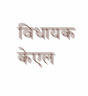विधायक केएल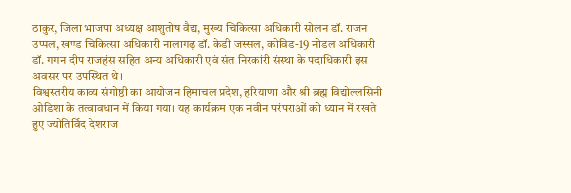ठाकुर, जिला भाजपा अध्यक्ष आशुतोष वैद्य, मुख्य चिकित्सा अधिकारी सोलन डॉ. राजन उप्पल, खण्ड चिकित्सा अधिकारी नालागढ़ डॉ. केडी जस्सल, कोविड-19 नोडल अधिकारी डॉ. गगन दीप राजहंस सहित अन्य अधिकारी एवं संत निरकांरी संस्था के पदाधिकारी इस अवसर पर उपस्थित थे।
विश्वस्तरीय काव्य संगोष्ठी का आयोजन हिमाचल प्रदेश, हरियाणा और श्री ब्रह्म विद्योल्लसिनी ओडिशा के तत्वावधान में किया गया। यह कार्यक्रम एक नवीन परंपराओं को ध्यान में रखते हुए ज्योतिर्विद देशराज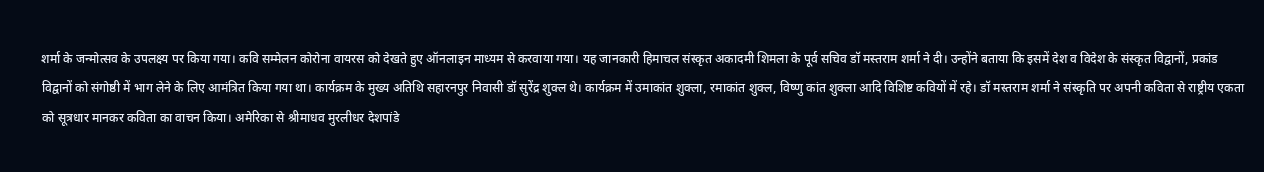शर्मा के जन्मोत्सव के उपलक्ष्य पर किया गया। कवि सम्मेलन कोरोना वायरस को देखते हुए ऑनलाइन माध्यम से करवाया गया। यह जानकारी हिमाचल संस्कृत अकादमी शिमला के पूर्व सचिव डॉ मस्तराम शर्मा ने दी। उन्होंने बताया कि इसमें देश व विदेश के संस्कृत विद्वानों, प्रकांड विद्वानों को संगोष्ठी में भाग लेने के लिए आमंत्रित किया गया था। कार्यक्रम के मुख्य अतिथि सहारनपुर निवासी डॉ सुरेंद्र शुक्ल थे। कार्यक्रम में उमाकांत शुक्ला, रमाकांत शुक्ल, विष्णु कांत शुक्ला आदि विशिष्ट कवियों में रहे। डॉ मस्तराम शर्मा ने संस्कृति पर अपनी कविता से राष्ट्रीय एकता को सूत्रधार मानकर कविता का वाचन किया। अमेरिका से श्रीमाधव मुरलीधर देशपांडे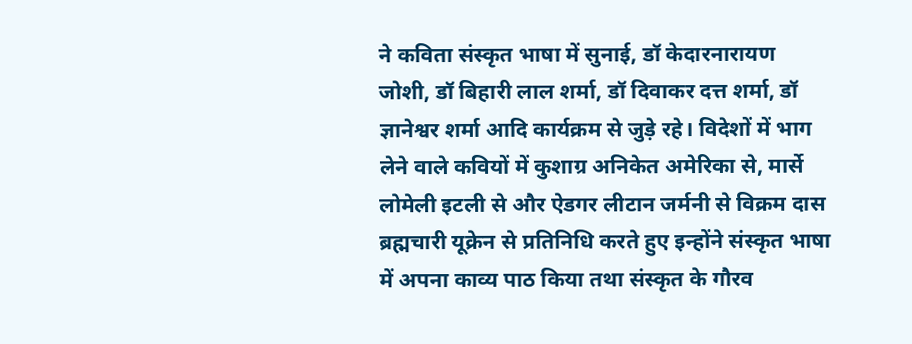ने कविता संस्कृत भाषा में सुनाई, डॉ केदारनारायण जोशी, डॉ बिहारी लाल शर्मा, डॉ दिवाकर दत्त शर्मा, डॉ ज्ञानेश्वर शर्मा आदि कार्यक्रम से जुड़े रहे। विदेशों में भाग लेने वाले कवियों में कुशाग्र अनिकेत अमेरिका से, मार्से लोमेली इटली से और ऐडगर लीटान जर्मनी से विक्रम दास ब्रह्मचारी यूक्रेन से प्रतिनिधि करते हुए इन्होंने संस्कृत भाषा में अपना काव्य पाठ किया तथा संस्कृत के गौरव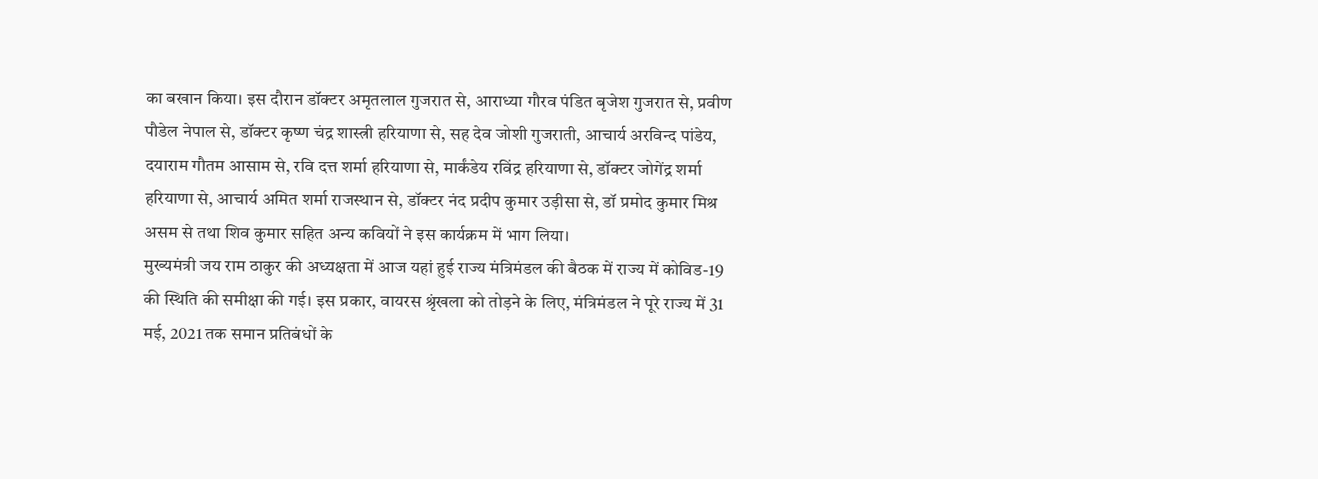का बखान किया। इस दौरान डॉक्टर अमृतलाल गुजरात से, आराध्या गौरव पंडित बृजेश गुजरात से, प्रवीण पौडेल नेपाल से, डॉक्टर कृष्ण चंद्र शास्त्री हरियाणा से, सह देव जोशी गुजराती, आचार्य अरविन्द पांडेय, दयाराम गौतम आसाम से, रवि दत्त शर्मा हरियाणा से, मार्कंडेय रविंद्र हरियाणा से, डॉक्टर जोगेंद्र शर्मा हरियाणा से, आचार्य अमित शर्मा राजस्थान से, डॉक्टर नंद प्रदीप कुमार उड़ीसा से, डॉ प्रमोद कुमार मिश्र असम से तथा शिव कुमार सहित अन्य कवियों ने इस कार्यक्रम में भाग लिया।
मुख्यमंत्री जय राम ठाकुर की अध्यक्षता में आज यहां हुई राज्य मंत्रिमंडल की बैठक में राज्य में कोविड-19 की स्थिति की समीक्षा की गई। इस प्रकार, वायरस श्रृंखला को तोड़ने के लिए, मंत्रिमंडल ने पूरे राज्य में 31 मई, 2021 तक समान प्रतिबंधों के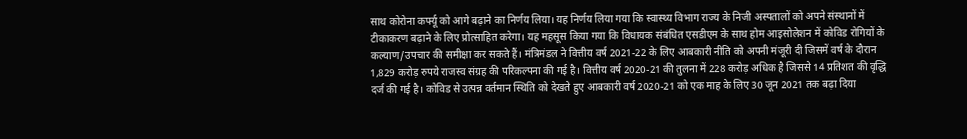साथ कोरोना कर्फ्यू को आगे बढ़ाने का निर्णय लिया। यह निर्णय लिया गया कि स्वास्थ्य विभाग राज्य के निजी अस्पतालों को अपने संस्थानों में टीकाकरण बढ़ाने के लिए प्रोत्साहित करेगा। यह महसूस किया गया कि विधायक संबंधित एसडीएम के साथ होम आइसोलेशन में कोविड रोगियों के कल्याण/उपचार की समीक्षा कर सकते हैं। मंत्रिमंडल ने वित्तीय वर्ष 2021-22 के लिए आबकारी नीति को अपनी मंजूरी दी जिसमें वर्ष के दौरान 1,829 करोड़ रुपये राजस्व संग्रह की परिकल्पना की गई है। वित्तीय वर्ष 2020-21 की तुलना में 228 करोड़ अधिक है जिससे 14 प्रतिशत की वृद्धि दर्ज की गई है। कोविड से उत्पन्न वर्तमान स्थिति को देखते हुए आबकारी वर्ष 2020-21 को एक माह के लिए 30 जून 2021 तक बढ़ा दिया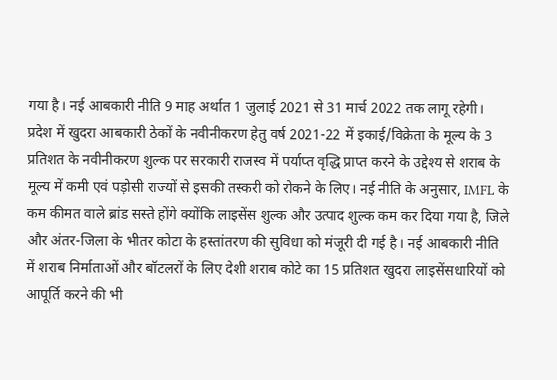गया है। नई आबकारी नीति 9 माह अर्थात 1 जुलाई 2021 से 31 मार्च 2022 तक लागू रहेगी। प्रदेश में खुदरा आबकारी ठेकों के नवीनीकरण हेतु वर्ष 2021-22 में इकाई/विक्रेता के मूल्य के 3 प्रतिशत के नवीनीकरण शुल्क पर सरकारी राजस्व में पर्याप्त वृद्धि प्राप्त करने के उद्देश्य से शराब के मूल्य में कमी एवं पड़ोसी राज्यों से इसकी तस्करी को रोकने के लिए। नई नीति के अनुसार, IMFL के कम कीमत वाले ब्रांड सस्ते होंगे क्योंकि लाइसेंस शुल्क और उत्पाद शुल्क कम कर दिया गया है, जिले और अंतर-जिला के भीतर कोटा के हस्तांतरण की सुविधा को मंजूरी दी गई है। नई आबकारी नीति में शराब निर्माताओं और बॉटलरों के लिए देशी शराब कोटे का 15 प्रतिशत खुदरा लाइसेंसधारियों को आपूर्ति करने की भी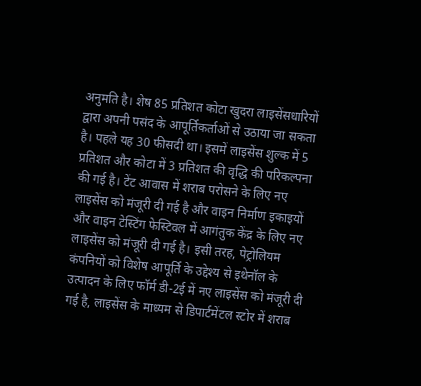अनुमति है। शेष 85 प्रतिशत कोटा खुदरा लाइसेंसधारियों द्वारा अपनी पसंद के आपूर्तिकर्ताओं से उठाया जा सकता है। पहले यह 30 फीसदी था। इसमें लाइसेंस शुल्क में 5 प्रतिशत और कोटा में 3 प्रतिशत की वृद्धि की परिकल्पना की गई है। टेंट आवास में शराब परोसने के लिए नए लाइसेंस को मंजूरी दी गई है और वाइन निर्माण इकाइयों और वाइन टेस्टिंग फेस्टिवल में आगंतुक केंद्र के लिए नए लाइसेंस को मंजूरी दी गई है। इसी तरह, पेट्रोलियम कंपनियों को विशेष आपूर्ति के उद्देश्य से इथेनॉल के उत्पादन के लिए फॉर्म डी-2ई में नए लाइसेंस को मंजूरी दी गई है, लाइसेंस के माध्यम से डिपार्टमेंटल स्टोर में शराब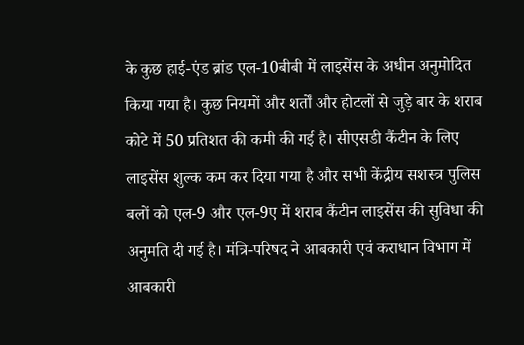के कुछ हाई-एंड ब्रांड एल-10बीबी में लाइसेंस के अधीन अनुमोदित किया गया है। कुछ नियमों और शर्तों और होटलों से जुड़े बार के शराब कोटे में 50 प्रतिशत की कमी की गई है। सीएसडी कैंटीन के लिए लाइसेंस शुल्क कम कर दिया गया है और सभी केंद्रीय सशस्त्र पुलिस बलों को एल-9 और एल-9ए में शराब कैंटीन लाइसेंस की सुविधा की अनुमति दी गई है। मंत्रि-परिषद ने आबकारी एवं कराधान विभाग में आबकारी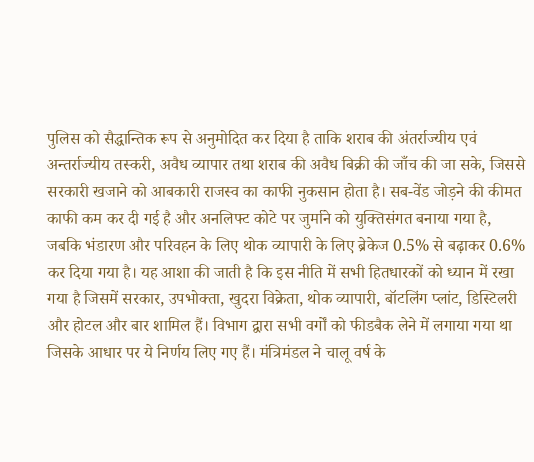पुलिस को सैद्धान्तिक रूप से अनुमोदित कर दिया है ताकि शराब की अंतर्राज्यीय एवं अन्तर्राज्यीय तस्करी, अवैध व्यापार तथा शराब की अवैध बिक्री की जाँच की जा सके, जिससे सरकारी खजाने को आबकारी राजस्व का काफी नुकसान होता है। सब-वेंड जोड़ने की कीमत काफी कम कर दी गई है और अनलिफ्ट कोटे पर जुर्माने को युक्तिसंगत बनाया गया है, जबकि भंडारण और परिवहन के लिए थोक व्यापारी के लिए ब्रेकेज 0.5% से बढ़ाकर 0.6% कर दिया गया है। यह आशा की जाती है कि इस नीति में सभी हितधारकों को ध्यान में रखा गया है जिसमें सरकार, उपभोक्ता, खुदरा विक्रेता, थोक व्यापारी, बॉटलिंग प्लांट, डिस्टिलरी और होटल और बार शामिल हैं। विभाग द्वारा सभी वर्गों को फीडबैक लेने में लगाया गया था जिसके आधार पर ये निर्णय लिए गए हैं। मंत्रिमंडल ने चालू वर्ष के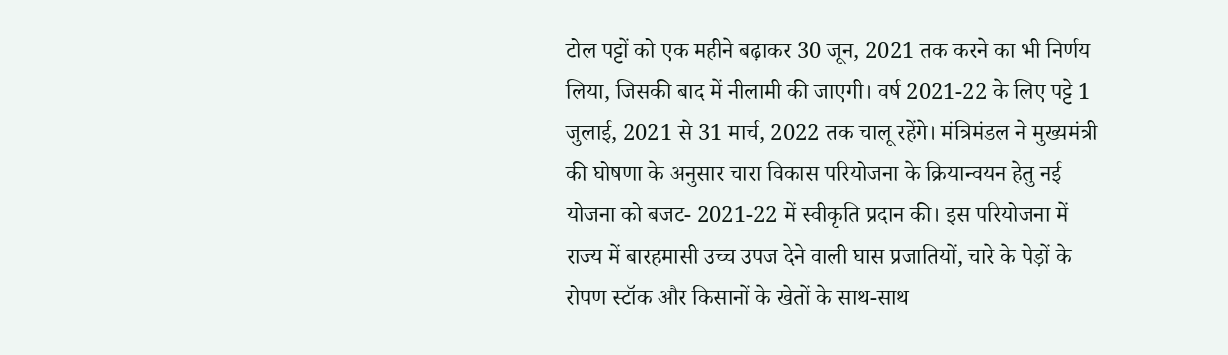टोल पट्टों को एक महीने बढ़ाकर 30 जून, 2021 तक करने का भी निर्णय लिया, जिसकी बाद में नीलामी की जाएगी। वर्ष 2021-22 के लिए पट्टे 1 जुलाई, 2021 से 31 मार्च, 2022 तक चालू रहेंगे। मंत्रिमंडल ने मुख्यमंत्री की घोषणा के अनुसार चारा विकास परियोजना के क्रियान्वयन हेतु नई योजना को बजट- 2021-22 में स्वीकृति प्रदान की। इस परियोजना में राज्य में बारहमासी उच्च उपज देने वाली घास प्रजातियों, चारे के पेड़ों के रोपण स्टॉक और किसानों के खेतों के साथ-साथ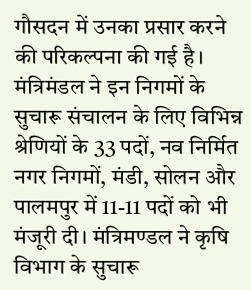गौसदन में उनका प्रसार करने की परिकल्पना की गई है। मंत्रिमंडल ने इन निगमों के सुचारू संचालन के लिए विभिन्न श्रेणियों के 33 पदों, नव निर्मित नगर निगमों, मंडी, सोलन और पालमपुर में 11-11 पदों को भी मंजूरी दी। मंत्रिमण्डल ने कृषि विभाग के सुचारू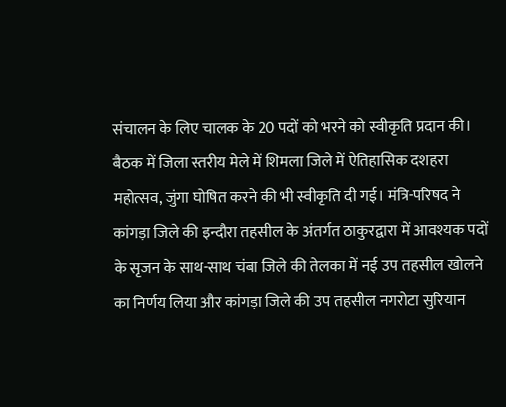संचालन के लिए चालक के 20 पदों को भरने को स्वीकृति प्रदान की। बैठक में जिला स्तरीय मेले में शिमला जिले में ऐतिहासिक दशहरा महोत्सव, जुंगा घोषित करने की भी स्वीकृति दी गई। मंत्रि-परिषद ने कांगड़ा जिले की इन्दौरा तहसील के अंतर्गत ठाकुरद्वारा में आवश्यक पदों के सृजन के साथ-साथ चंबा जिले की तेलका में नई उप तहसील खोलने का निर्णय लिया और कांगड़ा जिले की उप तहसील नगरोटा सुरियान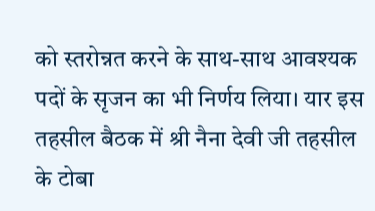को स्तरोन्नत करने के साथ-साथ आवश्यक पदों के सृजन का भी निर्णय लिया। यार इस तहसील बैठक में श्री नैना देवी जी तहसील के टोबा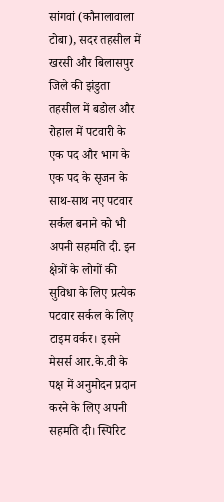सांगवां (कौनालावाला टोबा), सदर तहसील में खरसी और बिलासपुर जिले की झंडुता तहसील में बडोल और रोहाल में पटवारी के एक पद और भाग के एक पद के सृजन के साथ-साथ नए पटवार सर्कल बनाने को भी अपनी सहमति दी. इन क्षेत्रों के लोगों की सुविधा के लिए प्रत्येक पटवार सर्कल के लिए टाइम वर्कर। इसने मेसर्स आर.के.वी के पक्ष में अनुमोदन प्रदान करने के लिए अपनी सहमति दी। स्पिरिट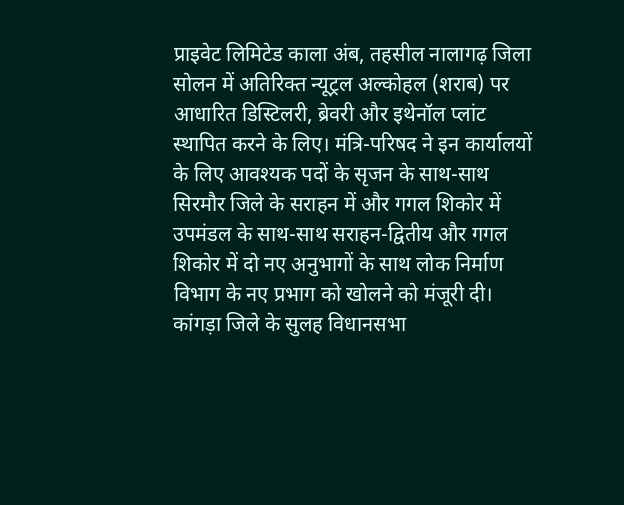प्राइवेट लिमिटेड काला अंब, तहसील नालागढ़ जिला सोलन में अतिरिक्त न्यूट्रल अल्कोहल (शराब) पर आधारित डिस्टिलरी, ब्रेवरी और इथेनॉल प्लांट स्थापित करने के लिए। मंत्रि-परिषद ने इन कार्यालयों के लिए आवश्यक पदों के सृजन के साथ-साथ सिरमौर जिले के सराहन में और गगल शिकोर में उपमंडल के साथ-साथ सराहन-द्वितीय और गगल शिकोर में दो नए अनुभागों के साथ लोक निर्माण विभाग के नए प्रभाग को खोलने को मंजूरी दी। कांगड़ा जिले के सुलह विधानसभा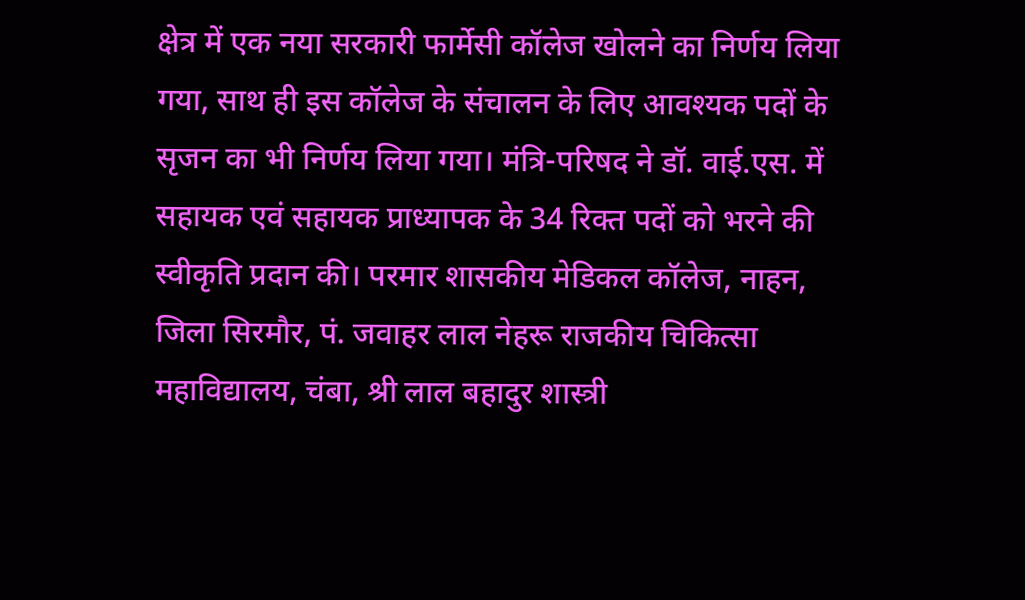क्षेत्र में एक नया सरकारी फार्मेसी कॉलेज खोलने का निर्णय लिया गया, साथ ही इस कॉलेज के संचालन के लिए आवश्यक पदों के सृजन का भी निर्णय लिया गया। मंत्रि-परिषद ने डॉ. वाई.एस. में सहायक एवं सहायक प्राध्यापक के 34 रिक्त पदों को भरने की स्वीकृति प्रदान की। परमार शासकीय मेडिकल कॉलेज, नाहन, जिला सिरमौर, पं. जवाहर लाल नेहरू राजकीय चिकित्सा महाविद्यालय, चंबा, श्री लाल बहादुर शास्त्री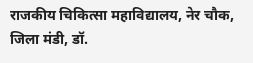राजकीय चिकित्सा महाविद्यालय, नेर चौक, जिला मंडी, डॉ.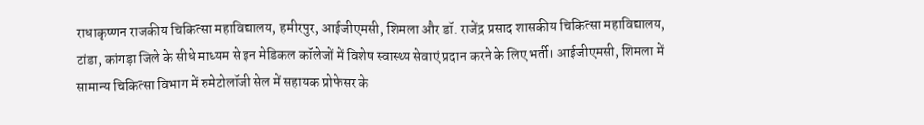राधाकृष्णन राजकीय चिकित्सा महाविद्यालय, हमीरपुर, आईजीएमसी, शिमला और डॉ. राजेंद्र प्रसाद शासकीय चिकित्सा महाविद्यालय, टांडा, कांगड़ा जिले के सीधे माध्यम से इन मेडिकल कॉलेजों में विशेष स्वास्थ्य सेवाएं प्रदान करने के लिए भर्ती। आईजीएमसी, शिमला में सामान्य चिकित्सा विभाग में रुमेटोलॉजी सेल में सहायक प्रोफेसर के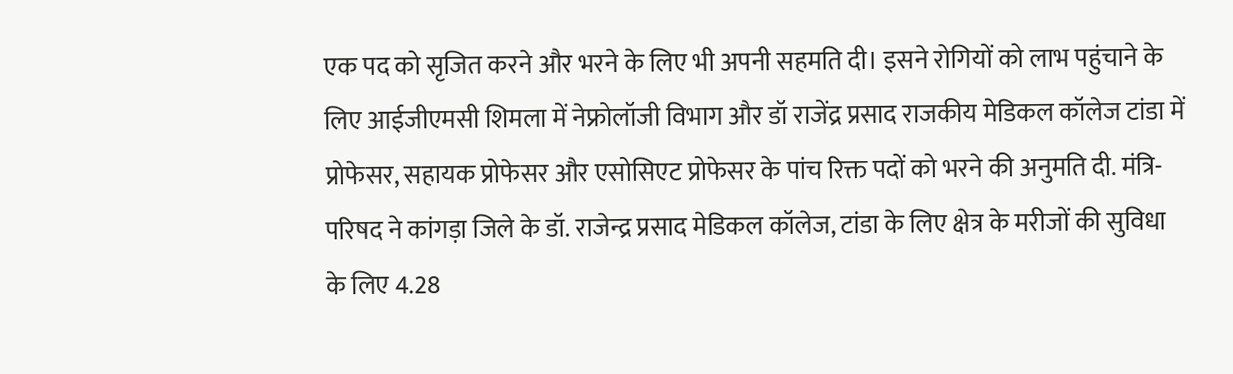एक पद को सृजित करने और भरने के लिए भी अपनी सहमति दी। इसने रोगियों को लाभ पहुंचाने के लिए आईजीएमसी शिमला में नेफ्रोलॉजी विभाग और डॉ राजेंद्र प्रसाद राजकीय मेडिकल कॉलेज टांडा में प्रोफेसर, सहायक प्रोफेसर और एसोसिएट प्रोफेसर के पांच रिक्त पदों को भरने की अनुमति दी. मंत्रि-परिषद ने कांगड़ा जिले के डॉ. राजेन्द्र प्रसाद मेडिकल कॉलेज, टांडा के लिए क्षेत्र के मरीजों की सुविधा के लिए 4.28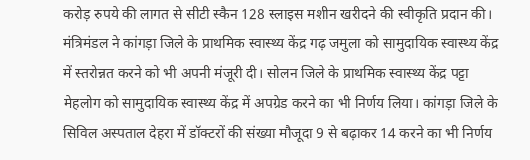करोड़ रुपये की लागत से सीटी स्कैन 128 स्लाइस मशीन खरीदने की स्वीकृति प्रदान की। मंत्रिमंडल ने कांगड़ा जिले के प्राथमिक स्वास्थ्य केंद्र गढ़ जमुला को सामुदायिक स्वास्थ्य केंद्र में स्तरोन्नत करने को भी अपनी मंजूरी दी। सोलन जिले के प्राथमिक स्वास्थ्य केंद्र पट्टा मेहलोग को सामुदायिक स्वास्थ्य केंद्र में अपग्रेड करने का भी निर्णय लिया। कांगड़ा जिले के सिविल अस्पताल देहरा में डॉक्टरों की संख्या मौजूदा 9 से बढ़ाकर 14 करने का भी निर्णय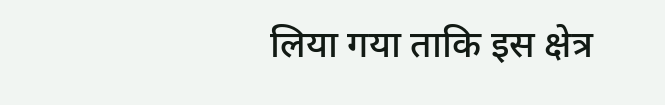लिया गया ताकि इस क्षेत्र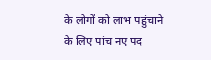के लोगों को लाभ पहुंचाने के लिए पांच नए पद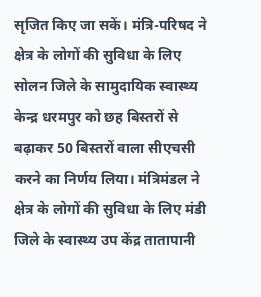सृजित किए जा सकें। मंत्रि-परिषद ने क्षेत्र के लोगों की सुविधा के लिए सोलन जिले के सामुदायिक स्वास्थ्य केन्द्र धरमपुर को छह बिस्तरों से बढ़ाकर 50 बिस्तरों वाला सीएचसी करने का निर्णय लिया। मंत्रिमंडल ने क्षेत्र के लोगों की सुविधा के लिए मंडी जिले के स्वास्थ्य उप केंद्र तातापानी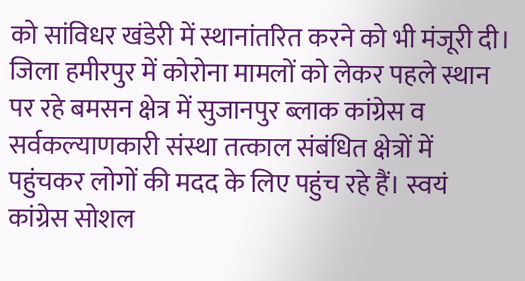को सांविधर खंडेरी में स्थानांतरित करने को भी मंजूरी दी।
जिला हमीरपुर में कोरोना मामलों को लेकर पहले स्थान पर रहे बमसन क्षेत्र में सुजानपुर ब्लाक कांग्रेस व सर्वकल्याणकारी संस्था तत्काल संबंधित क्षेत्रों में पहुंचकर लोगों की मदद के लिए पहुंच रहे हैं। स्वयं कांग्रेस सोशल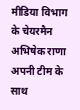मीडिया विभाग के चेयरमैन अभिषेक राणा अपनी टीम के साथ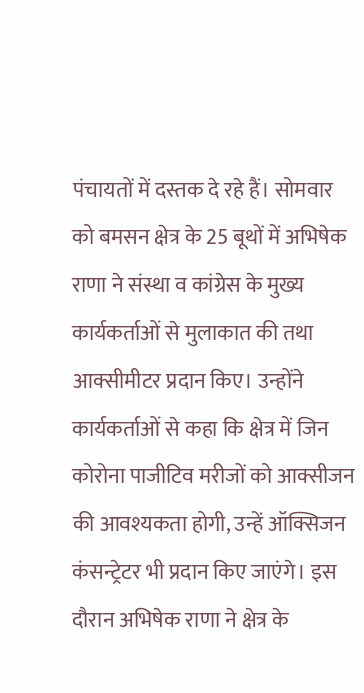पंचायतों में दस्तक दे रहे हैं। सोमवार को बमसन क्षेत्र के 25 बूथों में अभिषेक राणा ने संस्था व कांग्रेस के मुख्य कार्यकर्ताओं से मुलाकात की तथा आक्सीमीटर प्रदान किए। उन्होंने कार्यकर्ताओं से कहा कि क्षेत्र में जिन कोरोना पाजीटिव मरीजों को आक्सीजन की आवश्यकता होगी, उन्हें ऑक्सिजन कंसन्ट्रेटर भी प्रदान किए जाएंगे। इस दौरान अभिषेक राणा ने क्षेत्र के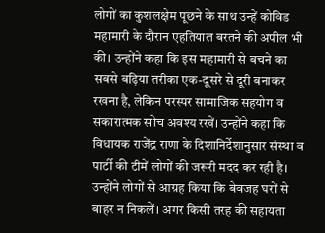लोगों का कुशलक्षेम पूछने के साथ उन्हें कोविड महामारी के दौरान एहतियात बरतने की अपील भी की। उन्होंने कहा कि इस महामारी से बचने का सबसे बढ़िया तरीका एक-दूसरे से दूरी बनाकर रखना है, लेकिन परस्पर सामाजिक सहयोग व सकारात्मक सोच अवश्य रखें। उन्होंने कहा कि विधायक राजेंद्र राणा के दिशानिर्देशानुसार संस्था व पार्टी की टीमें लोगों की जरूरी मदद कर रही है। उन्होंने लोगों से आग्रह किया कि बेवजह घरों से बाहर न निकलें। अगर किसी तरह की सहायता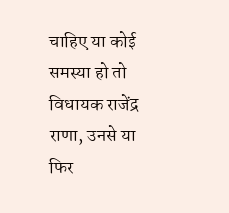चाहिए या कोई समस्या हो तो विधायक राजेंद्र राणा, उनसे या फिर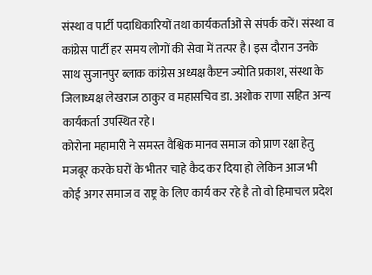संस्था व पार्टी पदाधिकारियों तथा कार्यकर्ताओं से संपर्क करें। संस्था व कांग्रेस पार्टी हर समय लोगों की सेवा में तत्पर है। इस दौरान उनके साथ सुजानपुर ब्लाक कांग्रेस अध्यक्ष कैप्टन ज्योति प्रकाश, संस्था के जिलाध्यक्ष लेखराज ठाकुर व महासचिव डा. अशोक राणा सहित अन्य कार्यकर्ता उपस्थित रहे।
कोरोना महामारी ने समस्त वैश्विक मानव समाज को प्राण रक्षा हेतु मजबूर करके घरों के भीतर चाहे कैद कर दिया हो लेकिन आज भी कोई अगर समाज व राष्ट्र के लिए कार्य कर रहे है तो वो हिमाचल प्रदेश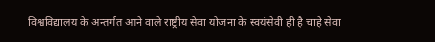विश्वविद्यालय के अन्तर्गत आने वाले राष्ट्रीय सेवा योजना के स्वयंसेवी ही है चाहे सेवा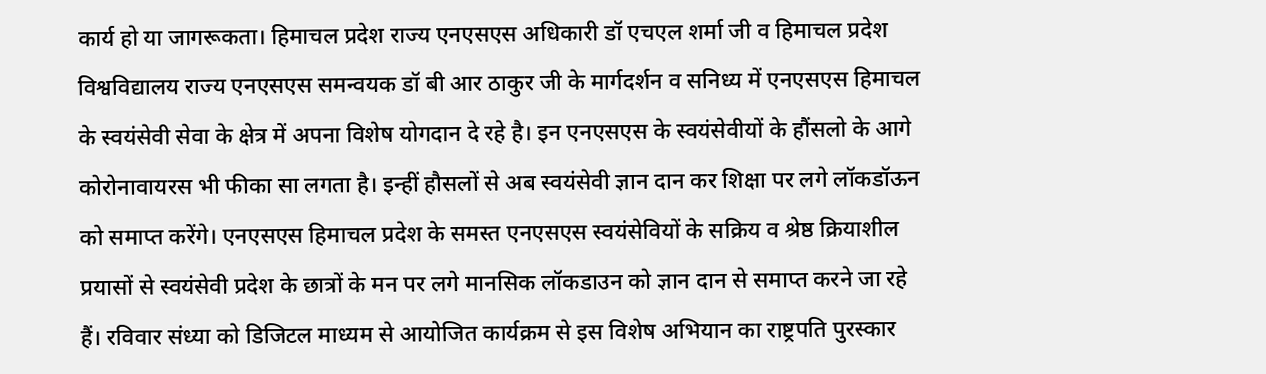कार्य हो या जागरूकता। हिमाचल प्रदेश राज्य एनएसएस अधिकारी डॉ एचएल शर्मा जी व हिमाचल प्रदेश विश्वविद्यालय राज्य एनएसएस समन्वयक डॉ बी आर ठाकुर जी के मार्गदर्शन व सनिध्य में एनएसएस हिमाचल के स्वयंसेवी सेवा के क्षेत्र में अपना विशेष योगदान दे रहे है। इन एनएसएस के स्वयंसेवीयों के हौंसलो के आगे कोरोनावायरस भी फीका सा लगता है। इन्हीं हौसलों से अब स्वयंसेवी ज्ञान दान कर शिक्षा पर लगे लॉकडॉऊन को समाप्त करेंगे। एनएसएस हिमाचल प्रदेश के समस्त एनएसएस स्वयंसेवियों के सक्रिय व श्रेष्ठ क्रियाशील प्रयासों से स्वयंसेवी प्रदेश के छात्रों के मन पर लगे मानसिक लॉकडाउन को ज्ञान दान से समाप्त करने जा रहे हैं। रविवार संध्या को डिजिटल माध्यम से आयोजित कार्यक्रम से इस विशेष अभियान का राष्ट्रपति पुरस्कार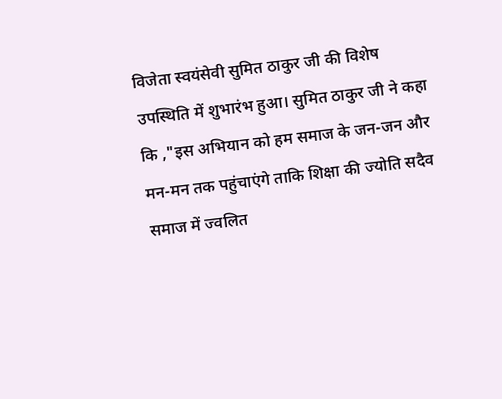विजेता स्वयंसेवी सुमित ठाकुर जी की विशेष उपस्थिति में शुभारंभ हुआ। सुमित ठाकुर जी ने कहा कि ,"इस अभियान को हम समाज के जन-जन और मन-मन तक पहुंचाएंगे ताकि शिक्षा की ज्योति सदैव समाज में ज्वलित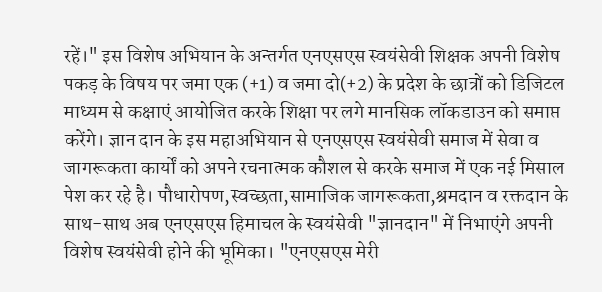रहें।" इस विशेष अभियान के अन्तर्गत एनएसएस स्वयंसेवी शिक्षक अपनी विशेष पकड़ के विषय पर जमा एक (+1) व जमा दो(+2) के प्रदेश के छात्रों को डिजिटल माध्यम से कक्षाएं आयोजित करके शिक्षा पर लगे मानसिक लॉकडाउन को समाप्त करेंगे। ज्ञान दान के इस महाअभियान से एनएसएस स्वयंसेवी समाज में सेवा व जागरूकता कार्यों को अपने रचनात्मक कौशल से करके समाज में एक नई मिसाल पेश कर रहे है। पौधारोपण,स्वच्छता,सामाजिक जागरूकता,श्रमदान व रक्तदान के साथ-साथ अब एनएसएस हिमाचल के स्वयंसेवी "ज्ञानदान" में निभाएंगे अपनी विशेष स्वयंसेवी होने की भूमिका। "एनएसएस मेरी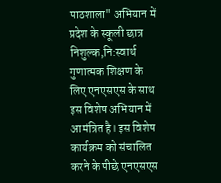पाठशाला" अभियान में प्रदेश के स्कूली छात्र निशुल्क,नि:स्वार्थ गुणात्मक शिक्षण के लिए एनएसएस के साथ इस विशेष अभियान में आमंत्रित है। इस विशेष कार्यक्रम को संचालित करने के पीछे एनएसएस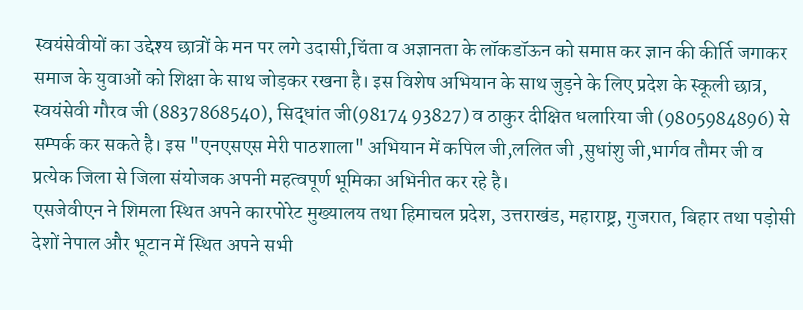स्वयंसेवीयों का उद्देश्य छात्रों के मन पर लगे उदासी,चिंता व अज्ञानता के लॉकडॉऊन को समाप्त कर ज्ञान की कीर्ति जगाकर समाज के युवाओं को शिक्षा के साथ जोड़कर रखना है। इस विशेष अभियान के साथ जुड़ने के लिए प्रदेश के स्कूली छात्र, स्वयंसेवी गौरव जी (8837868540), सिद्धांत जी(98174 93827) व ठाकुर दीक्षित धलारिया जी (9805984896) से सम्पर्क कर सकते है। इस "एनएसएस मेरी पाठशाला" अभियान में कपिल जी,ललित जी ,सुधांशु जी,भार्गव तौमर जी व प्रत्येक जिला से जिला संयोजक अपनी महत्वपूर्ण भूमिका अभिनीत कर रहे है।
एसजेवीएन ने शिमला स्थित अपने कारपोरेट मुख्यालय तथा हिमाचल प्रदेश, उत्तराखंड, महाराष्ट्र, गुजरात, बिहार तथा पड़ोसी देशों नेपाल और भूटान में स्थित अपने सभी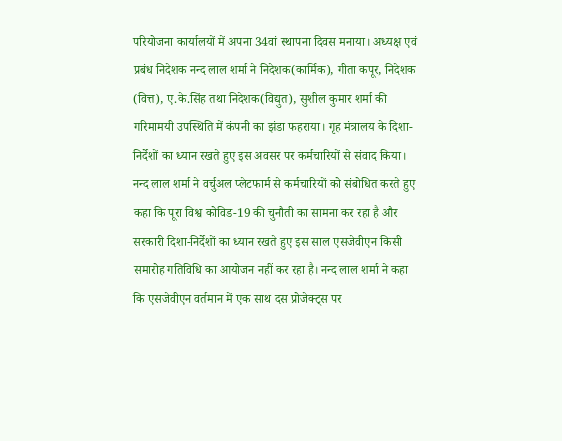परियोजना कार्यालयों में अपना 34वां स्थापना दिवस मनाया। अध्यक्ष एवं प्रबंध निदेशक नन्द लाल शर्मा ने निदेशक(कार्मिक), गीता कपूर, निदेशक (वित्त), ए.के.सिंह तथा निदेशक(विद्युत), सुशील कुमार शर्मा की गरिमामयी उपस्थिति में कंपनी का झंडा फहराया। गृह मंत्रालय के दिशा-निर्देशों का ध्यान रखते हुए इस अवसर पर कर्मचारियों से संवाद किया। नन्द लाल शर्मा ने वर्चुअल प्लेटफार्म से कर्मचारियों को संबोधित करते हुए कहा कि पूरा विश्व कोविड-19 की चुनौती का सामना कर रहा है और सरकारी दिशा-निर्देशों का ध्यान रखते हुए इस साल एसजेवीएन किसी समारोह गतिविधि का आयोजन नहीं कर रहा है। नन्द लाल शर्मा ने कहा कि एसजेवीएन वर्तमान में एक साथ दस प्रोजेक्ट्स पर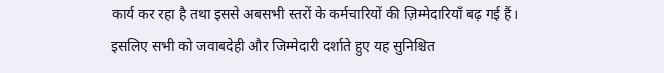कार्य कर रहा है तथा इससे अबसभी स्तरों के कर्मचारियों की ज़िम्मेदारियाँ बढ़ गई हैं। इसलिए सभी को जवाबदेही और जिम्मेदारी दर्शाते हुए यह सुनिश्चित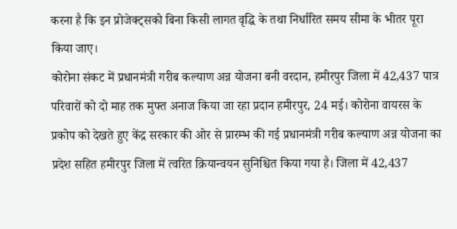करना है कि इन प्रोजेक्ट्सको बिना किसी लागत वृद्धि के तथा निर्धारित समय सीमा के भीतर पूरा किया जाए।
कोरोना संकट में प्रधानमंत्री गरीब कल्याण अन्न योजना बनी वरदान, हमीरपुर जिला में 42,437 पात्र परिवारों को दो माह तक मुफ्त अनाज किया जा रहा प्रदान हमीरपुर, 24 मई। कोरोना वायरस के प्रकोप को देखते हुए केंद्र सरकार की ओर से प्रारम्भ की गई प्रधानमंत्री गरीब कल्याण अन्न योजना का प्रदेश सहित हमीरपुर जिला में त्वरित क्रियान्वयन सुनिश्चित किया गया है। जिला में 42,437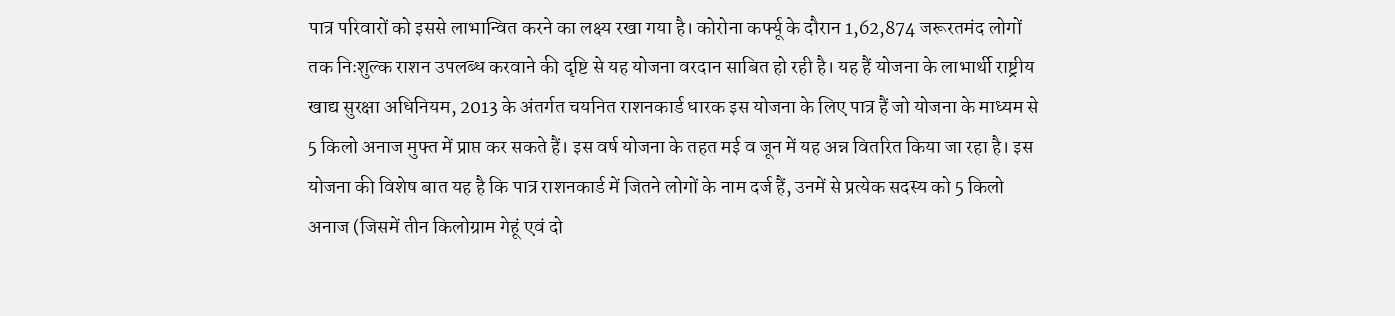पात्र परिवारों को इससे लाभान्वित करने का लक्ष्य रखा गया है। कोरोना कर्फ्यू के दौरान 1,62,874 जरूरतमंद लोगों तक निःशुल्क राशन उपलब्ध करवाने की दृष्टि से यह योजना वरदान साबित हो रही है। यह हैं योजना के लाभार्थी राष्ट्रीय खाद्य सुरक्षा अधिनियम, 2013 के अंतर्गत चयनित राशनकार्ड धारक इस योजना के लिए पात्र हैं जो योजना के माध्यम से 5 किलो अनाज मुफ्त में प्राप्त कर सकते हैं। इस वर्ष योजना के तहत मई व जून में यह अन्न वितरित किया जा रहा है। इस योजना की विशेष बात यह है कि पात्र राशनकार्ड में जितने लोगों के नाम दर्ज हैं, उनमें से प्रत्येक सदस्य को 5 किलो अनाज (जिसमें तीन किलोग्राम गेहूं एवं दो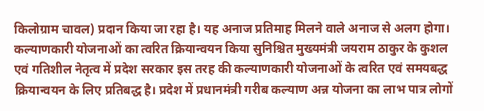किलोग्राम चावल) प्रदान किया जा रहा है। यह अनाज प्रतिमाह मिलने वाले अनाज से अलग होगा। कल्याणकारी योजनाओं का त्वरित क्रियान्वयन किया सुनिश्चित मुख्यमंत्री जयराम ठाकुर के कुशल एवं गतिशील नेतृत्व में प्रदेश सरकार इस तरह की कल्याणकारी योजनाओं के त्वरित एवं समयबद्ध क्रियान्वयन के लिए प्रतिबद्ध है। प्रदेश में प्रधानमंत्री गरीब कल्याण अन्न योजना का लाभ पात्र लोगों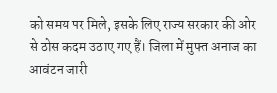को समय पर मिले, इसके लिए राज्य सरकार की ओर से ठोस कदम उठाए गए हैं। जिला में मुफ्त अनाज का आवंटन जारी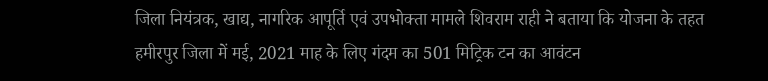जिला नियंत्रक, खाद्य, नागरिक आपूर्ति एवं उपभोक्ता मामले शिवराम राही ने बताया कि योजना के तहत हमीरपुर जिला में मई, 2021 माह के लिए गंदम का 501 मिट्रिक टन का आवंटन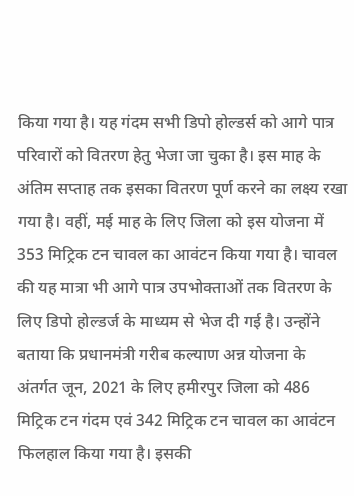किया गया है। यह गंदम सभी डिपो होल्डर्स को आगे पात्र परिवारों को वितरण हेतु भेजा जा चुका है। इस माह के अंतिम सप्ताह तक इसका वितरण पूर्ण करने का लक्ष्य रखा गया है। वहीं, मई माह के लिए जिला को इस योजना में 353 मिट्रिक टन चावल का आवंटन किया गया है। चावल की यह मात्रा भी आगे पात्र उपभोक्ताओं तक वितरण के लिए डिपो होल्डर्ज के माध्यम से भेज दी गई है। उन्होंने बताया कि प्रधानमंत्री गरीब कल्याण अन्न योजना के अंतर्गत जून, 2021 के लिए हमीरपुर जिला को 486 मिट्रिक टन गंदम एवं 342 मिट्रिक टन चावल का आवंटन फिलहाल किया गया है। इसकी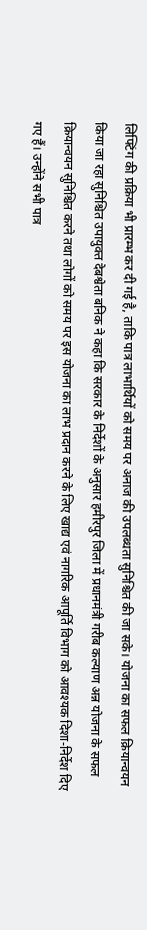लिफ्टिंग की प्रक्रिया भी प्रारम्भ कर दी गई है, ताकि पात्र लाभार्थियों को समय पर अनाज की उपलब्धता सुनिश्चित की जा सके। योजना का सफल क्रियान्वयन किया जा रहा सुनिश्चित उपायुक्त देबश्वेता बनिक ने कहा कि सरकार के निर्देशों के अनुसार हमीरपुर जिला में प्रधानमंत्री गरीब कल्याण अन्न योजना के सफल क्रियान्वयन सुनिश्चित करने तथा लोगों को समय पर इस योजना का लाभ प्रदान करने के लिए खाद्य एवं नागरिक आपूर्ति विभाग को आवश्यक दिशा-निर्देश दिए गए हैं। उन्होंने सभी पात्र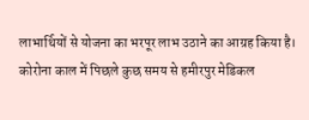लाभार्थियों से योजना का भरपूर लाभ उठाने का आग्रह किया है।
कोरोना काल में पिछले कुछ समय से हमीरपुर मेडिकल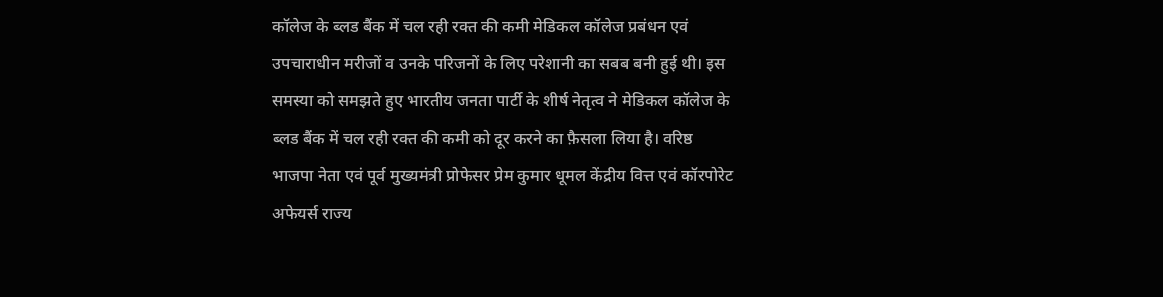कॉलेज के ब्लड बैंक में चल रही रक्त की कमी मेडिकल कॉलेज प्रबंधन एवं उपचाराधीन मरीजों व उनके परिजनों के लिए परेशानी का सबब बनी हुई थी। इस समस्या को समझते हुए भारतीय जनता पार्टी के शीर्ष नेतृत्व ने मेडिकल कॉलेज के ब्लड बैंक में चल रही रक्त की कमी को दूर करने का फ़ैसला लिया है। वरिष्ठ भाजपा नेता एवं पूर्व मुख्यमंत्री प्रोफेसर प्रेम कुमार धूमल केंद्रीय वित्त एवं कॉरपोरेट अफेयर्स राज्य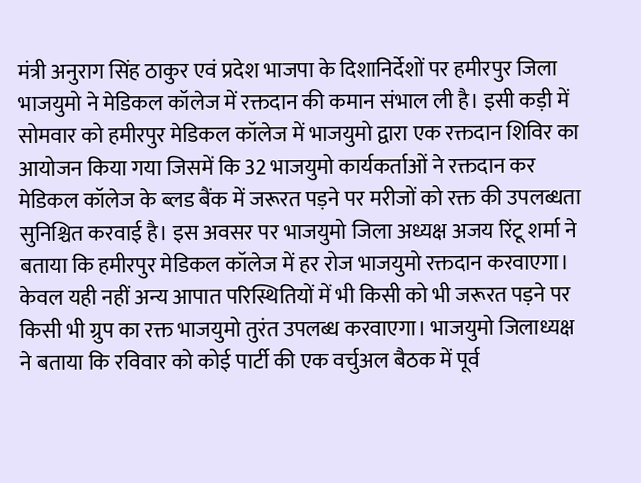मंत्री अनुराग सिंह ठाकुर एवं प्रदेश भाजपा के दिशानिर्देशों पर हमीरपुर जिला भाजयुमो ने मेडिकल कॉलेज में रक्तदान की कमान संभाल ली है। इसी कड़ी में सोमवार को हमीरपुर मेडिकल कॉलेज में भाजयुमो द्वारा एक रक्तदान शिविर का आयोजन किया गया जिसमें कि 32 भाजयुमो कार्यकर्ताओं ने रक्तदान कर मेडिकल कॉलेज के ब्लड बैंक में जरूरत पड़ने पर मरीजों को रक्त की उपलब्धता सुनिश्चित करवाई है। इस अवसर पर भाजयुमो जिला अध्यक्ष अजय रिंटू शर्मा ने बताया कि हमीरपुर मेडिकल कॉलेज में हर रोज भाजयुमो रक्तदान करवाएगा। केवल यही नहीं अन्य आपात परिस्थितियों में भी किसी को भी जरूरत पड़ने पर किसी भी ग्रुप का रक्त भाजयुमो तुरंत उपलब्ध करवाएगा। भाजयुमो जिलाध्यक्ष ने बताया कि रविवार को कोई पार्टी की एक वर्चुअल बैठक में पूर्व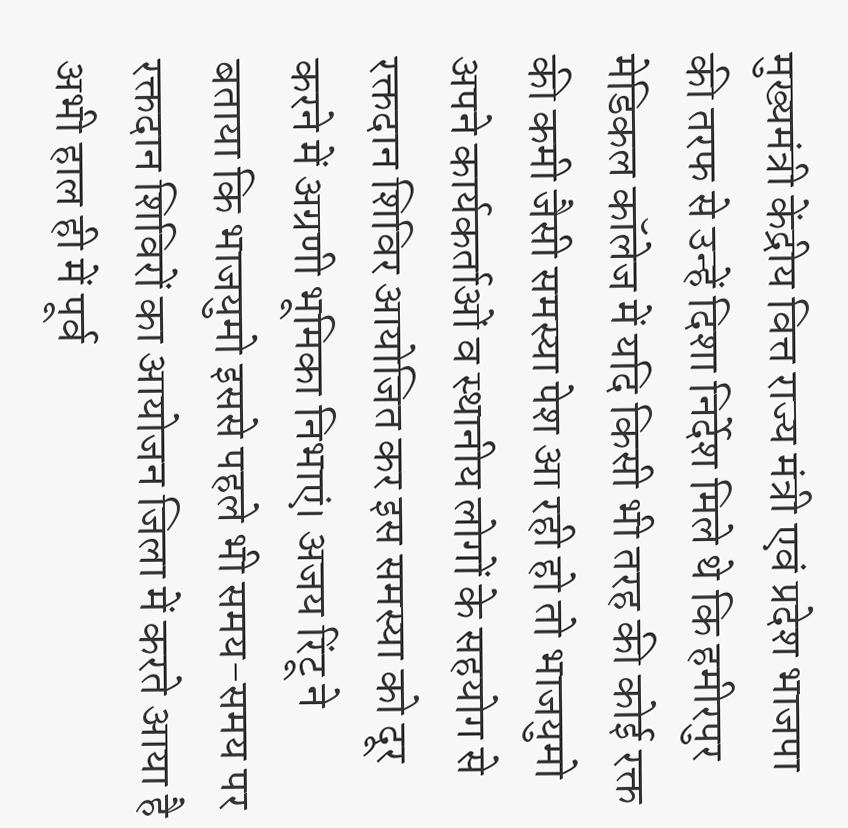मुख्यमंत्री केंद्रीय वित्त राज्य मंत्री एवं प्रदेश भाजपा की तरफ से उन्हें दिशा निर्देश मिले थे कि हमीरपुर मेडिकल कॉलेज में यदि किसी भी तरह की कोई रक्त की कमी जैसी समस्या पेश आ रही हो तो भाजयुमो अपने कार्यकर्ताओं व स्थानीय लोगों के सहयोग से रक्तदान शिविर आयोजित कर इस समस्या को दूर करने में अग्रणी भूमिका निभाएं। अजय रिंटू ने बताया कि भाजयुमो इससे पहले भी समय-समय पर रक्तदान शिविरों का आयोजन जिला में करते आया है अभी हाल ही में पूर्व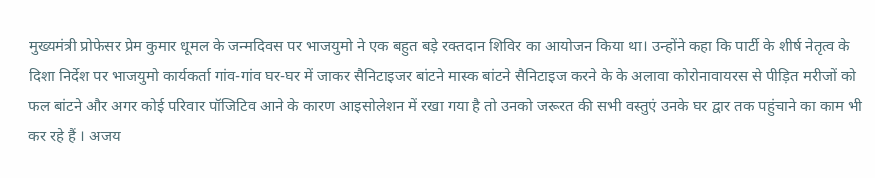मुख्यमंत्री प्रोफेसर प्रेम कुमार धूमल के जन्मदिवस पर भाजयुमो ने एक बहुत बड़े रक्तदान शिविर का आयोजन किया था। उन्होंने कहा कि पार्टी के शीर्ष नेतृत्व के दिशा निर्देश पर भाजयुमो कार्यकर्ता गांव-गांव घर-घर में जाकर सैनिटाइजर बांटने मास्क बांटने सैनिटाइज करने के के अलावा कोरोनावायरस से पीड़ित मरीजों को फल बांटने और अगर कोई परिवार पॉजिटिव आने के कारण आइसोलेशन में रखा गया है तो उनको जरूरत की सभी वस्तुएं उनके घर द्वार तक पहुंचाने का काम भी कर रहे हैं । अजय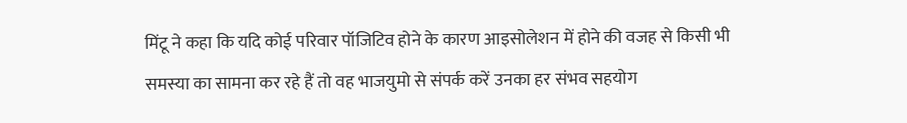मिंटू ने कहा कि यदि कोई परिवार पॉजिटिव होने के कारण आइसोलेशन में होने की वजह से किसी भी समस्या का सामना कर रहे हैं तो वह भाजयुमो से संपर्क करें उनका हर संभव सहयोग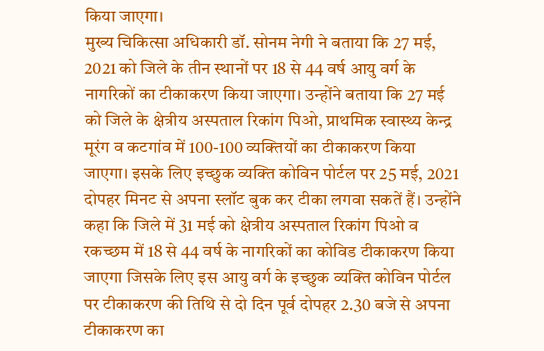किया जाएगा।
मुख्य चिकित्सा अधिकारी डॉ. सोनम नेगी ने बताया कि 27 मई, 2021 को जिले के तीन स्थानों पर 18 से 44 वर्ष आयु वर्ग के नागरिकों का टीकाकरण किया जाएगा। उन्होंने बताया कि 27 मई को जिले के क्षेत्रीय अस्पताल रिकांग पिओ, प्राथमिक स्वास्थ्य केन्द्र मूरंग व कटगांव में 100-100 व्यक्तियों का टीकाकरण किया जाएगा। इसके लिए इच्छुक व्यक्ति कोविन पोर्टल पर 25 मई, 2021 दोपहर मिनट से अपना स्लॉट बुक कर टीका लगवा सकतें हैं। उन्होंने कहा कि जिले में 31 मई को क्षेत्रीय अस्पताल रिकांग पिओ व रकच्छम में 18 से 44 वर्ष के नागरिकों का कोविड टीकाकरण किया जाएगा जिसके लिए इस आयु वर्ग के इच्छुक व्यक्ति कोविन पोर्टल पर टीकाकरण की तिथि से दो दिन पूर्व दोपहर 2.30 बजे से अपना टीकाकरण का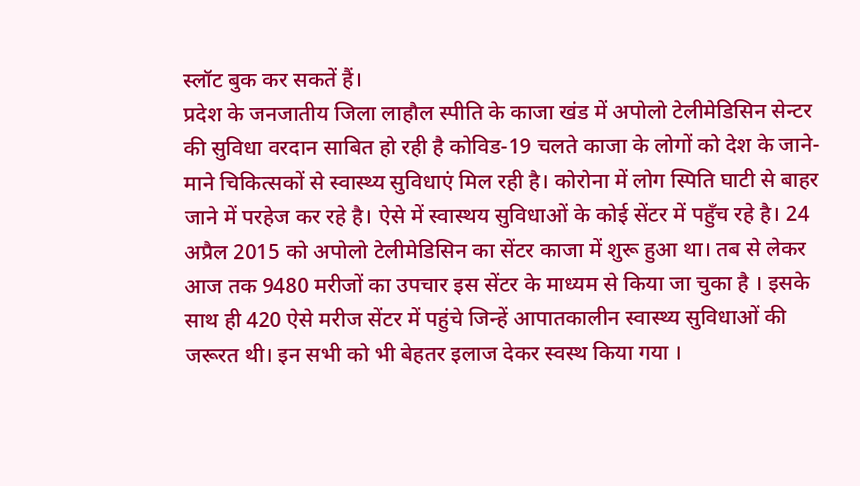स्लॉट बुक कर सकतें हैं।
प्रदेश के जनजातीय जिला लाहौल स्पीति के काजा खंड में अपोलो टेलीमेडिसिन सेन्टर की सुविधा वरदान साबित हो रही है कोविड-19 चलते काजा के लोगों को देश के जाने-माने चिकित्सकों से स्वास्थ्य सुविधाएं मिल रही है। कोरोना में लोग स्पिति घाटी से बाहर जाने में परहेज कर रहे है। ऐसे में स्वास्थय सुविधाओं के कोई सेंटर में पहुँच रहे है। 24 अप्रैल 2015 को अपोलो टेलीमेडिसिन का सेंटर काजा में शुरू हुआ था। तब से लेकर आज तक 9480 मरीजों का उपचार इस सेंटर के माध्यम से किया जा चुका है । इसके साथ ही 420 ऐसे मरीज सेंटर में पहुंचे जिन्हें आपातकालीन स्वास्थ्य सुविधाओं की जरूरत थी। इन सभी को भी बेहतर इलाज देकर स्वस्थ किया गया ।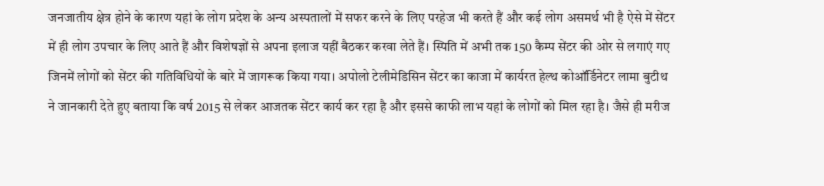जनजातीय क्षेत्र होने के कारण यहां के लोग प्रदेश के अन्य अस्पतालों में सफर करने के लिए परहेज भी करते हैं और कई लोग असमर्थ भी है ऐसे में सेंटर में ही लोग उपचार के लिए आते हैं और विशेषज्ञों से अपना इलाज यहीं बैठकर करवा लेते हैं। स्पिति में अभी तक 150 कैम्प सेंटर की ओर से लगाएं गए जिनमें लोगों को सेंटर की गतिविधियों के बारे में जागरूक किया गया। अपोलो टेलीमेडिसिन सेंटर का काजा में कार्यरत हेल्थ कोऑर्डिनेटर लामा बुटीथ ने जानकारी देते हुए बताया कि वर्ष 2015 से लेकर आजतक सेंटर कार्य कर रहा है और इससे काफी लाभ यहां के लोगों को मिल रहा है। जैसे ही मरीज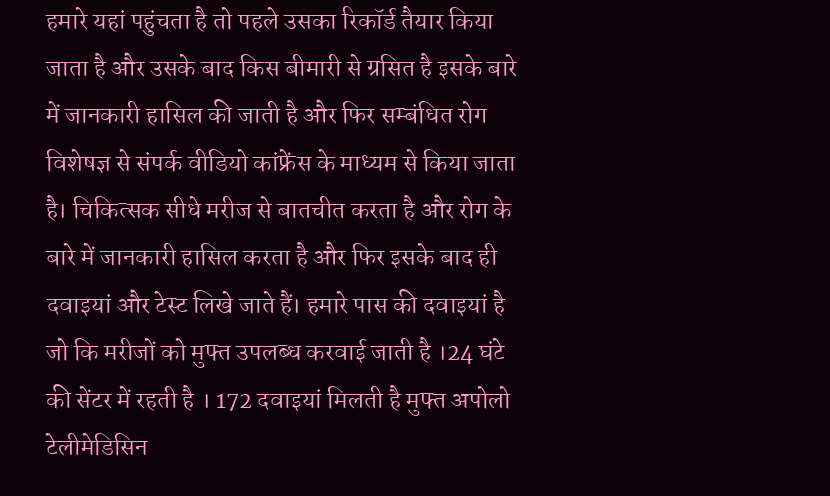हमारे यहां पहुंचता है तो पहले उसका रिकॉर्ड तैयार किया जाता है और उसके बाद किस बीमारी से ग्रसित है इसके बारे में जानकारी हासिल की जाती है और फिर सम्बंधित रोग विशेषज्ञ से संपर्क वीडियो कांफ्रेंस के माध्यम से किया जाता है। चिकित्सक सीधे मरीज से बातचीत करता है और रोग के बारे में जानकारी हासिल करता है और फिर इसके बाद ही दवाइयां और टेस्ट लिखे जाते हैं। हमारे पास की दवाइयां है जो कि मरीजों को मुफ्त उपलब्ध करवाई जाती है ।24 घंटे की सेंटर में रहती है । 172 दवाइयां मिलती है मुफ्त अपोलो टेलीमेडिसिन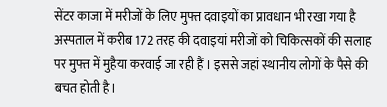सेंटर काजा में मरीजों के लिए मुफ्त दवाइयों का प्रावधान भी रखा गया है अस्पताल में करीब 172 तरह की दवाइयां मरीजों को चिकित्सकों की सलाह पर मुफ्त में मुहैया करवाई जा रही हैं । इससे जहां स्थानीय लोगों के पैसे की बचत होती है।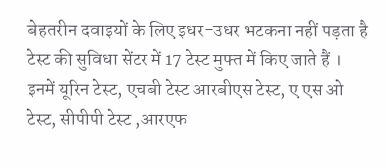बेहतरीन दवाइयों के लिए इधर-उधर भटकना नहीं पड़ता है टेस्ट की सुविधा सेंटर में 17 टेस्ट मुफ्त में किए जाते हैं । इनमें यूरिन टेस्ट, एचबी टेस्ट आरबीएस टेस्ट, ए एस ओ टेस्ट, सीपीपी टेस्ट ,आरएफ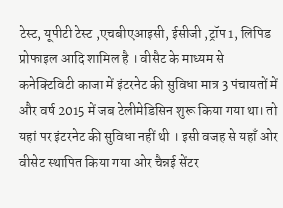टेस्ट, यूपीटी टेस्ट ,एचबीएआइसी, ईसीजी ,ट्रॉप 1, लिपिड प्रोफाइल आदि शामिल है । वीसैट के माध्यम से कनेक्टिविटी काजा में इंटरनेट की सुविधा मात्र 3 पंचायतों में और वर्ष 2015 में जब टेलीमेडिसिन शुरू किया गया था। तो यहां पर इंटरनेट की सुविधा नहीं थी । इसी वजह से यहाँ ओर वीसेट स्थापित किया गया ओर चैन्नई सेंटर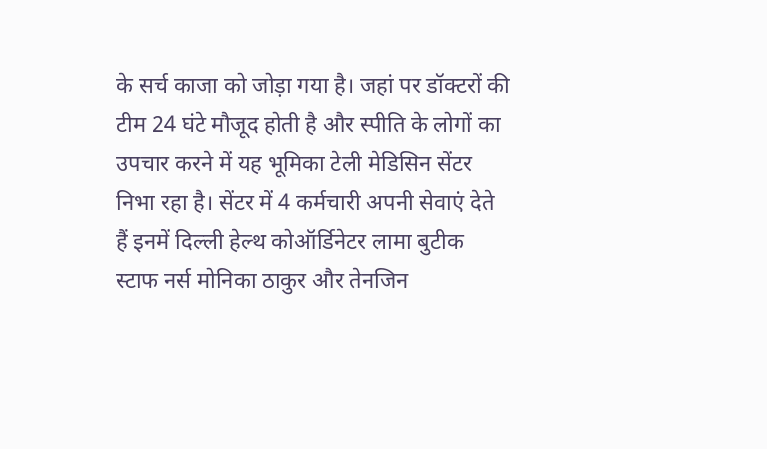के सर्च काजा को जोड़ा गया है। जहां पर डॉक्टरों की टीम 24 घंटे मौजूद होती है और स्पीति के लोगों का उपचार करने में यह भूमिका टेली मेडिसिन सेंटर निभा रहा है। सेंटर में 4 कर्मचारी अपनी सेवाएं देते हैं इनमें दिल्ली हेल्थ कोऑर्डिनेटर लामा बुटीक स्टाफ नर्स मोनिका ठाकुर और तेनजिन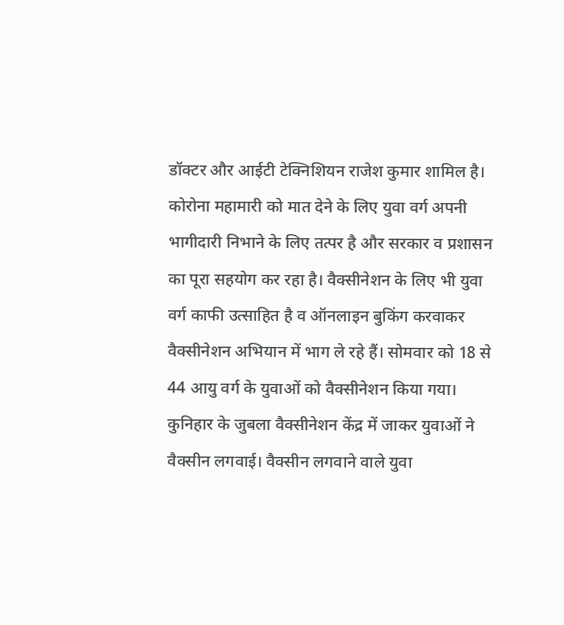डॉक्टर और आईटी टेक्निशियन राजेश कुमार शामिल है।
कोरोना महामारी को मात देने के लिए युवा वर्ग अपनी भागीदारी निभाने के लिए तत्पर है और सरकार व प्रशासन का पूरा सहयोग कर रहा है। वैक्सीनेशन के लिए भी युवा वर्ग काफी उत्साहित है व ऑनलाइन बुकिंग करवाकर वैक्सीनेशन अभियान में भाग ले रहे हैं। सोमवार को 18 से 44 आयु वर्ग के युवाओं को वैक्सीनेशन किया गया। कुनिहार के जुबला वैक्सीनेशन केंद्र में जाकर युवाओं ने वैक्सीन लगवाई। वैक्सीन लगवाने वाले युवा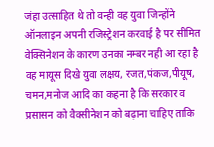जंहा उत्साहित थे तो वन्ही वह युवा जिन्होंने ऑनलाइन अपनी रजिस्ट्रेशन करवाई है पर सीमित वेक्सिनेशन के कारण उनका नम्बर नही आ रहा है वह मायूस दिखे युवा लक्षय, रजत,पंकज,पीयूष, चमन,मनोज आदि का कहना है कि सरकार व प्रसासन को वैक्सीनेशन को बढ़ाना चाहिए ताकि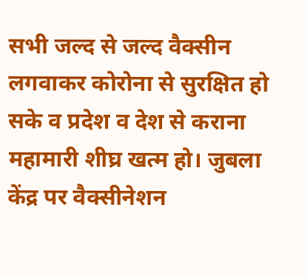सभी जल्द से जल्द वैक्सीन लगवाकर कोरोना से सुरक्षित हो सके व प्रदेश व देश से कराना महामारी शीघ्र खत्म हो। जुबला केंद्र पर वैक्सीनेशन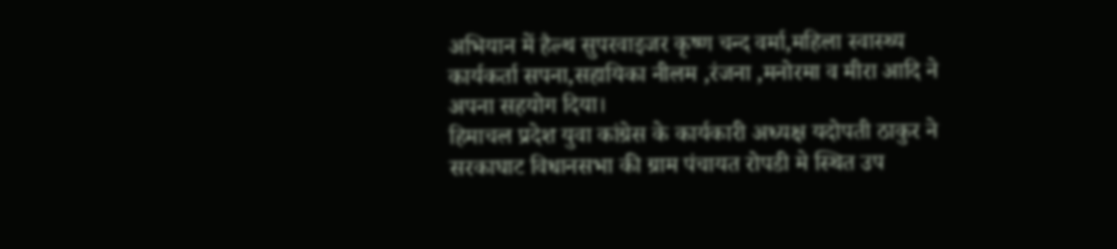अभियान में हैल्थ सुपरवाइजर कृष्ण चन्द वर्मा,महिला स्वास्थ्य कार्यकर्ता सपना,सहायिका नीलम ,रंजना ,मनोरमा व मीरा आदि ने अपना सहयोग दिया।
हिमाचल प्रदेश युवा कांग्रेस के कार्यकारी अध्यक्ष यदोपती ठाकुर ने सरकाघाट विधानसभा की ग्राम पंचायत रोपडी मे स्थित उप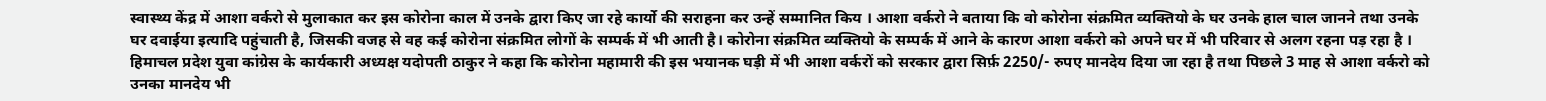स्वास्थ्य केंद्र में आशा वर्करो से मुलाकात कर इस कोरोना काल में उनके द्वारा किए जा रहे कार्यो की सराहना कर उन्हें सम्मानित किय । आशा वर्करो ने बताया कि वो कोरोना संक्रमित व्यक्तियो के घर उनके हाल चाल जानने तथा उनके घर दवाईया इत्यादि पहुंचाती है, जिसकी वजह से वह कई कोरोना संक्रमित लोगों के सम्पर्क में भी आती है। कोरोना संक्रमित व्यक्तियो के सम्पर्क में आने के कारण आशा वर्करो को अपने घर में भी परिवार से अलग रहना पड़ रहा है । हिमाचल प्रदेश युवा कांग्रेस के कार्यकारी अध्यक्ष यदोपती ठाकुर ने कहा कि कोरोना महामारी की इस भयानक घड़ी में भी आशा वर्करों को सरकार द्वारा सिर्फ़ 2250/- रुपए मानदेय दिया जा रहा है तथा पिछले 3 माह से आशा वर्करो को उनका मानदेय भी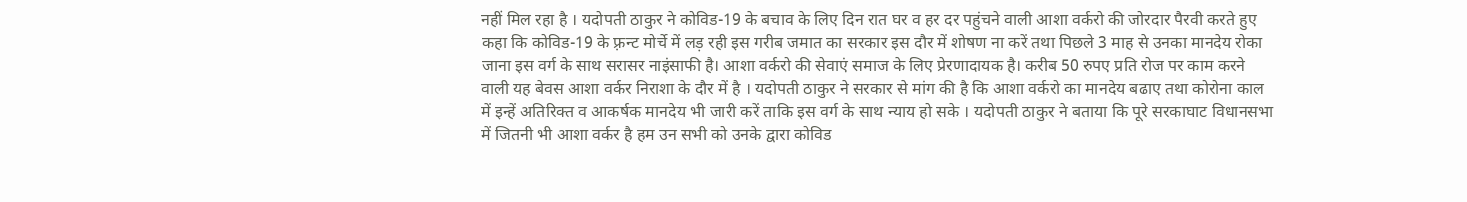नहीं मिल रहा है । यदोपती ठाकुर ने कोविड-19 के बचाव के लिए दिन रात घर व हर दर पहुंचने वाली आशा वर्करो की जोरदार पैरवी करते हुए कहा कि कोविड-19 के फ़्रन्ट मोर्चे में लड़ रही इस गरीब जमात का सरकार इस दौर में शोषण ना करें तथा पिछले 3 माह से उनका मानदेय रोका जाना इस वर्ग के साथ सरासर नाइंसाफी है। आशा वर्करो की सेवाएं समाज के लिए प्रेरणादायक है। करीब 50 रुपए प्रति रोज पर काम करने वाली यह बेवस आशा वर्कर निराशा के दौर में है । यदोपती ठाकुर ने सरकार से मांग की है कि आशा वर्करो का मानदेय बढाए तथा कोरोना काल में इन्हें अतिरिक्त व आकर्षक मानदेय भी जारी करें ताकि इस वर्ग के साथ न्याय हो सके । यदोपती ठाकुर ने बताया कि पूरे सरकाघाट विधानसभा में जितनी भी आशा वर्कर है हम उन सभी को उनके द्वारा कोविड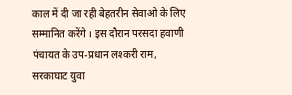काल में दी जा रही बेहतरीन सेवाओ के लिए सम्मानित करेंगे । इस दौरान परसदा हवाणी पंचायत के उप-प्रधान लश्करी राम, सरकाघाट युवा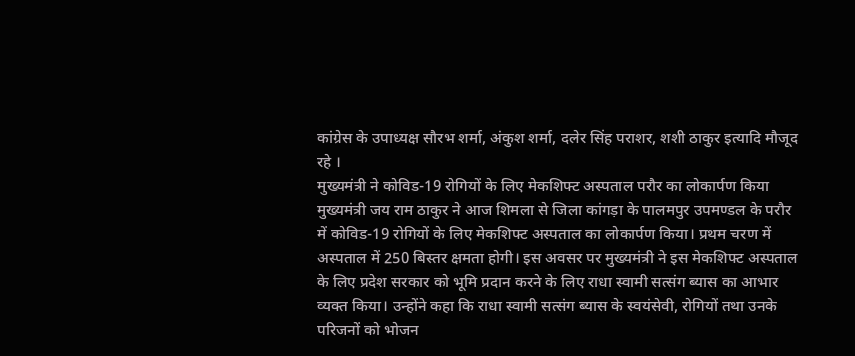कांग्रेस के उपाध्यक्ष सौरभ शर्मा, अंकुश शर्मा, दलेर सिंह पराशर, शशी ठाकुर इत्यादि मौजूद रहे ।
मुख्यमंत्री ने कोविड-19 रोगियों के लिए मेकशिफ्ट अस्पताल परौर का लोकार्पण किया मुख्यमंत्री जय राम ठाकुर ने आज शिमला से जिला कांगड़ा के पालमपुर उपमण्डल के परौर में कोविड-19 रोगियों के लिए मेकशिफ्ट अस्पताल का लोकार्पण किया। प्रथम चरण में अस्पताल में 250 बिस्तर क्षमता होगी। इस अवसर पर मुख्यमंत्री ने इस मेकशिफ्ट अस्पताल के लिए प्रदेश सरकार को भूमि प्रदान करने के लिए राधा स्वामी सत्संग ब्यास का आभार व्यक्त किया। उन्होंने कहा कि राधा स्वामी सत्संग ब्यास के स्वयंसेवी, रोगियों तथा उनके परिजनों को भोजन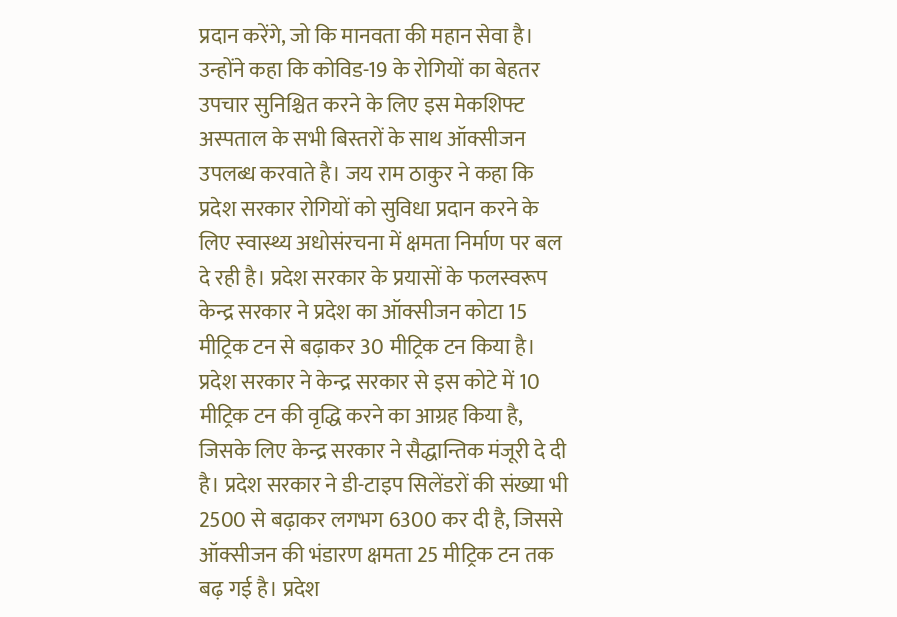प्रदान करेंगे, जो कि मानवता की महान सेवा है। उन्होंने कहा कि कोविड-19 के रोगियों का बेहतर उपचार सुनिश्चित करने के लिए इस मेकशिफ्ट अस्पताल के सभी बिस्तरों के साथ ऑक्सीजन उपलब्ध करवाते है। जय राम ठाकुर ने कहा कि प्रदेश सरकार रोगियों को सुविधा प्रदान करने के लिए स्वास्थ्य अधोसंरचना में क्षमता निर्माण पर बल दे रही है। प्रदेश सरकार के प्रयासों के फलस्वरूप केन्द्र सरकार ने प्रदेश का ऑक्सीजन कोटा 15 मीट्रिक टन से बढ़ाकर 30 मीट्रिक टन किया है। प्रदेश सरकार ने केन्द्र सरकार से इस कोटे में 10 मीट्रिक टन की वृद्धि करने का आग्रह किया है, जिसके लिए केन्द्र सरकार ने सैद्धान्तिक मंजूरी दे दी है। प्रदेश सरकार ने डी-टाइप सिलेंडरों की संख्या भी 2500 से बढ़ाकर लगभग 6300 कर दी है, जिससे ऑक्सीजन की भंडारण क्षमता 25 मीट्रिक टन तक बढ़ गई है। प्रदेश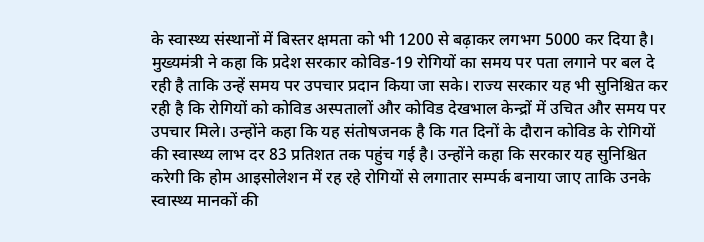के स्वास्थ्य संस्थानों में बिस्तर क्षमता को भी 1200 से बढ़ाकर लगभग 5000 कर दिया है। मुख्यमंत्री ने कहा कि प्रदेश सरकार कोविड-19 रोगियों का समय पर पता लगाने पर बल दे रही है ताकि उन्हें समय पर उपचार प्रदान किया जा सके। राज्य सरकार यह भी सुनिश्चित कर रही है कि रोगियों को कोविड अस्पतालों और कोविड देखभाल केन्द्रों में उचित और समय पर उपचार मिले। उन्होंने कहा कि यह संतोषजनक है कि गत दिनों के दौरान कोविड के रोगियों की स्वास्थ्य लाभ दर 83 प्रतिशत तक पहुंच गई है। उन्होंने कहा कि सरकार यह सुनिश्चित करेगी कि होम आइसोलेशन में रह रहे रोगियों से लगातार सम्पर्क बनाया जाए ताकि उनके स्वास्थ्य मानकों की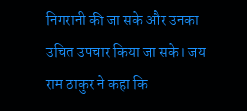निगरानी की जा सके और उनका उचित उपचार किया जा सके। जय राम ठाकुर ने कहा कि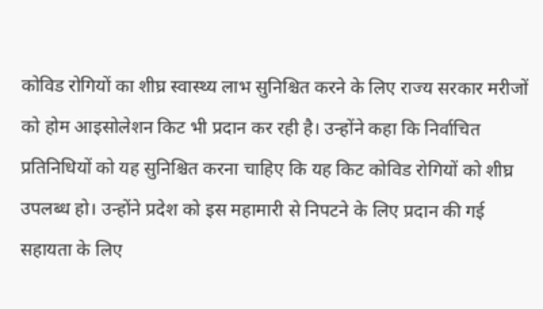कोविड रोगियों का शीघ्र स्वास्थ्य लाभ सुनिश्चित करने के लिए राज्य सरकार मरीजों को होम आइसोलेशन किट भी प्रदान कर रही है। उन्होंने कहा कि निर्वाचित प्रतिनिधियों को यह सुनिश्चित करना चाहिए कि यह किट कोविड रोगियों को शीघ्र उपलब्ध हो। उन्होंने प्रदेश को इस महामारी से निपटने के लिए प्रदान की गई सहायता के लिए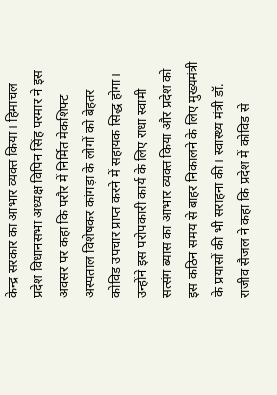केन्द्र सरकार का आभार व्यक्त किया। हिमाचल प्रदेश विधानसभा अध्यक्ष विपिन सिंह परमार ने इस अवसर पर कहा कि परौर में निर्मित मेकशिफ्ट अस्पताल विशेषकर कांगड़ा के लोगों को बेहतर कोविड उपचार प्राप्त करने में सहायक सिद्ध होगा। उन्होंने इस परोपकारी कार्य के लिए राधा स्वामी सत्संग ब्यास का आभार व्यक्त किया और प्रदेश को इस कठिन समय से बाहर निकालने के लिए मुख्यमंत्री के प्रयासों की भी सराहना की। स्वास्थ्य मंत्री डॉ. राजीव सैजल ने कहा कि प्रदेश में कोविड से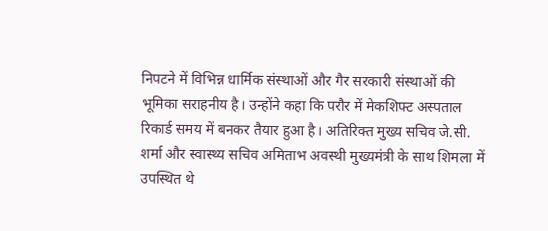निपटने में विभिन्न धार्मिक संस्थाओं और गैर सरकारी संस्थाओं की भूमिका सराहनीय है। उन्होंने कहा कि परौर में मेकशिफ्ट अस्पताल रिकार्ड समय में बनकर तैयार हुआ है। अतिरिक्त मुख्य सचिव जे.सी. शर्मा और स्वास्थ्य सचिव अमिताभ अवस्थी मुख्यमंत्री के साथ शिमला में उपस्थित थे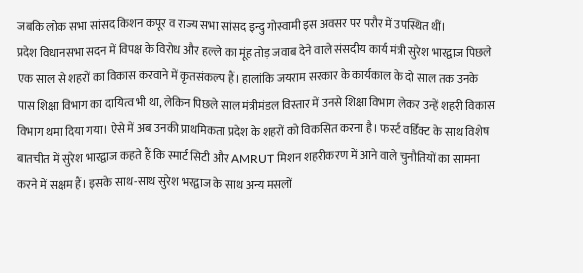जबकि लोक सभा सांसद किशन कपूर व राज्य सभा सांसद इन्दु गोस्वामी इस अवसर पर परौर में उपस्थित थीं।
प्रदेश विधानसभा सदन में विपक्ष के विरोध और हल्ले का मूंह तोड़ जवाब देने वाले संसदीय कार्य मंत्री सुरेश भारद्वाज पिछले एक साल से शहरों का विकास करवाने में कृतसंकल्प हैं। हालांकि जयराम सरकार के कार्यकाल के दो साल तक उनके पास शिक्षा विभाग का दायित्व भी था, लेकिन पिछले साल मंत्रीमंडल विस्तार में उनसे शिक्षा विभाग लेकर उन्हें शहरी विकास विभाग थमा दिया गया। ऐसे में अब उनकी प्राथमिकता प्रदेश के शहरों को विकसित करना है। फर्स्ट वर्डिक्ट के साथ विशेष बातचीत में सुरेश भारद्वाज कहते हैं कि स्मार्ट सिटी और AMRUT मिशन शहरीकरण में आने वाले चुनौतियों का सामना करने में सक्षम हैं। इसके साथ-साथ सुरेश भरद्वाज के साथ अन्य मसलों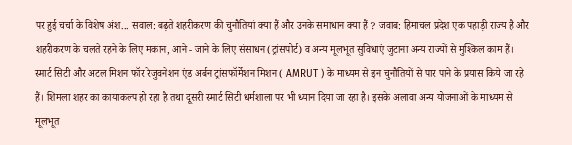पर हुई चर्चा के विशेष अंश... सवाल: बढ़ते शहरीकरण की चुनौतियां क्या हैं और उनके समाधान क्या हैं ? जवाब: हिमाचल प्रदेश एक पहाड़ी राज्य है और शहरीकरण के चलते रहने के लिए मकान, आने - जाने के लिए संसाधन (ट्रांसपोर्ट) व अन्य मूलभूत सुविधाएं जुटाना अन्य राज्यों से मुश्किल काम हैं। स्मार्ट सिटी और अटल मिशन फॉर रेजुवनेशन एंड अर्बन ट्रांसफॉर्मेशन मिशन ( AMRUT ) के माध्यम से इन चुनौतियों से पार पाने के प्रयास किये जा रहे हैं। शिमला शहर का कायाकल्प हो रहा है तथा दूसरी स्मार्ट सिटी धर्मशाला पर भी ध्यान दिया जा रहा है। इसके अलावा अन्य योजनाओं के माध्यम से मूलभूत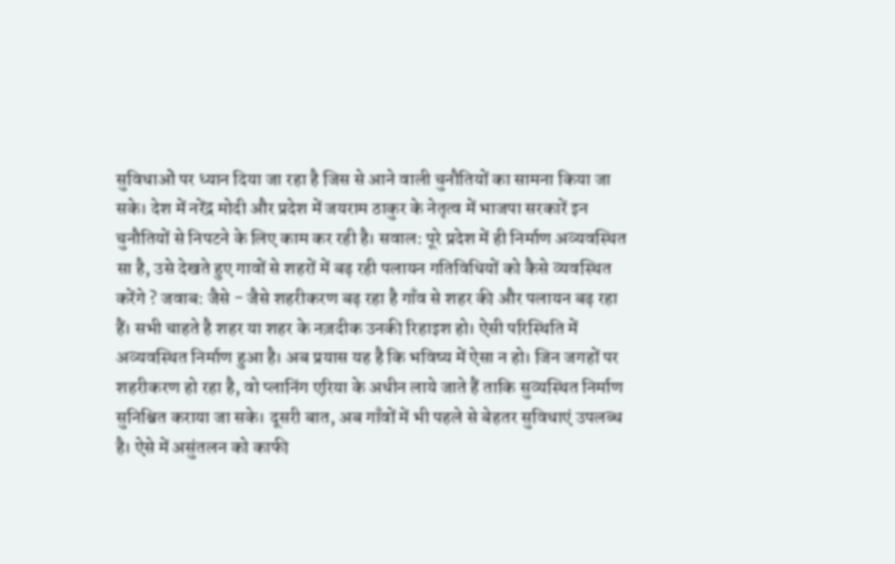सुविधाओं पर ध्यान दिया जा रहा है जिस से आने वाली चुनौतियों का सामना किया जा सके। देश में नरेंद्र मोदी और प्रदेश में जयराम ठाकुर के नेतृत्व में भाजपा सरकारें इन चुनौतियों से निपटने के लिए काम कर रही है। सवाल: पूरे प्रदेश में ही निर्माण अव्यवस्थित सा है, उसे देखते हुए गावों से शहरों में बढ़ रही पलायन गतिविधियों को कैसे व्यवस्थित करेंगे ? जवाब: जैसे - जैसे शहरीकरण बढ़ रहा है गाँव से शहर की और पलायन बढ़ रहा हैं। सभी चाहते है शहर या शहर के नज़दीक उनकी रिहाइश हो। ऐसी परिस्थिति में अव्यवस्थित निर्माण हुआ है। अब प्रयास यह है कि भविष्य में ऐसा न हो। जिन जगहों पर शहरीकरण हो रहा है, वो प्लानिंग एरिया के अधीन लाये जाते हैं ताकि सुव्यस्थित निर्माण सुनिश्चित कराया जा सके। दूसरी बात, अब गाँवों में भी पहले से बेहतर सुविधाएं उपलब्ध है। ऐसे में असुंतलन को काफी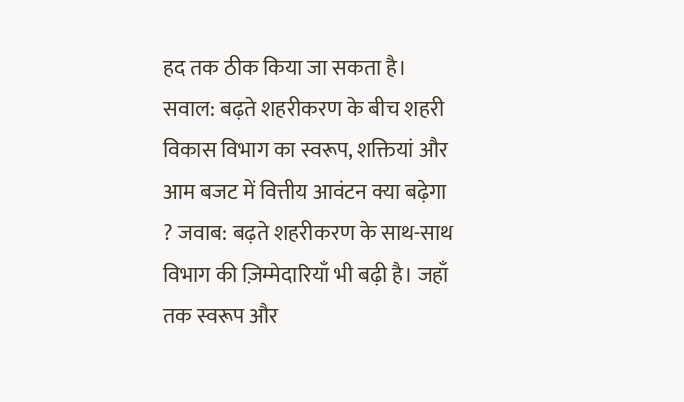हद तक ठीक किया जा सकता है। सवाल: बढ़ते शहरीकरण के बीच शहरी विकास विभाग का स्वरूप, शक्तियां और आम बजट में वित्तीय आवंटन क्या बढ़ेगा ? जवाब: बढ़ते शहरीकरण के साथ-साथ विभाग की ज़िम्मेदारियाँ भी बढ़ी है। जहाँ तक स्वरूप और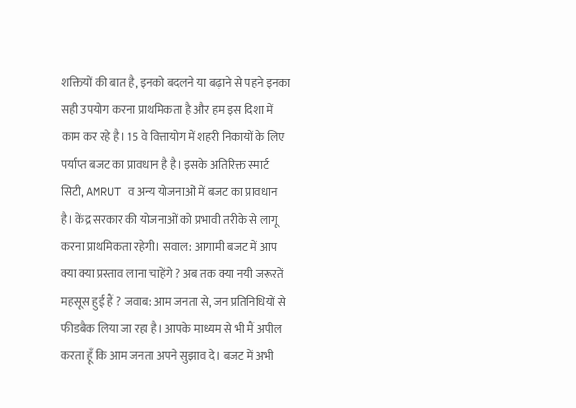शक्तियों की बात है, इनको बदलने या बढ़ाने से पहने इनका सही उपयोग करना प्राथमिकता है और हम इस दिशा में काम कर रहे है। 15 वे वित्तायोग में शहरी निकायों के लिए पर्याप्त बजट का प्रावधान है है। इसके अतिरिक्त स्मार्ट सिटी, AMRUT व अन्य योजनाओं में बजट का प्रावधान है। केंद्र सरकार की योजनाओं को प्रभावी तरीके से लागू करना प्राथमिकता रहेगी। सवाल: आगामी बजट में आप क्या क्या प्रस्ताव लाना चाहेंगे ? अब तक क्या नयी जरूरतें महसूस हुई हैं ? जवाब: आम जनता से, जन प्रतिनिधियों से फीडबैक लिया जा रहा है। आपके माध्यम से भी मैं अपील करता हूँ कि आम जनता अपने सुझाव दे। बजट में अभी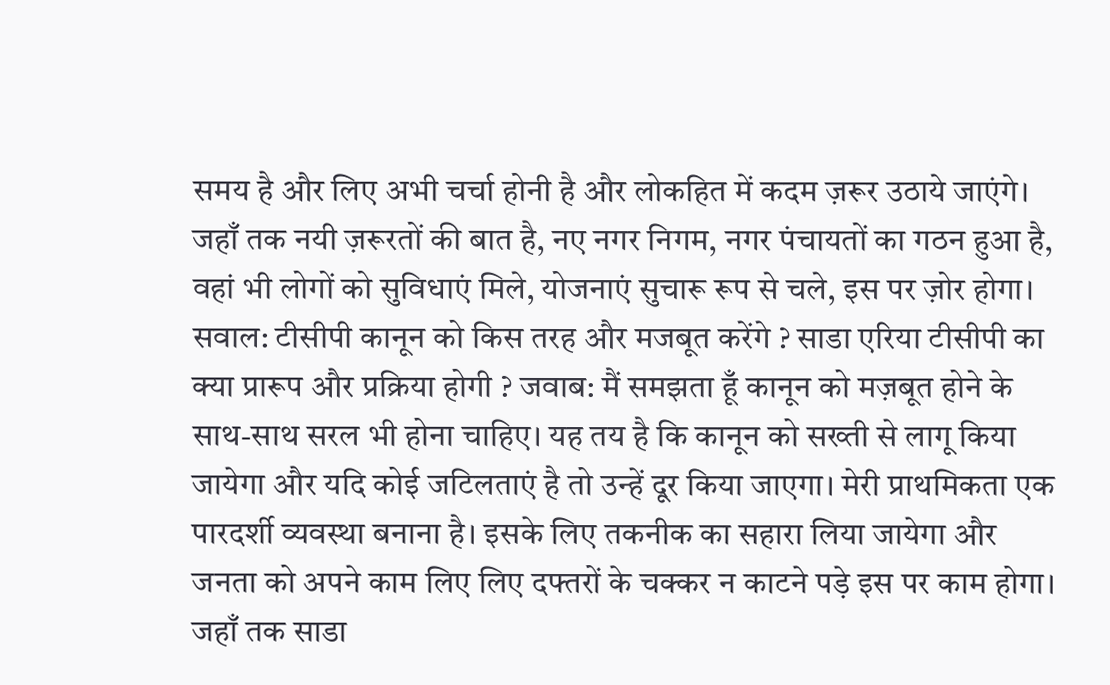समय है और लिए अभी चर्चा होनी है और लोकहित में कदम ज़रूर उठाये जाएंगे। जहाँ तक नयी ज़रूरतों की बात है, नए नगर निगम, नगर पंचायतों का गठन हुआ है, वहां भी लोगों को सुविधाएं मिले, योजनाएं सुचारू रूप से चले, इस पर ज़ोर होगा। सवाल: टीसीपी कानून को किस तरह और मजबूत करेंगे ? साडा एरिया टीसीपी का क्या प्रारूप और प्रक्रिया होगी ? जवाब: मैं समझता हूँ कानून को मज़बूत होने के साथ-साथ सरल भी होना चाहिए। यह तय है कि कानून को सख्ती से लागू किया जायेगा और यदि कोई जटिलताएं है तो उन्हें दूर किया जाएगा। मेरी प्राथमिकता एक पारदर्शी व्यवस्था बनाना है। इसके लिए तकनीक का सहारा लिया जायेगा और जनता को अपने काम लिए लिए दफ्तरों के चक्कर न काटने पड़े इस पर काम होगा। जहाँ तक साडा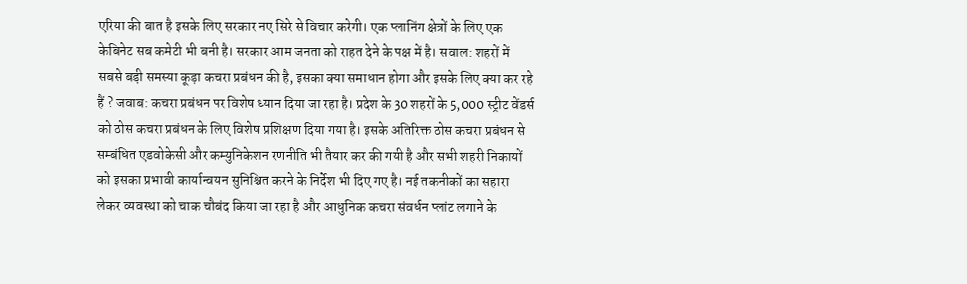एरिया की बात है इसके लिए सरकार नए सिरे से विचार करेगी। एक प्लानिंग क्षेत्रों के लिए एक केबिनेट सब कमेटी भी बनी है। सरकार आम जनता को राहत देने के पक्ष में है। सवाल: शहरों में सबसे बड़ी समस्या कूड़ा कचरा प्रबंधन की है, इसका क्या समाधान होगा और इसके लिए क्या कर रहे हैं ? जवाब: कचरा प्रबंधन पर विशेष ध्यान दिया जा रहा है। प्रदेश के 30 शहरों के 5,000 स्ट्रीट वेंडर्स को ठोस कचरा प्रबंधन के लिए विशेष प्रशिक्षण दिया गया है। इसके अतिरिक्त ठोस कचरा प्रबंधन से सम्बंधित एडवोकेसी और कम्युनिकेशन रणनीति भी तैयार कर की गयी है और सभी शहरी निकायों को इसका प्रभावी कार्यान्वयन सुनिश्चित करने के निर्देश भी दिए गए है। नई तकनीकों का सहारा लेकर व्यवस्था को चाक चौबंद किया जा रहा है और आधुनिक कचरा संवर्धन प्लांट लगाने के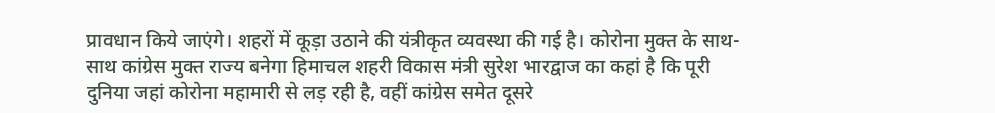प्रावधान किये जाएंगे। शहरों में कूड़ा उठाने की यंत्रीकृत व्यवस्था की गई है। कोरोना मुक्त के साथ-साथ कांग्रेस मुक्त राज्य बनेगा हिमाचल शहरी विकास मंत्री सुरेश भारद्वाज का कहां है कि पूरी दुनिया जहां कोरोना महामारी से लड़ रही है, वहीं कांग्रेस समेत दूसरे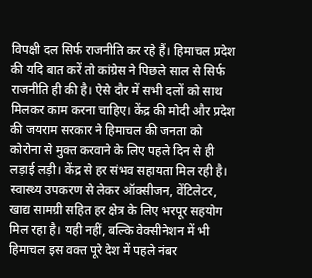विपक्षी दल सिर्फ राजनीति कर रहे हैं। हिमाचल प्रदेश की यदि बात करें तो कांग्रेस ने पिछले साल से सिर्फ राजनीति ही की है। ऐसे दौर में सभी दलों को साथ मिलकर काम करना चाहिए। केंद्र की मोदी और प्रदेश की जयराम सरकार ने हिमाचल की जनता को कोरोना से मुक्त करवाने के लिए पहले दिन से ही लड़ाई लड़ी। केंद्र से हर संभव सहायता मिल रही है। स्वास्थ्य उपकरण से लेकर ऑक्सीजन, वेंटिलेटर, खाद्य सामग्री सहित हर क्षेत्र के लिए भरपूर सहयोग मिल रहा है। यही नहीं, बल्कि वेक्सीनेशन में भी हिमाचल इस वक्त पूरे देश में पहले नंबर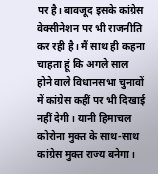पर है। बावजूद इसके कांग्रेस वेक्सीनेशन पर भी राजनीति कर रही है। मैं साथ ही कहना चाहता हूं कि अगले साल होने वाले विधानसभा चुनावों में कांग्रेस कहीं पर भी दिखाई नहीं देगी। यानी हिमाचल कोरोना मुक्त के साथ-साथ कांग्रेस मुक्त राज्य बनेगा।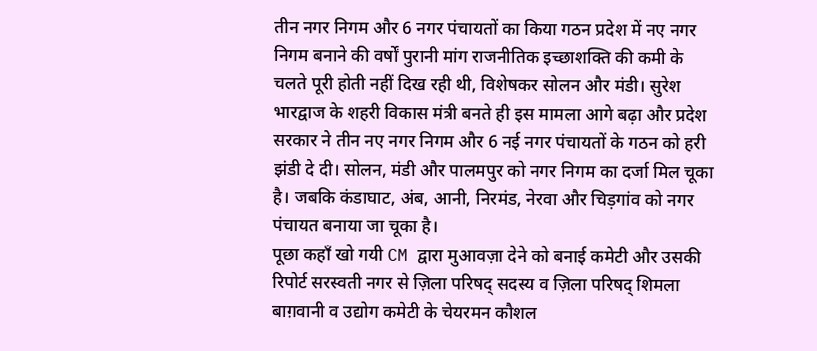तीन नगर निगम और 6 नगर पंचायतों का किया गठन प्रदेश में नए नगर निगम बनाने की वर्षों पुरानी मांग राजनीतिक इच्छाशक्ति की कमी के चलते पूरी होती नहीं दिख रही थी, विशेषकर सोलन और मंडी। सुरेश भारद्वाज के शहरी विकास मंत्री बनते ही इस मामला आगे बढ़ा और प्रदेश सरकार ने तीन नए नगर निगम और 6 नई नगर पंचायतों के गठन को हरी झंडी दे दी। सोलन, मंडी और पालमपुर को नगर निगम का दर्जा मिल चूका है। जबकि कंडाघाट, अंब, आनी, निरमंड, नेरवा और चिड़गांव को नगर पंचायत बनाया जा चूका है।
पूछा कहाँ खो गयी CM द्वारा मुआवज़ा देने को बनाई कमेटी और उसकी रिपोर्ट सरस्वती नगर से ज़िला परिषद् सदस्य व ज़िला परिषद् शिमला बाग़वानी व उद्योग कमेटी के चेयरमन कौशल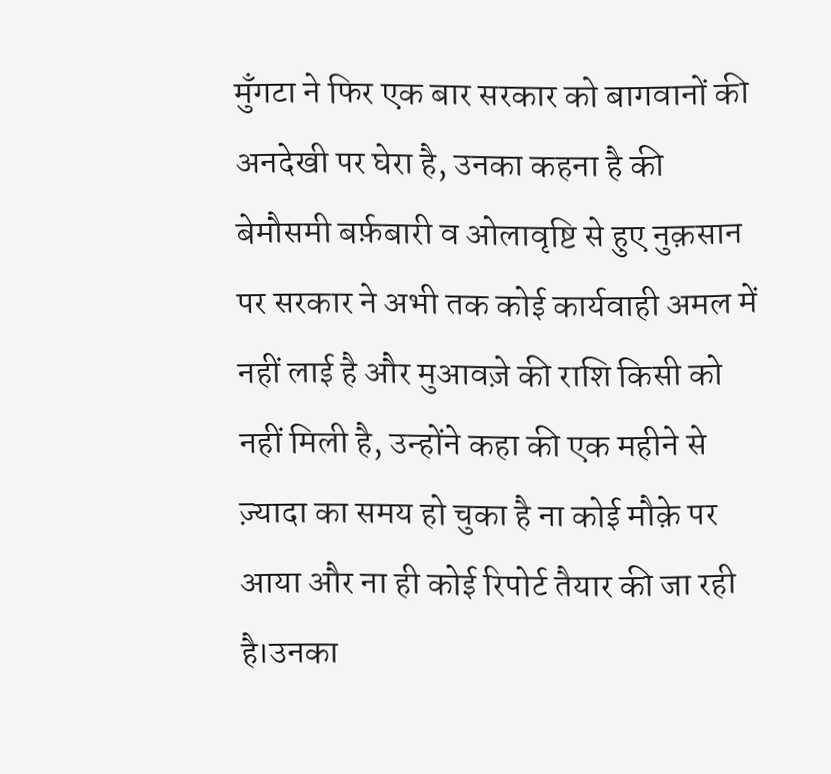मुँगटा ने फिर एक बार सरकार को बागवानों की अनदेखी पर घेरा है, उनका कहना है की बेमौसमी बर्फ़बारी व ओलावृष्टि से हुए नुक़सान पर सरकार ने अभी तक कोई कार्यवाही अमल में नहीं लाई है और मुआवज़े की राशि किसी को नहीं मिली है, उन्होंने कहा की एक महीने से ज़्यादा का समय हो चुका है ना कोई मौक़े पर आया और ना ही कोई रिपोर्ट तैयार की जा रही है।उनका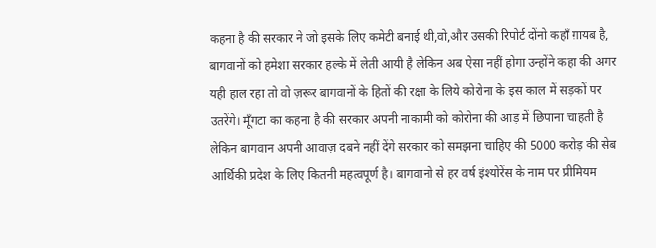कहना है की सरकार ने जो इसके लिए कमेटी बनाई थी,वो,और उसकी रिपोर्ट दोंनो कहाँ ग़ायब है, बागवानों को हमेशा सरकार हल्के में लेती आयी है लेकिन अब ऐसा नहीं होगा उन्होंने कहा की अगर यही हाल रहा तो वो ज़रूर बागवानों के हितों की रक्षा के लिये कोरोना के इस काल में सड़कों पर उतरेंगे। मूँगटा का कहना है की सरकार अपनी नाकामी को कोरोना की आड़ में छिपाना चाहती है लेकिन बागवान अपनी आवाज़ दबने नहीं देंगे सरकार को समझना चाहिए की 5000 करोड़ की सेब आर्थिकी प्रदेश के लिए कितनी महत्वपूर्ण है। बागवानो से हर वर्ष इंश्योरेंस के नाम पर प्रीमियम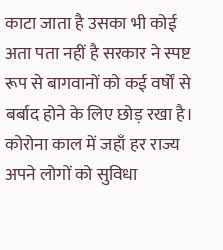काटा जाता है उसका भी कोई अता पता नहीं है सरकार ने स्पष्ट रूप से बागवानों को कई वर्षों से बर्बाद होने के लिए छोड़ रखा है। कोरोना काल में जहाँ हर राज्य अपने लोगों को सुविधा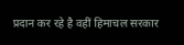प्रदान कर रहे है वहीं हिमाचल सरकार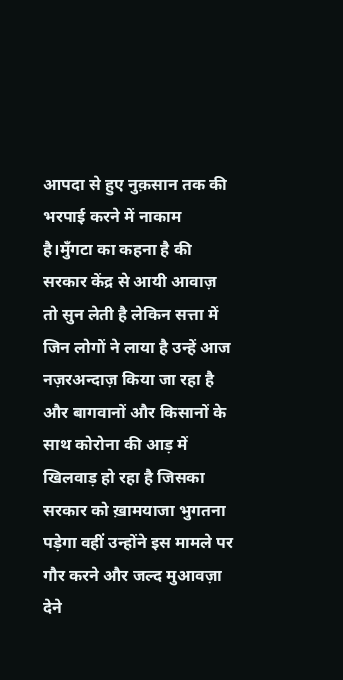आपदा से हुए नुक़सान तक की भरपाई करने में नाकाम है।मुँगटा का कहना है की सरकार केंद्र से आयी आवाज़ तो सुन लेती है लेकिन सत्ता में जिन लोगों ने लाया है उन्हें आज नज़रअन्दाज़ किया जा रहा है और बागवानों और किसानों के साथ कोरोना की आड़ में खिलवाड़ हो रहा है जिसका सरकार को ख़ामयाजा भुगतना पड़ेगा वहीं उन्होंने इस मामले पर गौर करने और जल्द मुआवज़ा देने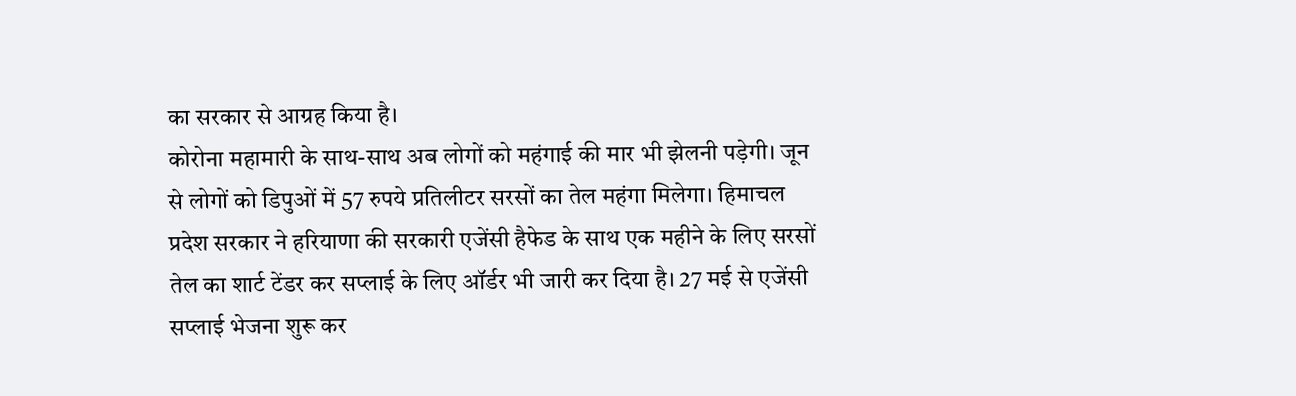का सरकार से आग्रह किया है।
कोरोना महामारी के साथ-साथ अब लोगों को महंगाई की मार भी झेलनी पड़ेगी। जून से लोगों को डिपुओं में 57 रुपये प्रतिलीटर सरसों का तेल महंगा मिलेगा। हिमाचल प्रदेश सरकार ने हरियाणा की सरकारी एजेंसी हैफेड के साथ एक महीने के लिए सरसों तेल का शार्ट टेंडर कर सप्लाई के लिए ऑर्डर भी जारी कर दिया है। 27 मई से एजेंसी सप्लाई भेजना शुरू कर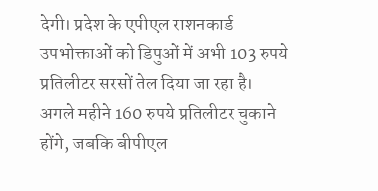देगी। प्रदेश के एपीएल राशनकार्ड उपभोक्ताओं को डिपुओं में अभी 103 रुपये प्रतिलीटर सरसों तेल दिया जा रहा है। अगले महीने 160 रुपये प्रतिलीटर चुकाने होंगे, जबकि बीपीएल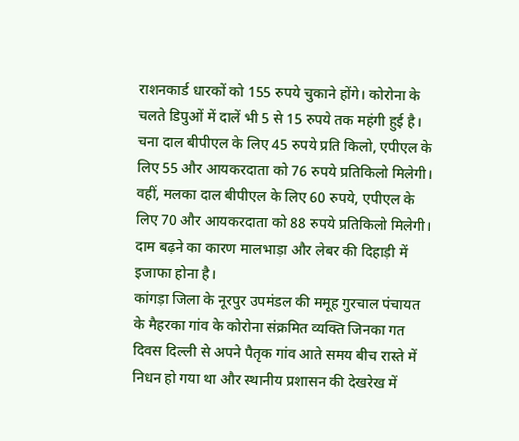राशनकार्ड धारकों को 155 रुपये चुकाने होंगे। कोरोना के चलते डिपुओं में दालें भी 5 से 15 रुपये तक महंगी हुई है। चना दाल बीपीएल के लिए 45 रुपये प्रति किलो, एपीएल के लिए 55 और आयकरदाता को 76 रुपये प्रतिकिलो मिलेगी। वहीं, मलका दाल बीपीएल के लिए 60 रुपये, एपीएल के लिए 70 और आयकरदाता को 88 रुपये प्रतिकिलो मिलेगी। दाम बढ़ने का कारण मालभाड़ा और लेबर की दिहाड़ी में इजाफा होना है।
कांगड़ा जिला के नूरपुर उपमंडल की ममूह गुरचाल पंचायत के मैहरका गांव के कोरोना संक्रमित व्यक्ति जिनका गत दिवस दिल्ली से अपने पैतृक गांव आते समय बीच रास्ते में निधन हो गया था और स्थानीय प्रशासन की देखरेख में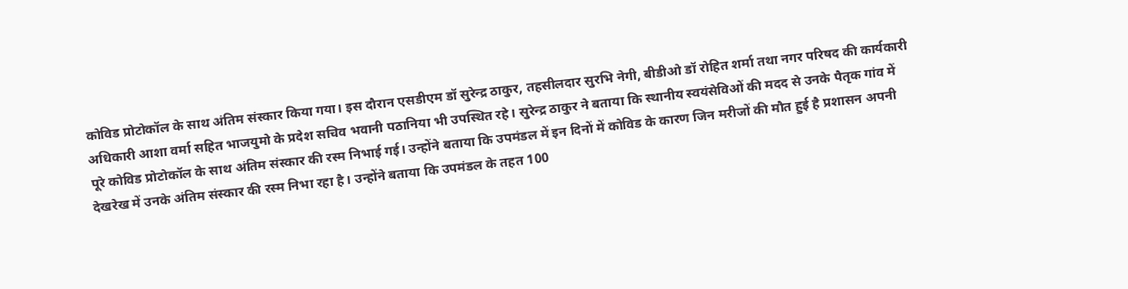कोविड प्रोटोकॉल के साथ अंतिम संस्कार किया गया। इस दौरान एसडीएम डॉ सुरेन्द्र ठाकुर, तहसीलदार सुरभि नेगी, बीडीओ डॉ रोहित शर्मा तथा नगर परिषद की कार्यकारी अधिकारी आशा वर्मा सहित भाजयुमो के प्रदेश सचिव भवानी पठानिया भी उपस्थित रहे। सुरेन्द्र ठाकुर ने बताया कि स्थानीय स्वयंसेविओं की मदद से उनके पैतृक गांव में पूरे कोविड प्रोटोकॉल के साथ अंतिम संस्कार की रस्म निभाई गई। उन्होंने बताया कि उपमंडल में इन दिनों में कोविड के कारण जिन मरीजों की मौत हुई है प्रशासन अपनी देखरेख में उनके अंतिम संस्कार की रस्म निभा रहा है। उन्होंने बताया कि उपमंडल के तहत 100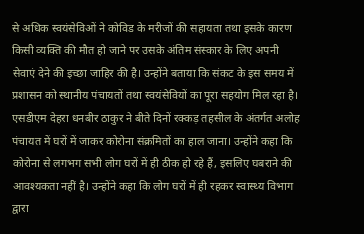से अधिक स्वयंसेविओं ने कोविड के मरीजों की सहायता तथा इसके कारण किसी व्यक्ति की मौत हो जाने पर उसके अंतिम संस्कार के लिए अपनी सेवाएं देने की इच्छा जाहिर की है। उन्होंने बताया कि संकट के इस समय में प्रशासन को स्थानीय पंचायतों तथा स्वयंसेवियों का पूरा सहयोग मिल रहा है।
एसडीएम देहरा धनबीर ठाकुर ने बीते दिनों रक्कड़ तहसील के अंतर्गत अलोह पंचायत में घरों में जाकर कोरोना संक्रमितों का हाल जाना। उन्होंने कहा कि कोरोना से लगभग सभी लोग घरों में ही ठीक हो रहे हैं, इसलिए घबराने की आवश्यकता नहीं है। उन्होंने कहा कि लोग घरों में ही रहकर स्वास्थ्य विभाग द्वारा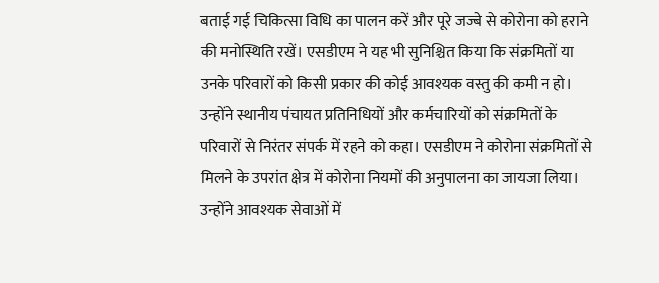बताई गई चिकित्सा विधि का पालन करें और पूरे जज्बे से कोरोना को हराने की मनोस्थिति रखें। एसडीएम ने यह भी सुनिश्चित किया कि संक्रमितों या उनके परिवारों को किसी प्रकार की कोई आवश्यक वस्तु की कमी न हो। उन्होंने स्थानीय पंचायत प्रतिनिधियों और कर्मचारियों को संक्रमितों के परिवारों से निरंतर संपर्क में रहने को कहा। एसडीएम ने कोरोना संक्रमितों से मिलने के उपरांत क्षेत्र में कोरोना नियमों की अनुपालना का जायजा लिया। उन्होंने आवश्यक सेवाओं में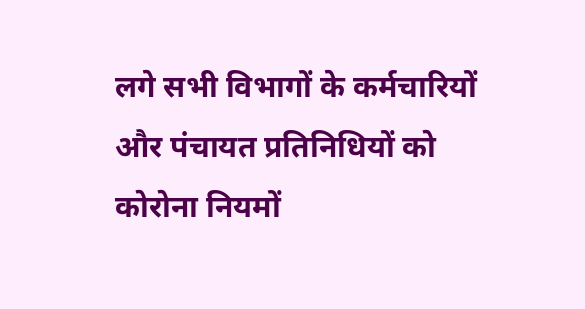लगे सभी विभागों के कर्मचारियों और पंचायत प्रतिनिधियों को कोरोना नियमों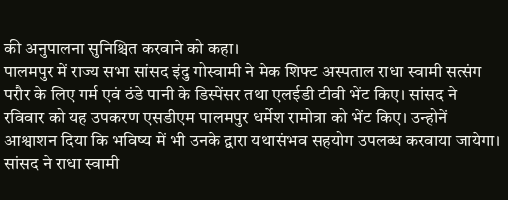की अनुपालना सुनिश्चित करवाने को कहा।
पालमपुर में राज्य सभा सांसद इंदु गोस्वामी ने मेक शिफ्ट अस्पताल राधा स्वामी सत्संग परौर के लिए गर्म एवं ठंडे पानी के डिस्पेंसर तथा एलईडी टीवी भेंट किए। सांसद ने रविवार को यह उपकरण एसडीएम पालमपुर धर्मेश रामोत्रा को भेंट किए। उन्होनें आश्वाशन दिया कि भविष्य में भी उनके द्वारा यथासंभव सहयोग उपलब्ध करवाया जायेगा। सांसद ने राधा स्वामी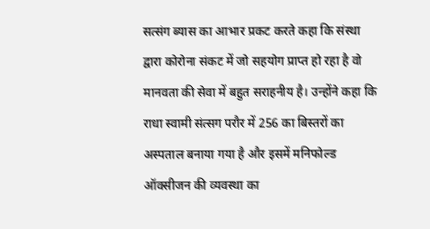सत्संग ब्यास का आभार प्रकट करते कहा कि संस्था द्वारा कोरोना संकट में जो सहयोग प्राप्त हो रहा है वो मानवता की सेवा में बहुत सराहनीय है। उन्होंने कहा कि राधा स्वामी संत्सग परौर में 256 का बिस्तरों का अस्पताल बनाया गया है और इसमें मनिफोल्ड ऑक्सीजन की व्यवस्था का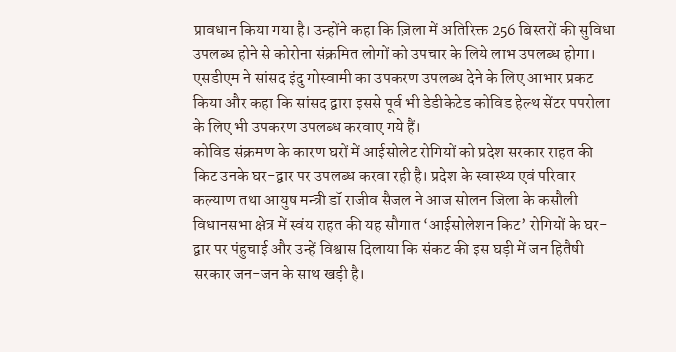प्रावधान किया गया है। उन्होंने कहा कि ज़िला में अतिरिक्त 256 बिस्तरों की सुविधा उपलब्ध होने से कोरोना संक्रमित लोगों को उपचार के लिये लाभ उपलब्ध होगा। एसडीएम ने सांसद इंदु गोस्वामी का उपकरण उपलब्ध देने के लिए आभार प्रकट किया और कहा कि सांसद द्वारा इससे पूर्व भी डेडीकेटेड कोविड हेल्थ सेंटर पपरोला के लिए भी उपकरण उपलब्ध करवाए गये हैं।
कोविड संक्रमण के कारण घरों में आईसोलेट रोगियों को प्रदेश सरकार राहत की किट उनके घर-द्वार पर उपलब्ध करवा रही है। प्रदेश के स्वास्थ्य एवं परिवार कल्याण तथा आयुष मन्त्री डॉ राजीव सैजल ने आज सोलन जिला के कसौली विधानसभा क्षेत्र में स्वंय राहत की यह सौगात ‘आईसोलेशन किट’ रोगियों के घर-द्वार पर पंहुचाई और उन्हें विश्वास दिलाया कि संकट की इस घड़ी में जन हितैषी सरकार जन-जन के साथ खड़ी है।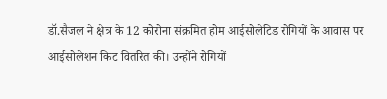डॉ.सैजल ने क्षेत्र के 12 कोरोना संक्रमित होम आईसोलेटिड रोगियों के आवास पर आईसोलेशन किट वितरित की। उन्होंने रोगियों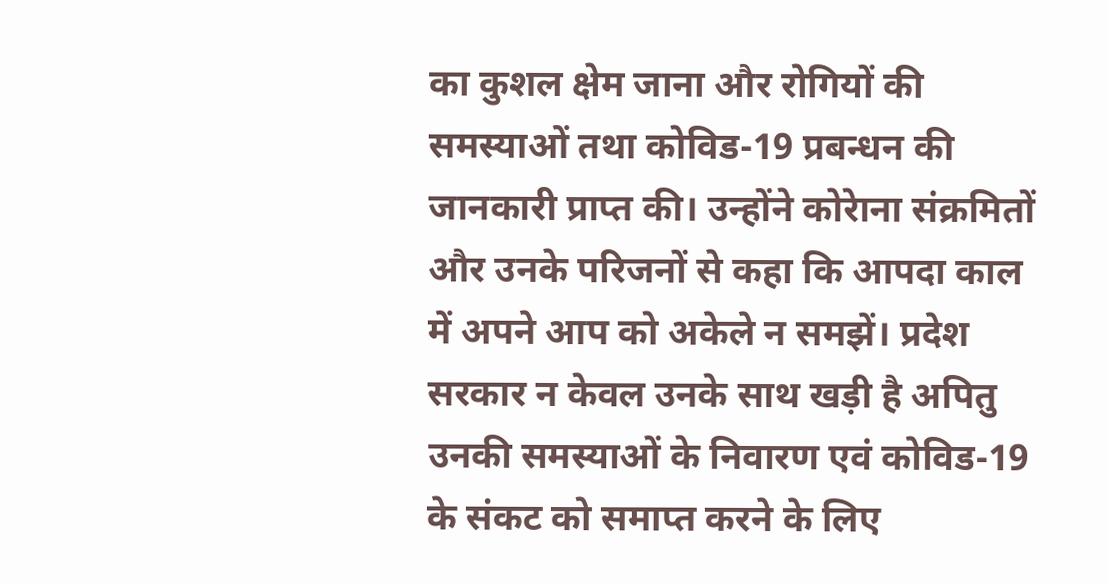का कुशल क्षेम जाना और रोगियों की समस्याओं तथा कोविड-19 प्रबन्धन की जानकारी प्राप्त की। उन्होंने कोरेाना संक्रमितों और उनके परिजनों से कहा कि आपदा काल में अपने आप को अकेले न समझें। प्रदेश सरकार न केवल उनके साथ खड़ी है अपितु उनकी समस्याओं के निवारण एवं कोविड-19 के संकट को समाप्त करने के लिए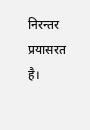निरन्तर प्रयासरत है।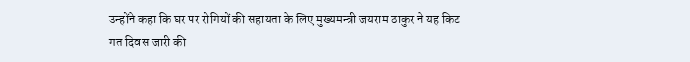उन्होंने कहा कि घर पर रोगियों की सहायता के लिए मुख्यमन्त्री जयराम ठाकुर ने यह किट गत दिवस जारी की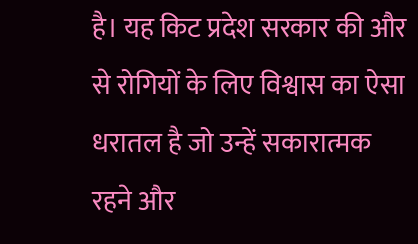है। यह किट प्रदेश सरकार की और से रोगियों के लिए विश्वास का ऐसा धरातल है जो उन्हें सकारात्मक रहने और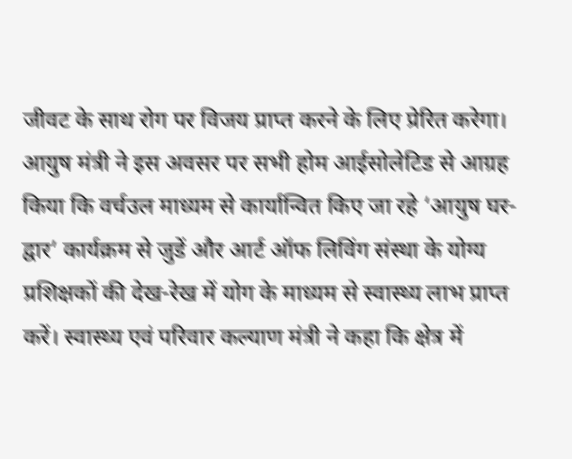जीवट के साथ रोग पर विजय प्राप्त करने के लिए प्रेरित करेगा। आयुष मंत्री ने इस अवसर पर सभी होम आईसोलेटिड से आग्रह किया कि वर्चउल माध्यम से कार्यान्वित किए जा रहे ‘आयुष घर-द्वार’ कार्यक्रम से जुडें और आर्ट ऑफ लिविंग संस्था के योग्य प्रशिक्षकों की देख-रेख में योग के माध्यम से स्वास्थ्य लाभ प्राप्त करें। स्वास्थ्य एवं परिवार कल्याण मंत्री ने कहा कि क्षेत्र में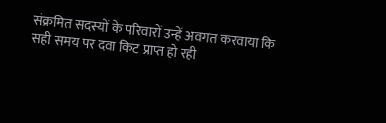संक्रमित सदस्यों के परिवारों उन्हें अवगत करवाया कि सही समय पर दवा किट प्राप्त हो रही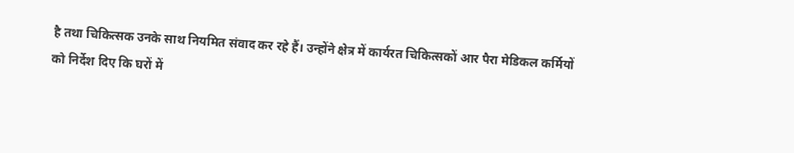है तथा चिकित्सक उनके साथ नियमित संवाद कर रहे हैं। उन्होंने क्षेत्र में कार्यरत चिकित्सकों आर पैरा मेडिकल कर्मियों को निर्देश दिए कि घरों में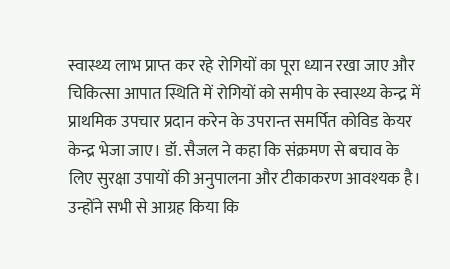स्वास्थ्य लाभ प्राप्त कर रहे रोगियों का पूरा ध्यान रखा जाए और चिकित्सा आपात स्थिति में रोगियों को समीप के स्वास्थ्य केन्द्र में प्राथमिक उपचार प्रदान करेन के उपरान्त समर्पित कोविड केयर केन्द्र भेजा जाए। डॉ. सैजल ने कहा कि संक्रमण से बचाव के लिए सुरक्षा उपायों की अनुपालना और टीकाकरण आवश्यक है। उन्होंने सभी से आग्रह किया कि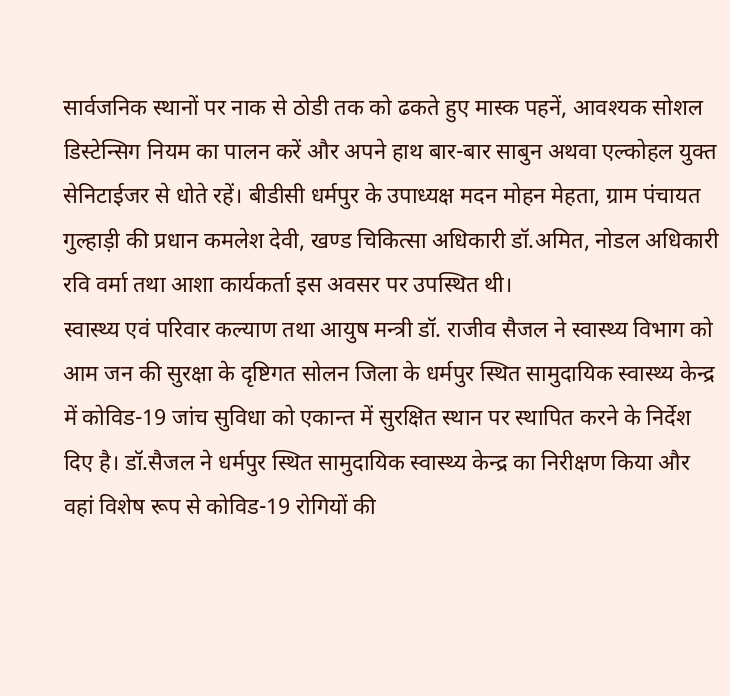सार्वजनिक स्थानों पर नाक से ठोडी तक को ढकते हुए मास्क पहनें, आवश्यक सोशल डिस्टेन्सिग नियम का पालन करें और अपने हाथ बार-बार साबुन अथवा एल्कोहल युक्त सेनिटाईजर से धोते रहें। बीडीसी धर्मपुर के उपाध्यक्ष मदन मोहन मेहता, ग्राम पंचायत गुल्हाड़ी की प्रधान कमलेश देवी, खण्ड चिकित्सा अधिकारी डॉ.अमित, नोडल अधिकारी रवि वर्मा तथा आशा कार्यकर्ता इस अवसर पर उपस्थित थी।
स्वास्थ्य एवं परिवार कल्याण तथा आयुष मन्त्री डॉ. राजीव सैजल ने स्वास्थ्य विभाग को आम जन की सुरक्षा के दृष्टिगत सोलन जिला के धर्मपुर स्थित सामुदायिक स्वास्थ्य केन्द्र में कोविड-19 जांच सुविधा को एकान्त में सुरक्षित स्थान पर स्थापित करने के निर्देश दिए है। डॉ.सैजल ने धर्मपुर स्थित सामुदायिक स्वास्थ्य केन्द्र का निरीक्षण किया और वहां विशेष रूप से कोविड-19 रोगियों की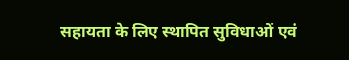सहायता के लिए स्थापित सुविधाओं एवं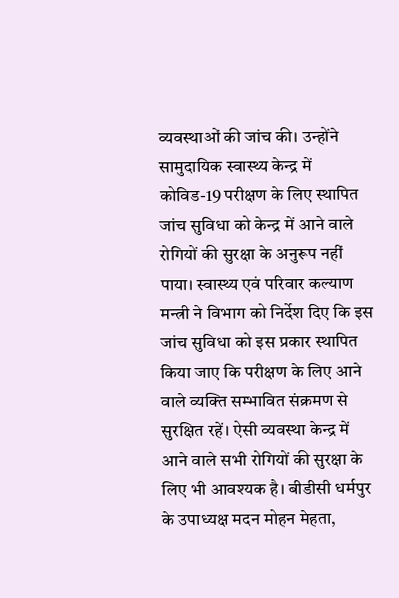व्यवस्थाओं की जांच की। उन्होंने सामुदायिक स्वास्थ्य केन्द्र में कोविड-19 परीक्षण के लिए स्थापित जांच सुविधा को केन्द्र में आने वाले रोगियों की सुरक्षा के अनुरूप नहीं पाया। स्वास्थ्य एवं परिवार कल्याण मन्त्री ने विभाग को निर्देश दिए कि इस जांच सुविधा को इस प्रकार स्थापित किया जाए कि परीक्षण के लिए आने वाले व्यक्ति सम्भावित संक्रमण से सुरक्षित रहें। ऐसी व्यवस्था केन्द्र में आने वाले सभी रोगियों की सुरक्षा के लिए भी आवश्यक है। बीडीसी धर्मपुर के उपाध्यक्ष मदन मोहन मेहता,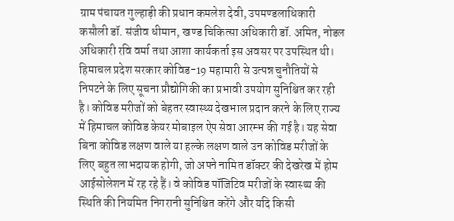ग्राम पंचायत गुल्हाड़ी की प्रधान कमलेश देवी, उपमण्डलाधिकारी कसौली डॉ. संजीव धीमान, खण्ड चिकित्सा अधिकारी डॉ. अमित, नोडल अधिकारी रवि वर्मा तथा आशा कार्यकर्ता इस अवसर पर उपस्थित थी।
हिमाचल प्रदेश सरकार कोविड-19 महामारी से उत्पन्न चुनौतियों से निपटने के लिए सूचना प्रौद्योगिकी का प्रभावी उपयोग सुनिश्चित कर रही है। कोविड मरीजों को बेहतर स्वास्थ्य देखभाल प्रदान करने के लिए राज्य में हिमाचल कोविड केयर मोबाइल ऐप सेवा आरम्भ की गई है। यह सेवा बिना कोविड लक्षण वाले या हल्के लक्षण वाले उन कोविड मरीजों के लिए बहुत लाभदायक होगी, जो अपने नामित डॉक्टर की देखरेख में होम आईसोलेशन में रह रहे हैं। वे कोविड पॉजिटिव मरीजों के स्वास्थ्य की स्थिति की नियमित निगरानी सुनिश्चित करेंगे और यदि किसी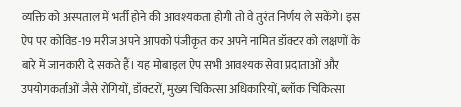व्यक्ति को अस्पताल में भर्ती होने की आवश्यकता होगी तो वे तुरंत निर्णय ले सकेंगे। इस ऐप पर कोविड-19 मरीज अपने आपको पंजीकृत कर अपने नामित डॉक्टर को लक्षणों के बारे में जानकारी दे सकते हैं। यह मोबाइल ऐप सभी आवश्यक सेवा प्रदाताओं और उपयोगकर्ताओं जैसे रोगियों, डॉक्टरों, मुख्य चिकित्सा अधिकारियों, ब्लॉक चिकित्सा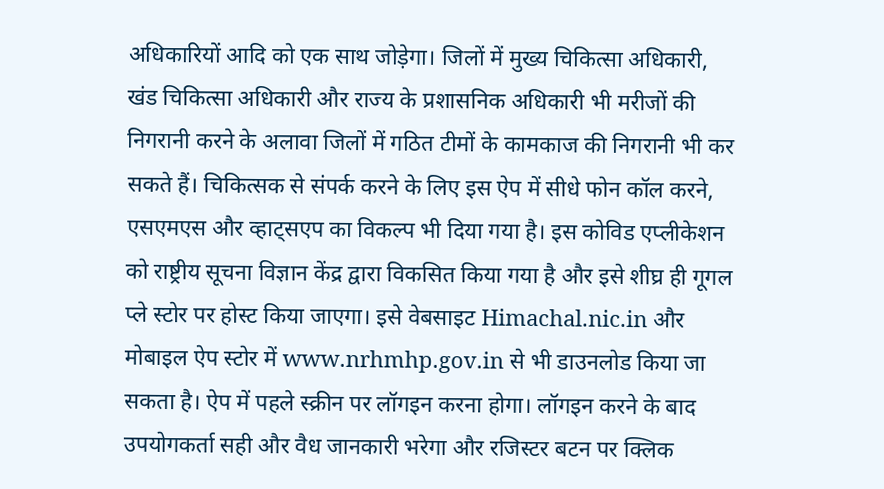अधिकारियों आदि को एक साथ जोड़ेगा। जिलों में मुख्य चिकित्सा अधिकारी, खंड चिकित्सा अधिकारी और राज्य के प्रशासनिक अधिकारी भी मरीजों की निगरानी करने के अलावा जिलों में गठित टीमों के कामकाज की निगरानी भी कर सकते हैं। चिकित्सक से संपर्क करने के लिए इस ऐप में सीधे फोन कॉल करने, एसएमएस और व्हाट्सएप का विकल्प भी दिया गया है। इस कोविड एप्लीकेशन को राष्ट्रीय सूचना विज्ञान केंद्र द्वारा विकसित किया गया है और इसे शीघ्र ही गूगल प्ले स्टोर पर होस्ट किया जाएगा। इसे वेबसाइट Himachal.nic.in और मोबाइल ऐप स्टोर में www.nrhmhp.gov.in से भी डाउनलोड किया जा सकता है। ऐप में पहले स्क्रीन पर लॉगइन करना होगा। लॉगइन करने के बाद उपयोगकर्ता सही और वैध जानकारी भरेगा और रजिस्टर बटन पर क्लिक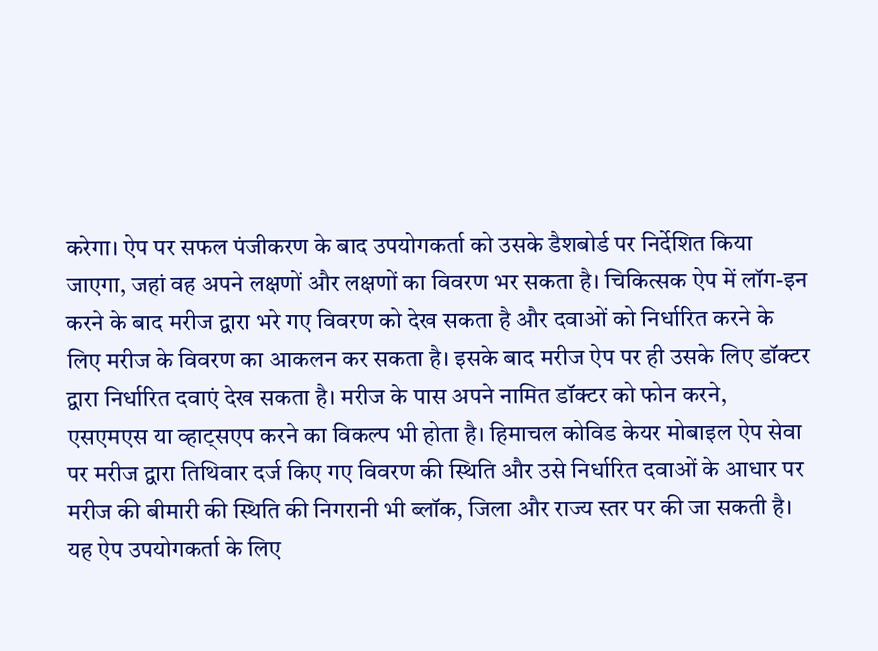करेगा। ऐप पर सफल पंजीकरण के बाद उपयोगकर्ता को उसके डैशबोर्ड पर निर्देशित किया जाएगा, जहां वह अपने लक्षणों और लक्षणों का विवरण भर सकता है। चिकित्सक ऐप में लॉग-इन करने के बाद मरीज द्वारा भरे गए विवरण को देख सकता है और दवाओं को निर्धारित करने के लिए मरीज के विवरण का आकलन कर सकता है। इसके बाद मरीज ऐप पर ही उसके लिए डॉक्टर द्वारा निर्धारित दवाएं देख सकता है। मरीज के पास अपने नामित डॉक्टर को फोन करने, एसएमएस या व्हाट्सएप करने का विकल्प भी होता है। हिमाचल कोविड केयर मोबाइल ऐप सेवा पर मरीज द्वारा तिथिवार दर्ज किए गए विवरण की स्थिति और उसे निर्धारित दवाओं के आधार पर मरीज की बीमारी की स्थिति की निगरानी भी ब्लॉक, जिला और राज्य स्तर पर की जा सकती है। यह ऐप उपयोगकर्ता के लिए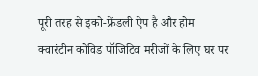पूरी तरह से इको-फ्रेंडली ऐप है और होम क्वारंटीन कोविड पॉजिटिव मरीजों के लिए घर पर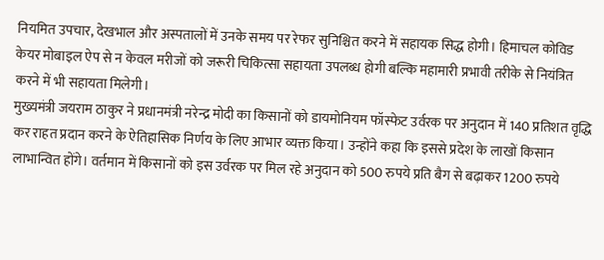नियमित उपचार, देखभाल और अस्पतालों में उनके समय पर रेफर सुनिश्चित करने में सहायक सिद्ध होगी। हिमाचल कोविड केयर मोबाइल ऐप से न केवल मरीजों को जरूरी चिकित्सा सहायता उपलब्ध होगी बल्कि महामारी प्रभावी तरीके से नियंत्रित करने में भी सहायता मिलेगी।
मुख्यमंत्री जयराम ठाकुर ने प्रधानमंत्री नरेन्द्र मोदी का किसानों को डायमोनियम फॉस्फेट उर्वरक पर अनुदान में 140 प्रतिशत वृद्धि कर राहत प्रदान करने के ऐतिहासिक निर्णय के लिए आभार व्यक्त किया। उन्होंने कहा कि इससे प्रदेश के लाखों किसान लाभान्वित होंगे। वर्तमान में किसानों को इस उर्वरक पर मिल रहे अनुदान को 500 रुपये प्रति बैग से बढ़ाकर 1200 रुपये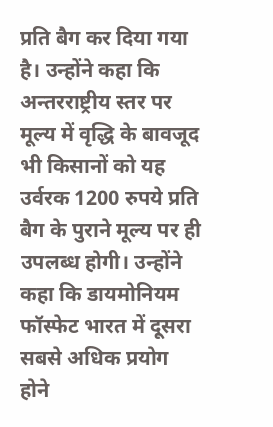प्रति बैग कर दिया गया है। उन्होंने कहा कि अन्तरराष्ट्रीय स्तर पर मूल्य में वृद्धि के बावजूद भी किसानों को यह उर्वरक 1200 रुपये प्रति बैग के पुराने मूल्य पर ही उपलब्ध होगी। उन्होंने कहा कि डायमोनियम फॉस्फेट भारत में दूसरा सबसे अधिक प्रयोग होने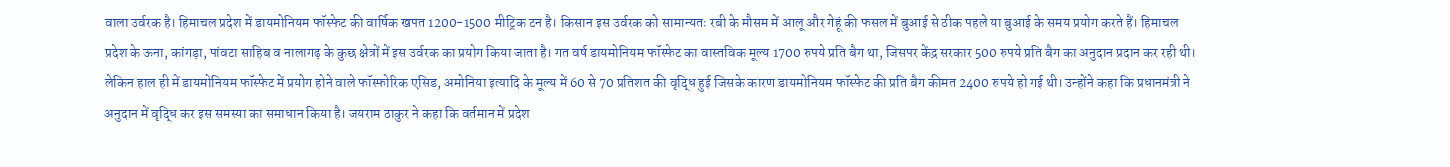वाला उर्वरक है। हिमाचल प्रदेश में डायमोनियम फॉस्फेट की वार्षिक खपत 1200-1500 मीट्रिक टन है। किसान इस उर्वरक को सामान्यतः रबी के मौसम में आलू और गेहूं की फसल में बुआई से ठीक पहले या बुआई के समय प्रयोग करते हैं। हिमाचल प्रदेश के ऊना, कांगड़ा, पांवटा साहिब व नालागढ़ के कुछ क्षेत्रों में इस उर्वरक का प्रयोग किया जाता है। गत वर्ष डायमोनियम फॉस्फेट का वास्तविक मूल्य 1700 रुपये प्रति बैग था, जिसपर केंद्र सरकार 500 रुपये प्रति बैग का अनुदान प्रदान कर रही थी। लेकिन हाल ही में डायमोनियम फॉस्फेट में प्रयोग होने वाले फॉस्फोरिक एसिड, अमोनिया इत्यादि के मूल्य में 60 से 70 प्रतिशत की वृद्धि हुई जिसके कारण डायमोनियम फॉस्फेट की प्रति बैग कीमत 2400 रुपये हो गई थी। उन्होंने कहा कि प्रधानमंत्री ने अनुदान में वृद्धि कर इस समस्या का समाधान किया है। जयराम ठाकुर ने कहा कि वर्तमान में प्रदेश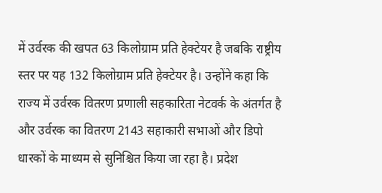में उर्वरक की खपत 63 किलोग्राम प्रति हेक्टेयर है जबकि राष्ट्रीय स्तर पर यह 132 किलोग्राम प्रति हेक्टेयर है। उन्होंने कहा कि राज्य में उर्वरक वितरण प्रणाली सहकारिता नेटवर्क के अंतर्गत है और उर्वरक का वितरण 2143 सहाकारी सभाओं और डिपो धारकों के माध्यम से सुनिश्चित किया जा रहा है। प्रदेश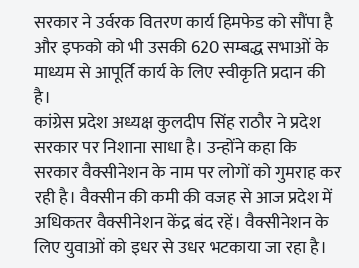सरकार ने उर्वरक वितरण कार्य हिमफेड को सौंपा है और इफको को भी उसकी 620 सम्बद्ध सभाओं के माध्यम से आपूर्ति कार्य के लिए स्वीकृति प्रदान की है।
कांग्रेस प्रदेश अध्यक्ष कुलदीप सिंह राठौर ने प्रदेश सरकार पर निशाना साधा है। उन्होंने कहा कि सरकार वैक्सीनेशन के नाम पर लोगों को गुमराह कर रही है। वैक्सीन की कमी की वजह से आज प्रदेश में अधिकतर वैक्सीनेशन केंद्र बंद रहें। वैक्सीनेशन के लिए युवाओं को इधर से उधर भटकाया जा रहा है।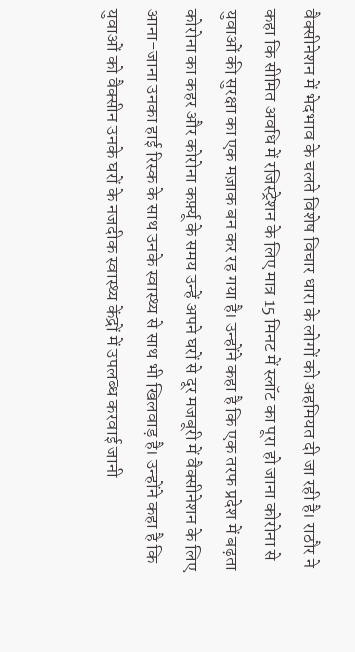वैक्सीनेशन में भेदभाव के चलते विशेष विचार धारा के लोगों को अहमियत दी जा रही है। राठौर ने कहा कि सीमित अवधि में रजिस्ट्रेशन के लिए मात्र 15 मिनट में स्लॉट का पूरा हो जाना कोरोना से युवाओं की सुरक्षा का एक मज़ाक बन कर रह गया है। उन्होंने कहा है कि एक तरफ प्रदेश में बढ़ता कोरोना का कहर और कोरोना कर्फ़्यू के समय उन्हें अपने घरों से दूर मजबूरी में वैक्सीनेशन के लिए आना-जाना उनका हाई रिस्क के साथ उनके स्वास्थ्य से साथ भी खिलवाड़ है। उन्होंने कहा है कि युवाओं को वैक्सीन उनके घरों के नजदीक स्वास्थ्य केंद्रों में उपलब्ध करवाई जानी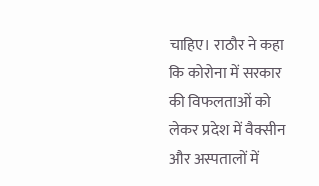चाहिए। राठौर ने कहा कि कोरोना में सरकार की विफलताओं को लेकर प्रदेश में वैक्सीन और अस्पतालों में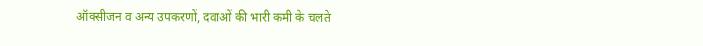ऑक्सीजन व अन्य उपकरणों, दवाओं की भारी कमी के चलते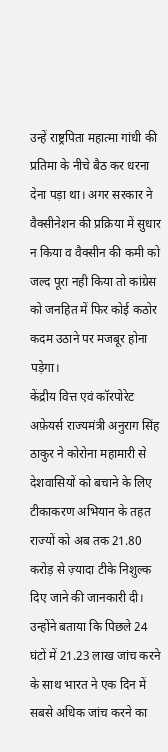उन्हें राष्ट्रपिता महात्मा गांधी की प्रतिमा के नीचे बैठ कर धरना देना पड़ा था। अगर सरकार ने वैक्सीनेशन की प्रक्रिया में सुधार न किया व वैक्सीन की कमी को जल्द पूरा नही किया तो कांग्रेस को जनहित में फिर कोई कठोर कदम उठाने पर मजबूर होना पड़ेगा।
केंद्रीय वित्त एवं कॉरपोरेट अफ़ेयर्स राज्यमंत्री अनुराग सिंह ठाकुर ने कोरोना महामारी से देशवासियों को बचाने के लिए टीकाकरण अभियान के तहत राज्यों को अब तक 21.80 करोड़ से ज़्यादा टीके निशुल्क दिए जाने की जानकारी दी। उन्होंने बताया कि पिछले 24 घंटों में 21.23 लाख जांच करने के साथ भारत ने एक दिन में सबसे अधिक जांच करने का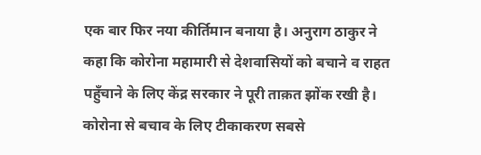एक बार फिर नया कीर्तिमान बनाया है। अनुराग ठाकुर ने कहा कि कोरोना महामारी से देशवासियों को बचाने व राहत पहुँचाने के लिए केंद्र सरकार ने पूरी ताक़त झोंक रखी है। कोरोना से बचाव के लिए टीकाकरण सबसे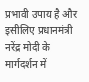प्रभावी उपाय है और इसीलिए प्रधानमंत्री नरेंद्र मोदी के मार्गदर्शन में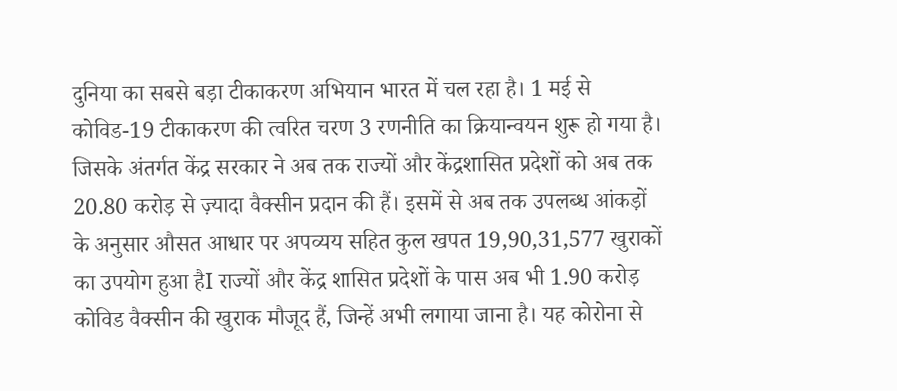दुनिया का सबसे बड़ा टीकाकरण अभियान भारत में चल रहा है। 1 मई से कोविड-19 टीकाकरण की त्वरित चरण 3 रणनीति का क्रियान्वयन शुरू हो गया है। जिसके अंतर्गत केंद्र सरकार ने अब तक राज्यों और केंद्रशासित प्रदेशों को अब तक 20.80 करोड़ से ज़्यादा वैक्सीन प्रदान की हैं। इसमें से अब तक उपलब्ध आंकड़ों के अनुसार औसत आधार पर अपव्यय सहित कुल खपत 19,90,31,577 खुराकों का उपयोग हुआ हैI राज्यों और केंद्र शासित प्रदेशों के पास अब भी 1.90 करोड़ कोविड वैक्सीन की खुराक मौजूद हैं, जिन्हें अभी लगाया जाना है। यह कोरोना से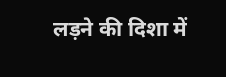लड़ने की दिशा में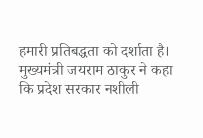हमारी प्रतिबद्धता को दर्शाता है।
मुख्यमंत्री जयराम ठाकुर ने कहा कि प्रदेश सरकार नशीली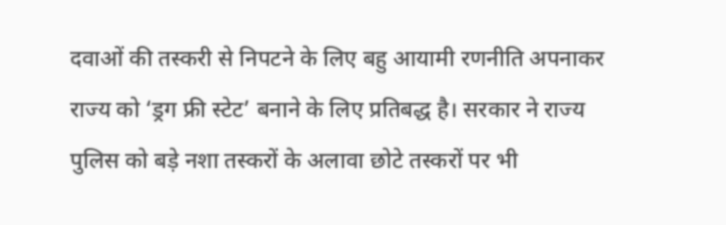दवाओं की तस्करी से निपटने के लिए बहु आयामी रणनीति अपनाकर राज्य को ‘ड्रग फ्री स्टेट’ बनाने के लिए प्रतिबद्ध है। सरकार ने राज्य पुलिस को बड़े नशा तस्करों के अलावा छोटे तस्करों पर भी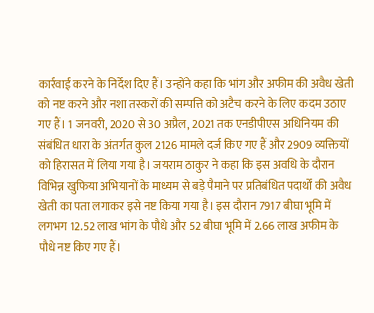कार्रवाई करने के निर्देश दिए हैं। उन्होंने कहा कि भांग और अफीम की अवैध खेती को नष्ट करने और नशा तस्करों की सम्पत्ति को अटैच करने के लिए कदम उठाए गए हैं। 1 जनवरी, 2020 से 30 अप्रैल, 2021 तक एनडीपीएस अधिनियम की संबंधित धारा के अंतर्गत कुल 2126 मामले दर्ज किए गए हैं और 2909 व्यक्तियों को हिरासत में लिया गया है। जयराम ठाकुर ने कहा कि इस अवधि के दौरान विभिन्न खुफिया अभियानों के माध्यम से बड़े पैमाने पर प्रतिबंधित पदार्थों की अवैध खेती का पता लगाकर इसे नष्ट किया गया है। इस दौरान 7917 बीघा भूमि में लगभग 12.52 लाख भांग के पौधे और 52 बीघा भूमि में 2.66 लाख अफीम के पौधे नष्ट किए गए हैं।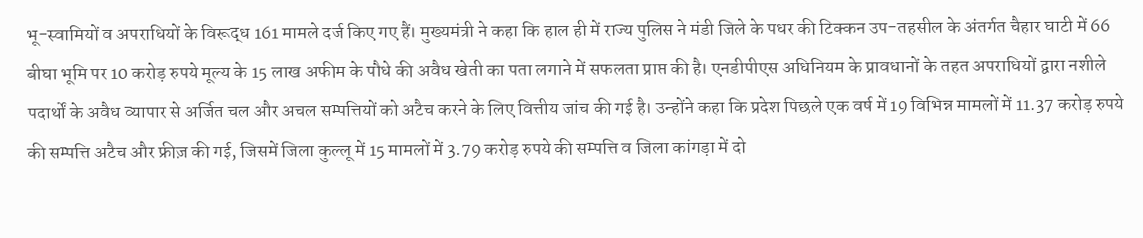भू-स्वामियों व अपराधियों के विरूद्ध 161 मामले दर्ज किए गए हैं। मुख्यमंत्री ने कहा कि हाल ही में राज्य पुलिस ने मंडी जिले के पधर की टिक्कन उप-तहसील के अंतर्गत चैहार घाटी में 66 बीघा भूमि पर 10 करोड़ रुपये मूल्य के 15 लाख अफीम के पौधे की अवैध खेती का पता लगाने में सफलता प्राप्त की है। एनडीपीएस अधिनियम के प्रावधानों के तहत अपराधियों द्वारा नशीले पदार्थों के अवैध व्यापार से अर्जित चल और अचल सम्पत्तियों को अटैच करने के लिए वित्तीय जांच की गई है। उन्होंने कहा कि प्रदेश पिछले एक वर्ष में 19 विभिन्न मामलों में 11.37 करोड़ रुपये की सम्पत्ति अटैच और फ्रीज़ की गई, जिसमें जिला कुल्लू में 15 मामलों में 3.79 करोड़ रुपये की सम्पत्ति व जिला कांगड़ा में दो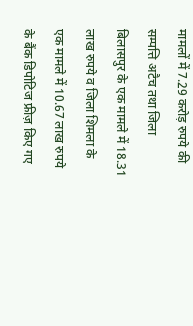मामलों में 7.29 करोड़ रुपये की सम्पत्ति अटैच तथा जिला बिलासपुर के एक मामले में 18.31 लाख रुपये व जिला शिमला के एक मामले में 10.67 लाख रुपये के बैंक डिपोटिज फ्रीज़ किए गए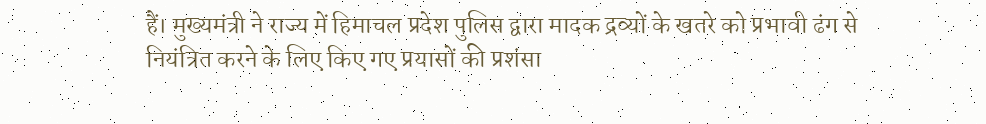हैं। मुख्यमंत्री ने राज्य में हिमाचल प्रदेश पुलिस द्वारा मादक द्रव्यों के खतरे को प्रभावी ढंग से नियंत्रित करने के लिए किए गए प्रयासों की प्रशंसा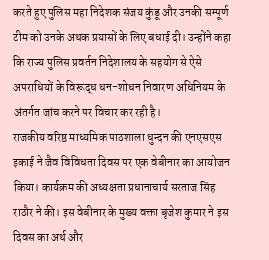करते हुए पुलिस महा निदेशक संजय कुंडू और उनकी सम्पूर्ण टीम को उनके अथक प्रयासों के लिए बधाई दी। उन्होंने कहा कि राज्य पुलिस प्रवर्तन निदेशालय के सहयोग से ऐसे अपराधियों के विरूद्ध धन-शोधन निवारण अधिनियम के अंतर्गत जांच करने पर विचार कर रही है।
राजकीय वरिष्ठ माध्यमिक पाठशाला धुन्दन की एनएसएस इकाई ने जैव विविधता दिवस पर एक वेबीनार का आयोजन किया। कार्यक्रम की अध्यक्षता प्रधानाचार्य सरताज सिंह राठौर ने की। इस वेबीनार के मुख्य वक्ता बृजेश कुमार ने इस दिवस का अर्थ और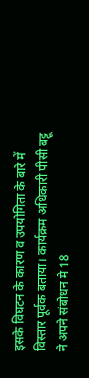इसके विघटन के कारण व उपयोगिता के बारे में विस्तार पूर्वक बताया। कार्यक्रम अधिकारी पीसी बट्टू ने अपने संबोधन मे 18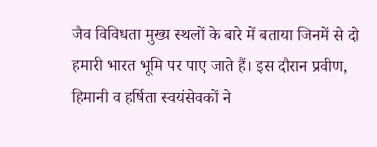जैव विविधता मुख्य स्थलों के बारे में बताया जिनमें से दो हमारी भारत भूमि पर पाए जाते हैं। इस दौरान प्रवीण, हिमानी व हर्षिता स्वयंसेवकों ने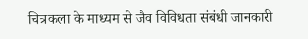चित्रकला के माध्यम से जैव विविधता संबंधी जानकारी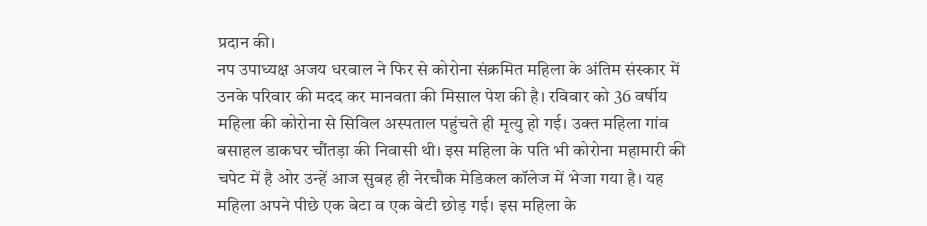प्रदान की।
नप उपाध्यक्ष अजय धरवाल ने फिर से कोरोना संक्रमित महिला के अंतिम संस्कार में उनके परिवार की मदद कर मानवता की मिसाल पेश की है। रविवार को 36 वर्षीय महिला की कोरोना से सिविल अस्पताल पहुंचते ही मृत्यु हो गई। उक्त महिला गांव बसाहल डाकघर चौंतड़ा की निवासी थी। इस महिला के पति भी कोरोना महामारी की चपेट में है ओर उन्हें आज सुबह ही नेरचौक मेडिकल कॉलेज में भेजा गया है। यह महिला अपने पीछे एक बेटा व एक बेटी छोड़ गई। इस महिला के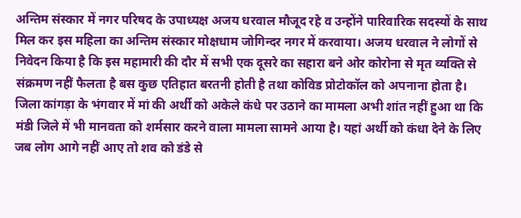अन्तिम संस्कार में नगर परिषद के उपाध्यक्ष अजय धरवाल मौजूद रहे व उन्होंने पारिवारिक सदस्यों के साथ मिल कर इस महिला का अन्तिम संस्कार मोक्षधाम जोगिन्दर नगर में करवाया। अजय धरवाल ने लोगों से निवेदन किया है कि इस महामारी की दौर में सभी एक दूसरे का सहारा बने ओर कोरोना से मृत व्यक्ति से संक्रमण नहीं फैलता है बस कुछ एतिहात बरतनी होती है तथा कोविड प्रोटोकॉल को अपनाना होता है।
जिला कांगड़ा के भंगवार में मां की अर्थी को अकेले कंधे पर उठाने का मामला अभी शांत नहीं हुआ था कि मंडी जिले में भी मानवता को शर्मसार करने वाला मामला सामने आया है। यहां अर्थी को कंधा देने के लिए जब लोग आगे नहीं आए तो शव को डंडे से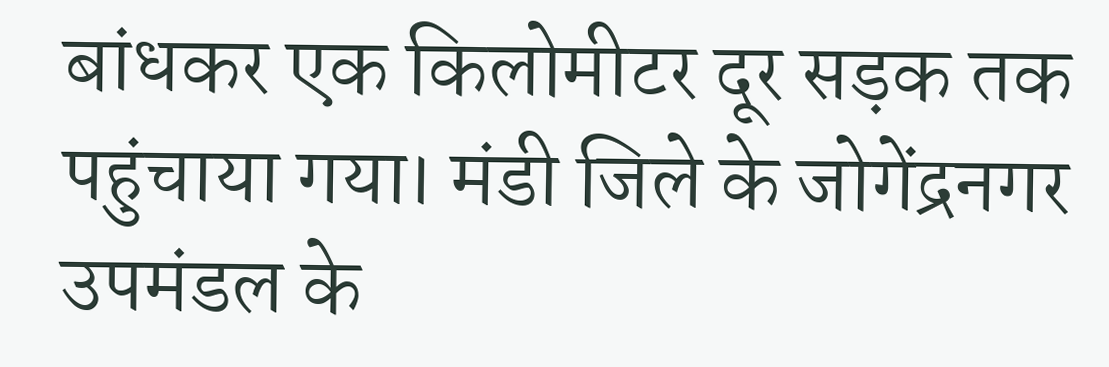बांधकर एक किलोमीटर दूर सड़क तक पहुंचाया गया। मंडी जिले के जोगेंद्रनगर उपमंडल के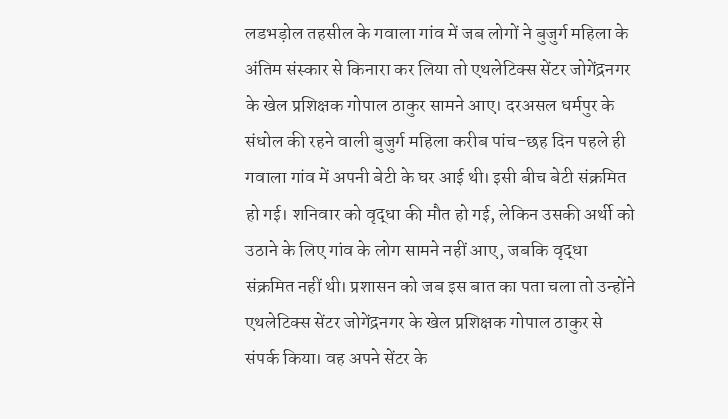लडभड़ोल तहसील के गवाला गांव में जब लोगों ने बुजुर्ग महिला के अंतिम संस्कार से किनारा कर लिया तो एथलेटिक्स सेंटर जोगेंद्रनगर के खेल प्रशिक्षक गोपाल ठाकुर सामने आए। दरअसल धर्मपुर के संधोल की रहने वाली बुजुर्ग महिला करीब पांच-छह दिन पहले ही गवाला गांव में अपनी बेटी के घर आई थी। इसी बीच बेटी संक्रमित हो गई। शनिवार को वृद्धा की मौत हो गई, लेकिन उसकी अर्थी को उठाने के लिए गांव के लोग सामने नहीं आए, जबकि वृद्धा संक्रमित नहीं थी। प्रशासन को जब इस बात का पता चला तो उन्होंने एथलेटिक्स सेंटर जोगेंद्रनगर के खेल प्रशिक्षक गोपाल ठाकुर से संपर्क किया। वह अपने सेंटर के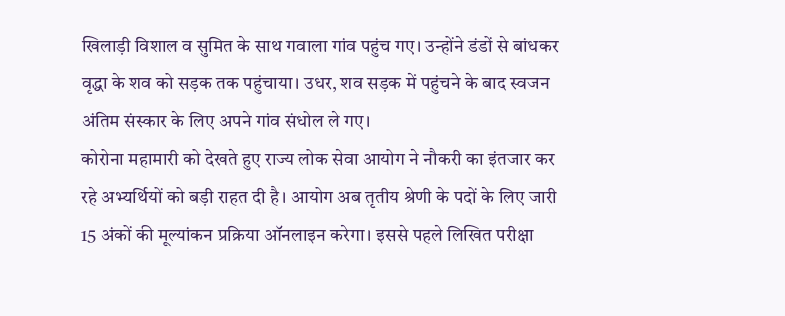खिलाड़ी विशाल व सुमित के साथ गवाला गांव पहुंच गए। उन्होंने डंडों से बांधकर वृद्धा के शव को सड़क तक पहुंचाया। उधर, शव सड़क में पहुंचने के बाद स्वजन अंतिम संस्कार के लिए अपने गांव संधोल ले गए।
कोरोना महामारी को देखते हुए राज्य लोक सेवा आयोग ने नौकरी का इंतजार कर रहे अभ्यर्थियों को बड़ी राहत दी है। आयोग अब तृतीय श्रेणी के पदों के लिए जारी 15 अंकों की मूल्यांकन प्रक्रिया ऑनलाइन करेगा। इससे पहले लिखित परीक्षा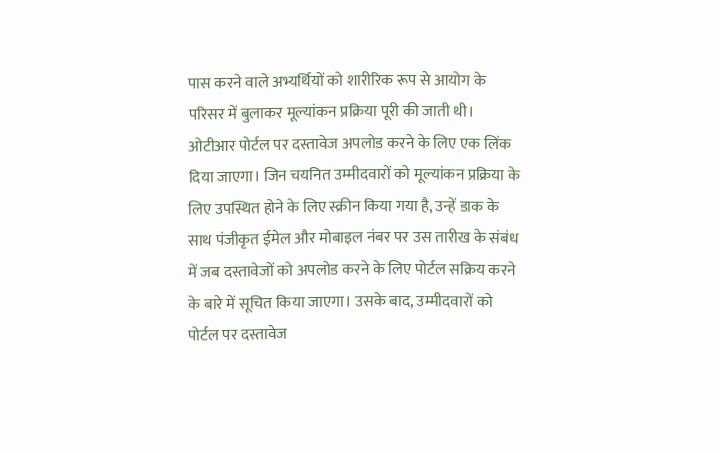पास करने वाले अभ्यर्थियों को शारीरिक रूप से आयोग के परिसर में बुलाकर मूल्यांकन प्रक्रिया पूरी की जाती थी। ओटीआर पोर्टल पर दस्तावेज अपलोड करने के लिए एक लिंक दिया जाएगा। जिन चयनित उम्मीदवारों को मूल्यांकन प्रक्रिया के लिए उपस्थित होने के लिए स्क्रीन किया गया है, उन्हें डाक के साथ पंजीकृत ईमेल और मोबाइल नंबर पर उस तारीख के संबंध में जब दस्तावेजों को अपलोड करने के लिए पोर्टल सक्रिय करने के बारे में सूचित किया जाएगा। उसके बाद, उम्मीदवारों को पोर्टल पर दस्तावेज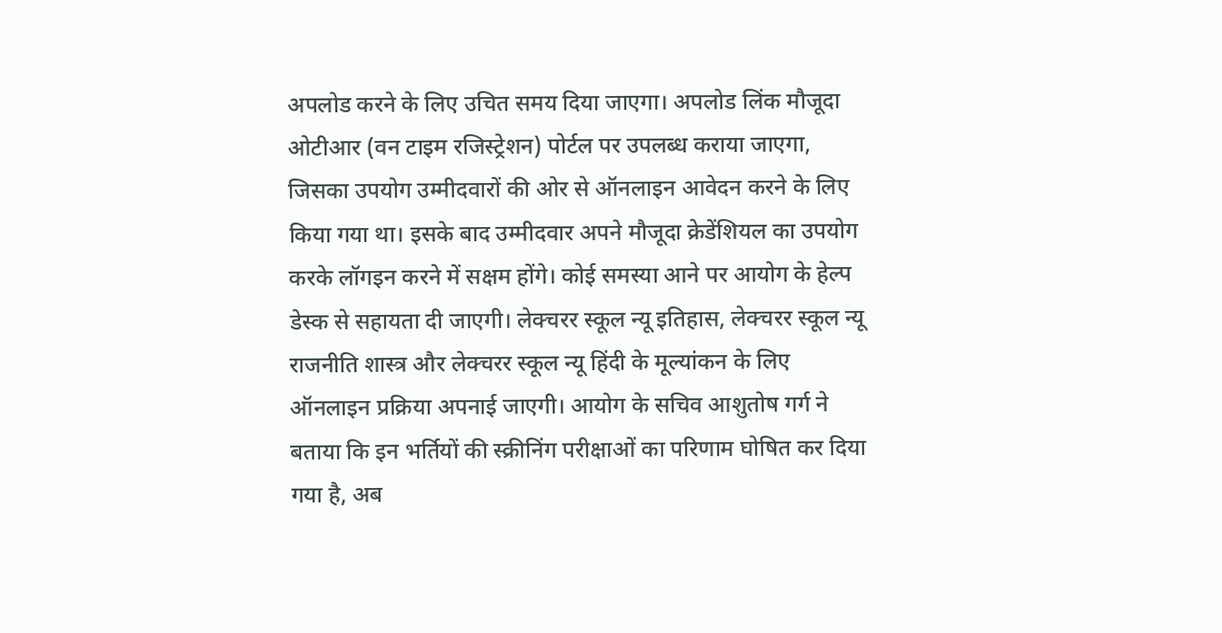अपलोड करने के लिए उचित समय दिया जाएगा। अपलोड लिंक मौजूदा ओटीआर (वन टाइम रजिस्ट्रेशन) पोर्टल पर उपलब्ध कराया जाएगा, जिसका उपयोग उम्मीदवारों की ओर से ऑनलाइन आवेदन करने के लिए किया गया था। इसके बाद उम्मीदवार अपने मौजूदा क्रेडेंशियल का उपयोग करके लॉगइन करने में सक्षम होंगे। कोई समस्या आने पर आयोग के हेल्प डेस्क से सहायता दी जाएगी। लेक्चरर स्कूल न्यू इतिहास, लेक्चरर स्कूल न्यू राजनीति शास्त्र और लेक्चरर स्कूल न्यू हिंदी के मूल्यांकन के लिए ऑनलाइन प्रक्रिया अपनाई जाएगी। आयोग के सचिव आशुतोष गर्ग ने बताया कि इन भर्तियों की स्क्रीनिंग परीक्षाओं का परिणाम घोषित कर दिया गया है, अब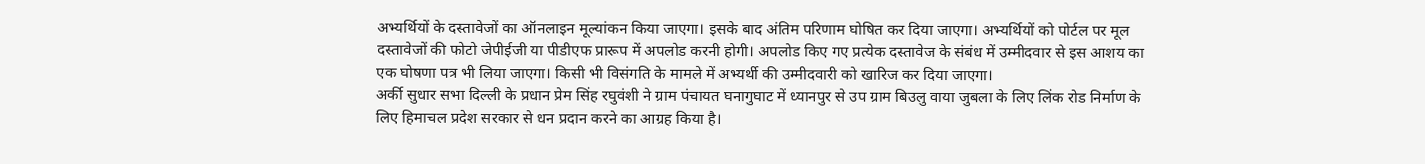अभ्यर्थियों के दस्तावेजों का ऑनलाइन मूल्यांकन किया जाएगा। इसके बाद अंतिम परिणाम घोषित कर दिया जाएगा। अभ्यर्थियों को पोर्टल पर मूल दस्तावेजों की फोटो जेपीईजी या पीडीएफ प्रारूप में अपलोड करनी होगी। अपलोड किए गए प्रत्येक दस्तावेज के संबंध में उम्मीदवार से इस आशय का एक घोषणा पत्र भी लिया जाएगा। किसी भी विसंगति के मामले में अभ्यर्थी की उम्मीदवारी को खारिज कर दिया जाएगा।
अर्की सुधार सभा दिल्ली के प्रधान प्रेम सिंह रघुवंशी ने ग्राम पंचायत घनागुघाट में ध्यानपुर से उप ग्राम बिउलु वाया जुबला के लिए लिंक रोड निर्माण के लिए हिमाचल प्रदेश सरकार से धन प्रदान करने का आग्रह किया है।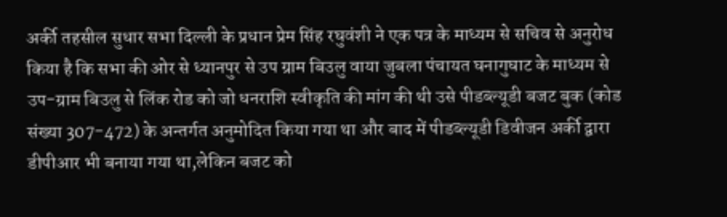अर्की तहसील सुधार सभा दिल्ली के प्रधान प्रेम सिंह रघुवंशी ने एक पत्र के माध्यम से सचिव से अनुरोध किया है कि सभा की ओर से ध्यानपुर से उप ग्राम बिउलु वाया जुबला पंचायत घनागुघाट के माध्यम से उप-ग्राम बिउलु से लिंक रोड को जो धनराशि स्वीकृति की मांग की थी उसे पीडब्ल्यूडी बजट बुक (कोड संख्या 307-472) के अन्तर्गत अनुमोदित किया गया था और बाद में पीडब्ल्यूडी डिवीजन अर्की द्वारा डीपीआर भी बनाया गया था,लेकिन बजट को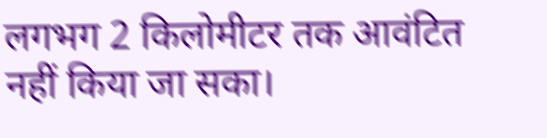लगभग 2 किलोमीटर तक आवंटित नहीं किया जा सका।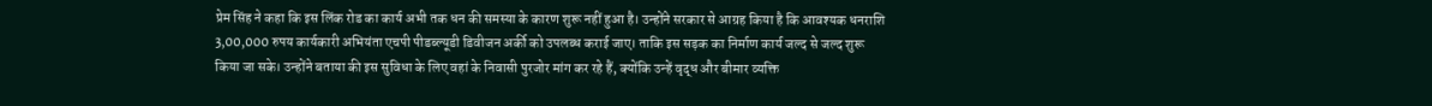प्रेम सिंह ने कहा कि इस लिंक रोड का कार्य अभी तक धन की समस्या के कारण शुरू नहीं हुआ है। उन्होंने सरकार से आग्रह किया है कि आवश्यक धनराशि 3,00,000 रुपय कार्यकारी अभियंता एचपी पीडब्ल्यूडी डिवीजन अर्की को उपलब्ध कराई जाए। ताकि इस सड़क का निर्माण कार्य जल्द से जल्द शुरू किया जा सके। उन्होंने बताया की इस सुविधा के लिए वहां के निवासी पुरजोर मांग कर रहे हैं, क्योंकि उन्हें वृद्ध और बीमार व्यक्ति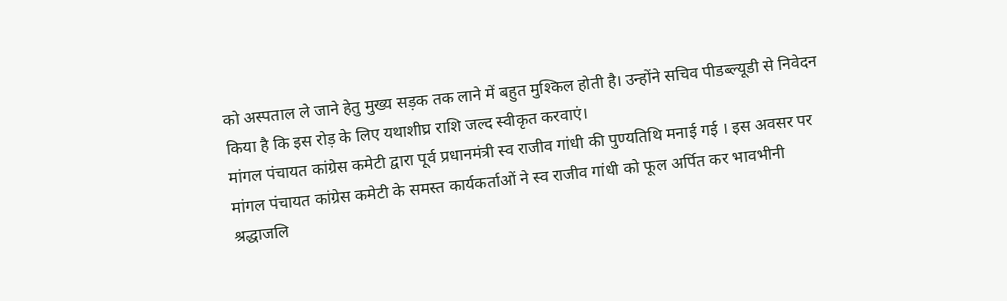को अस्पताल ले जाने हेतु मुख्य सड़क तक लाने में बहुत मुश्किल होती है। उन्होंने सचिव पीडब्ल्यूडी से निवेदन किया है कि इस रोड़ के लिए यथाशीघ्र राशि जल्द स्वीकृत करवाएं।
मांगल पंचायत कांग्रेस कमेटी द्वारा पूर्व प्रधानमंत्री स्व राजीव गांधी की पुण्यतिथि मनाई गई । इस अवसर पर मांगल पंचायत कांग्रेस कमेटी के समस्त कार्यकर्ताओं ने स्व राजीव गांधी को फूल अर्पित कर भावभीनी श्रद्धाजलि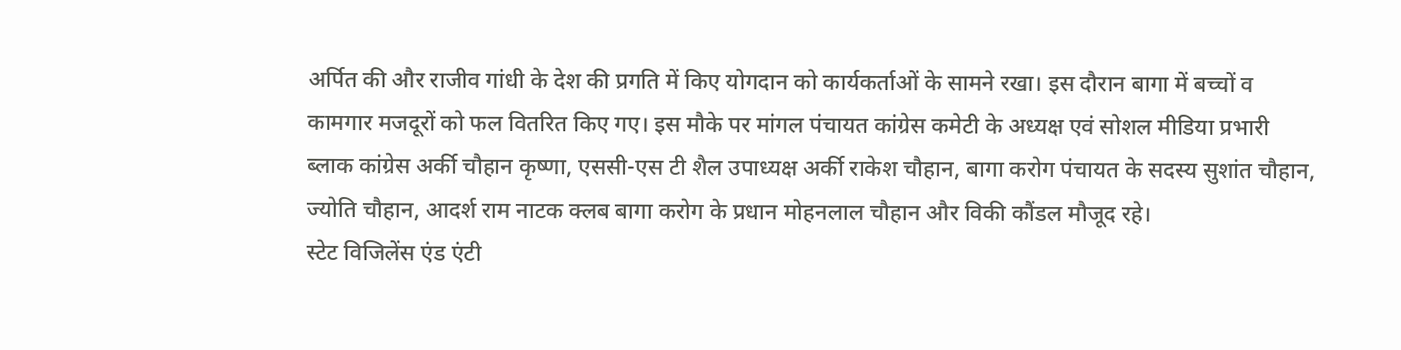अर्पित की और राजीव गांधी के देश की प्रगति में किए योगदान को कार्यकर्ताओं के सामने रखा। इस दौरान बागा में बच्चों व कामगार मजदूरों को फल वितरित किए गए। इस मौके पर मांगल पंचायत कांग्रेस कमेटी के अध्यक्ष एवं सोशल मीडिया प्रभारी ब्लाक कांग्रेस अर्की चौहान कृष्णा, एससी-एस टी शैल उपाध्यक्ष अर्की राकेश चौहान, बागा करोग पंचायत के सदस्य सुशांत चौहान, ज्योति चौहान, आदर्श राम नाटक क्लब बागा करोग के प्रधान मोहनलाल चौहान और विकी कौंडल मौजूद रहे।
स्टेट विजिलेंस एंड एंटी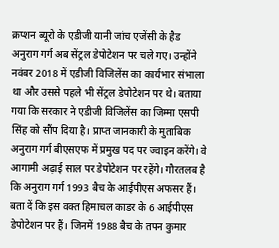क्रप्शन ब्यूरो के एडीजी यानी जांच एजेंसी के हैड अनुराग गर्ग अब सेंट्रल डेपोटेशन पर चले गए। उन्होंने नवंबर 2018 में एडीजी विजिलेंस का कार्यभार संभाला था और उससे पहले भी सेंट्रल डेपोटेशन पर थे। बताया गया कि सरकार ने एडीजी विजिलेंस का जिम्मा एसपी सिंह को सौंप दिया है। प्राप्त जानकारी के मुताबिक अनुराग गर्ग बीएसएफ में प्रमुख पद पर ज्वाइन करेंगे। वे आगामी अढ़ाई साल पर डेपोटेशन पर रहेंगे। गौरतलब है कि अनुराग गर्ग 1993 बैच के आईपीएस अफसर हैं। बता दें कि इस वक्त हिमाचल काडर के 6 आईपीएस डेपोटेशन पर हैं। जिनमें 1988 बैच के तपन कुमार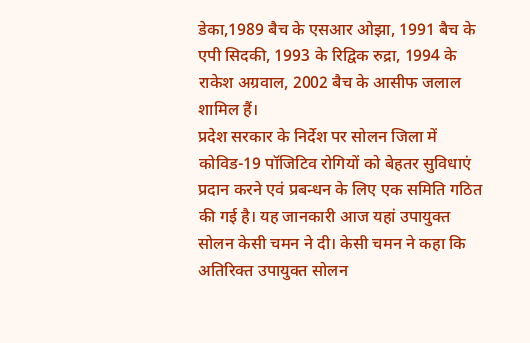डेका,1989 बैच के एसआर ओझा, 1991 बैच के एपी सिदकी, 1993 के रिद्विक रुद्रा, 1994 के राकेश अग्रवाल, 2002 बैच के आसीफ जलाल शामिल हैं।
प्रदेश सरकार के निर्देश पर सोलन जिला में कोविड-19 पॉजिटिव रोगियों को बेहतर सुविधाएं प्रदान करने एवं प्रबन्धन के लिए एक समिति गठित की गई है। यह जानकारी आज यहां उपायुक्त सोलन केसी चमन ने दी। केसी चमन ने कहा कि अतिरिक्त उपायुक्त सोलन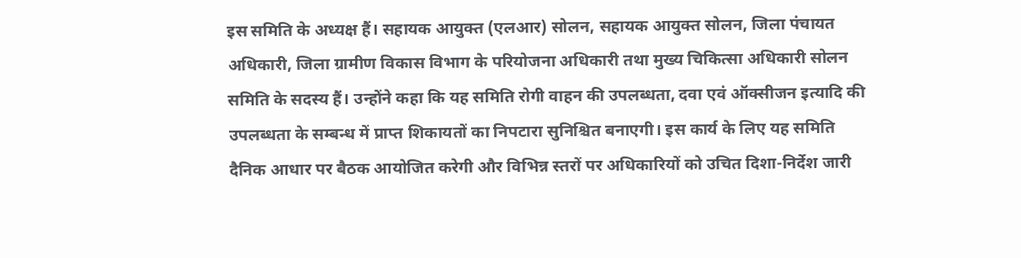इस समिति के अध्यक्ष हैं। सहायक आयुक्त (एलआर) सोलन, सहायक आयुक्त सोलन, जिला पंचायत अधिकारी, जिला ग्रामीण विकास विभाग के परियोजना अधिकारी तथा मुख्य चिकित्सा अधिकारी सोलन समिति के सदस्य हैं। उन्होंने कहा कि यह समिति रोगी वाहन की उपलब्धता, दवा एवं ऑक्सीजन इत्यादि की उपलब्धता के सम्बन्ध में प्राप्त शिकायतों का निपटारा सुनिश्चित बनाएगी। इस कार्य के लिए यह समिति दैनिक आधार पर बैठक आयोजित करेगी और विभिन्न स्तरों पर अधिकारियों को उचित दिशा-निर्देश जारी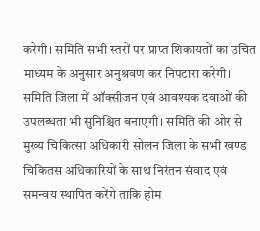करेगी। समिति सभी स्तरों पर प्राप्त शिकायतों का उचित माध्यम के अनुसार अनुश्रवण कर निपटारा करेगी। समिति जिला में ऑक्सीजन एवं आवश्यक दवाओं की उपलब्धता भी सुनिश्चित बनाएगी। समिति की ओर से मुख्य चिकित्सा अधिकारी सोलन जिला के सभी खण्ड चिकितस अधिकारियों के साथ निरंतन संवाद एवं समन्वय स्थापित करेंगे ताकि होम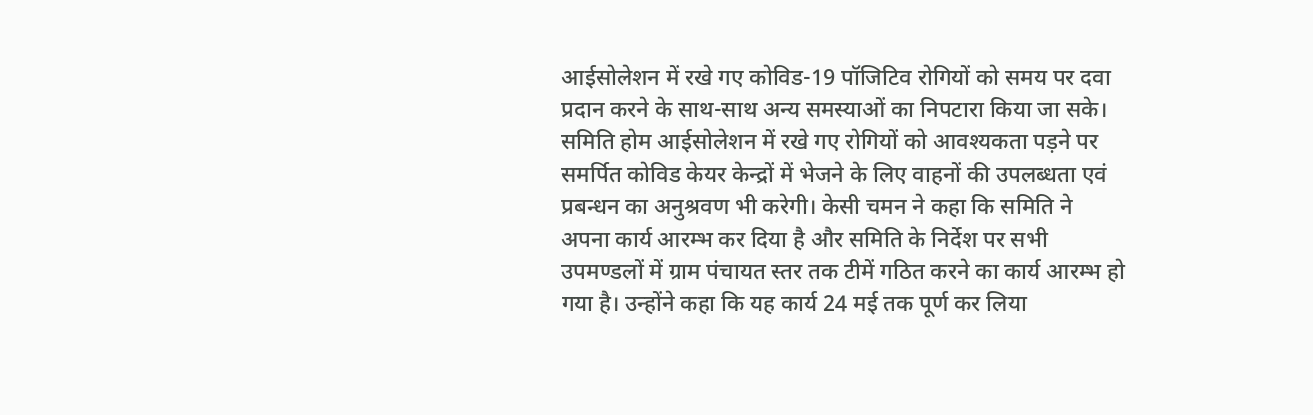आईसोलेशन में रखे गए कोविड-19 पॉजिटिव रोगियों को समय पर दवा प्रदान करने के साथ-साथ अन्य समस्याओं का निपटारा किया जा सके। समिति होम आईसोलेशन में रखे गए रोगियों को आवश्यकता पड़ने पर समर्पित कोविड केयर केन्द्रों में भेजने के लिए वाहनों की उपलब्धता एवं प्रबन्धन का अनुश्रवण भी करेगी। केसी चमन ने कहा कि समिति ने अपना कार्य आरम्भ कर दिया है और समिति के निर्देश पर सभी उपमण्डलों में ग्राम पंचायत स्तर तक टीमें गठित करने का कार्य आरम्भ हो गया है। उन्होंने कहा कि यह कार्य 24 मई तक पूर्ण कर लिया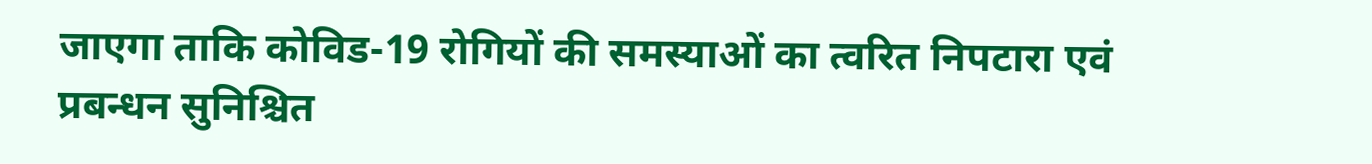जाएगा ताकि कोविड-19 रोगियों की समस्याओं का त्वरित निपटारा एवं प्रबन्धन सुनिश्चित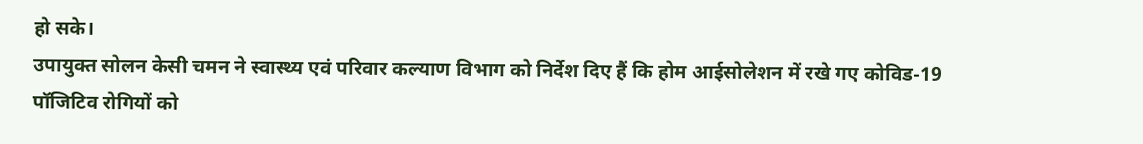हो सके।
उपायुक्त सोलन केसी चमन ने स्वास्थ्य एवं परिवार कल्याण विभाग को निर्देश दिए हैं कि होम आईसोलेशन में रखे गए कोविड-19 पॉजिटिव रोगियों को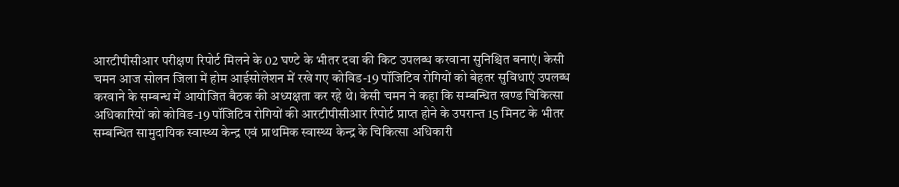आरटीपीसीआर परीक्षण रिपोर्ट मिलने के 02 घण्टे के भीतर दवा की किट उपलब्ध करवाना सुनिश्चित बनाएं। केसी चमन आज सोलन जिला में होम आईसोलेशन में रखे गए कोविड-19 पॉजिटिव रोगियों को बेहतर सुविधाएं उपलब्ध करवाने के सम्बन्ध में आयोजित बैठक की अध्यक्षता कर रहे थे। केसी चमन ने कहा कि सम्बन्धित खण्ड चिकित्सा अधिकारियों को कोविड-19 पॉजिटिव रोगियों की आरटीपीसीआर रिपोर्ट प्राप्त होने के उपरान्त 15 मिनट के भीतर सम्बन्धित सामुदायिक स्वास्थ्य केन्द्र एवं प्राथमिक स्वास्थ्य केन्द्र के चिकित्सा अधिकारी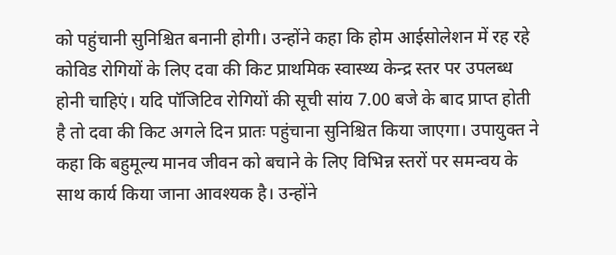को पहुंचानी सुनिश्चित बनानी होगी। उन्होंने कहा कि होम आईसोलेशन में रह रहे कोविड रोगियों के लिए दवा की किट प्राथमिक स्वास्थ्य केन्द्र स्तर पर उपलब्ध होनी चाहिएं। यदि पॉजिटिव रोगियों की सूची सांय 7.00 बजे के बाद प्राप्त होती है तो दवा की किट अगले दिन प्रातः पहुंचाना सुनिश्चित किया जाएगा। उपायुक्त ने कहा कि बहुमूल्य मानव जीवन को बचाने के लिए विभिन्न स्तरों पर समन्वय के साथ कार्य किया जाना आवश्यक है। उन्होंने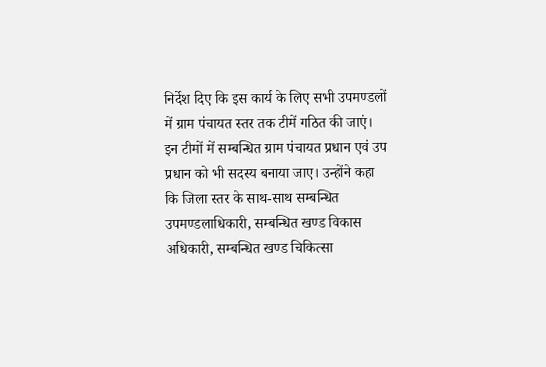निर्देश दिए कि इस कार्य के लिए सभी उपमण्डलों में ग्राम पंचायत स्तर तक टीमें गठित की जाएं। इन टीमों में सम्बन्धित ग्राम पंचायत प्रधान एवं उप प्रधान को भी सदस्य बनाया जाए। उन्होंने कहा कि जिला स्तर के साथ-साथ सम्बन्धित उपमण्डलाधिकारी, सम्बन्धित खण्ड विकास अधिकारी, सम्बन्धित खण्ड चिकित्सा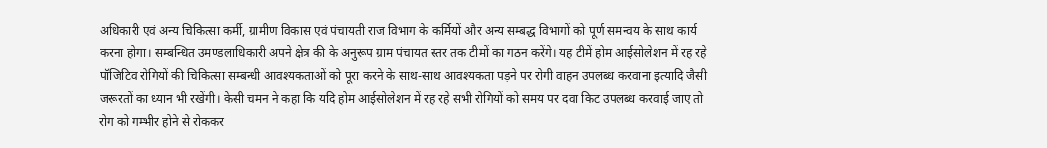अधिकारी एवं अन्य चिकित्सा कर्मी, ग्रामीण विकास एवं पंचायती राज विभाग के कर्मियों और अन्य सम्बद्ध विभागों को पूर्ण समन्वय के साथ कार्य करना होगा। सम्बन्धित उमण्डलाधिकारी अपने क्षेत्र की के अनुरूप ग्राम पंचायत स्तर तक टीमों का गठन करेंगे। यह टीमें होम आईसोलेशन में रह रहे पॉजिटिव रोगियों की चिकित्सा सम्बन्धी आवश्यकताओं को पूरा करने के साथ-साथ आवश्यकता पड़ने पर रोगी वाहन उपलब्ध करवाना इत्यादि जैसी जरूरतों का ध्यान भी रखेंगी। केसी चमन ने कहा कि यदि होम आईसोलेशन में रह रहे सभी रोगियों को समय पर दवा किट उपलब्ध करवाई जाए तो रोग को गम्भीर होने से रोककर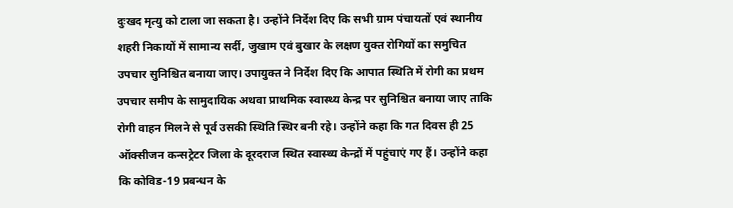दुःखद मृत्यु को टाला जा सकता है। उन्होंने निर्देश दिए कि सभी ग्राम पंचायतों एवं स्थानीय शहरी निकायों में सामान्य सर्दी, जुखाम एवं बुखार के लक्षण युक्त रोगियों का समुचित उपचार सुनिश्चित बनाया जाए। उपायुक्त ने निर्देश दिए कि आपात स्थिति में रोगी का प्रथम उपचार समीप के सामुदायिक अथवा प्राथमिक स्वास्थ्य केन्द्र पर सुनिश्चित बनाया जाए ताकि रोगी वाहन मिलने से पूर्व उसकी स्थिति स्थिर बनी रहे। उन्होंने कहा कि गत दिवस ही 25 ऑक्सीजन कन्सट्रेटर जिला के दूरदराज स्थित स्वास्थ्य केन्द्रों में पहुंचाएं गए हैं। उन्होंने कहा कि कोविड-19 प्रबन्धन के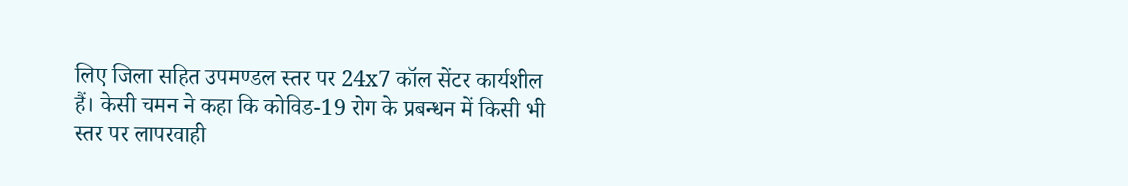लिए जिला सहित उपमण्डल स्तर पर 24x7 कॉल सेंटर कार्यशील हैं। केसी चमन ने कहा कि कोविड-19 रोग के प्रबन्धन में किसी भी स्तर पर लापरवाही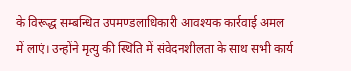के विरूद्ध सम्बन्धित उपमण्डलाधिकारी आवश्यक कार्रवाई अमल में लाएं। उन्होंने मृत्यु की स्थिति में संवेदनशीलता के साथ सभी कार्य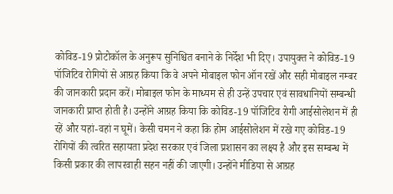कोविड-19 प्रोटोकॉल के अनुरूप सुनिश्चित बनाने के निर्देश भी दिए। उपायुक्त ने कोविड-19 पॉजिटिव रोगियों से आग्रह किया कि वे अपने मोबाइल फोन ऑन रखें और सही मोबाइल नम्बर की जानकारी प्रदान करें। मोबाइल फोन के माध्यम से ही उन्हें उपचार एवं सावधानियों सम्बन्धी जानकारी प्राप्त होती है। उन्होंने आग्रह किया कि कोविड-19 पॉजिटिव रोगी आईसोलेशन में ही रहें और यहां-वहां न घूमें। केसी चमन ने कहा कि होम आईसोलेशन में रखे गए कोविड-19 रोगियों की त्वरित सहायता प्रदेश सरकार एवं जिला प्रशासन का लक्ष्य है और इस सम्बन्ध में किसी प्रकार की लापरवाही सहन नहीं की जाएगी। उन्होंने मीडिया से आग्रह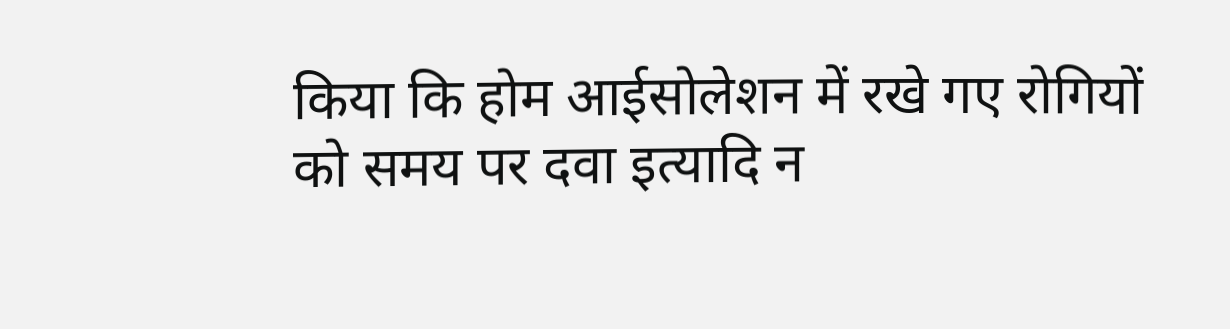किया कि होम आईसोलेशन में रखे गए रोगियों को समय पर दवा इत्यादि न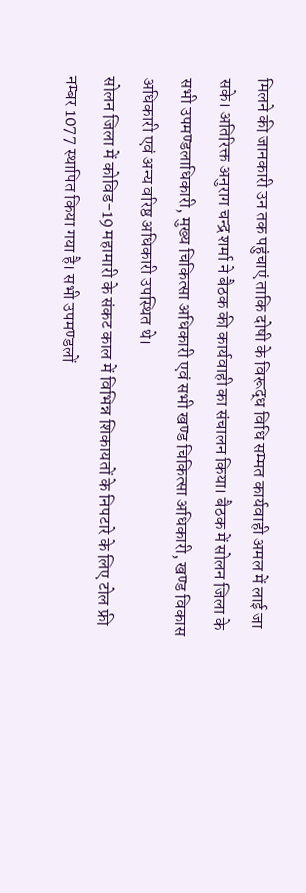मिलने की जानकारी उन तक पहुंचाएं ताकि दोषी के विरूद्ध विधि सम्मत कार्यवाही अमल में लाई जा सके। अतिरिक्त अनुराग चन्द्र शर्मा ने बैठक की कार्यवाही का संचालन किया। बैठक में सोलन जिला के सभी उपमण्डलाधिकारी, मुख्य चिकित्सा अधिकारी एवं सभी खण्ड चिकित्सा अधिकारी, खण्ड विकास अधिकारी एवं अन्य वरिष्ठ अधिकारी उपस्थित थे।
सोलन जिला में कोविड-19 महामारी के संकट काल में विभिन्न शिकायतों के निपटारे के लिए टोल फ्री नम्बर 1077 स्थापित किया गया है। सभी उपमण्डलों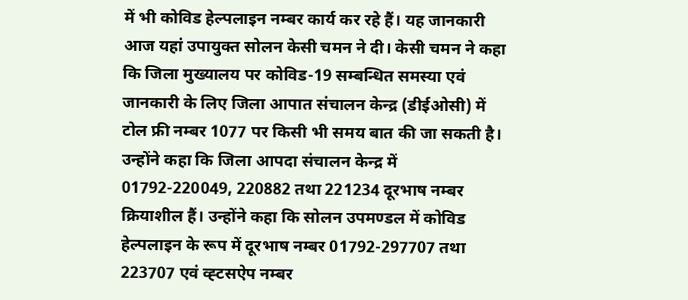में भी कोविड हेल्पलाइन नम्बर कार्य कर रहे हैं। यह जानकारी आज यहां उपायुक्त सोलन केसी चमन ने दी। केसी चमन ने कहा कि जिला मुख्यालय पर कोविड-19 सम्बन्धित समस्या एवं जानकारी के लिए जिला आपात संचालन केन्द्र (डीईओसी) में टोल फ्री नम्बर 1077 पर किसी भी समय बात की जा सकती है। उन्होंने कहा कि जिला आपदा संचालन केन्द्र में 01792-220049, 220882 तथा 221234 दूरभाष नम्बर क्रियाशील हैं। उन्होंने कहा कि सोलन उपमण्डल में कोविड हेल्पलाइन के रूप में दूरभाष नम्बर 01792-297707 तथा 223707 एवं व्ह्टसऐप नम्बर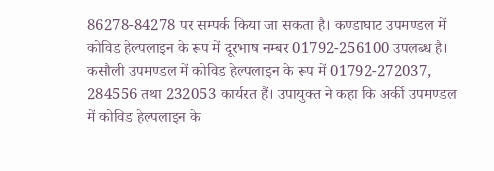86278-84278 पर सम्पर्क किया जा सकता है। कण्डाघाट उपमण्डल में कोविड हेल्पलाइन के रूप में दूरभाष नम्बर 01792-256100 उपलब्ध है। कसौली उपमण्डल में कोविड हेल्पलाइन के रूप में 01792-272037, 284556 तथा 232053 कार्यरत हैं। उपायुक्त ने कहा कि अर्की उपमण्डल में कोविड हेल्पलाइन के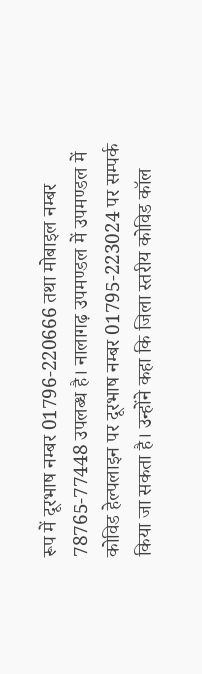रूप में दूरभाष नम्बर 01796-220666 तथा मोबाइल नम्बर 78765-77448 उपलब्ध है। नालागढ़ उपमण्डल में उपमण्डल में कोविड हेल्पलाइन पर दूरभाष नम्बर 01795-223024 पर सम्पर्क किया जा सकता है। उन्होंने कहा कि जिला स्तरीय कोविड कॉल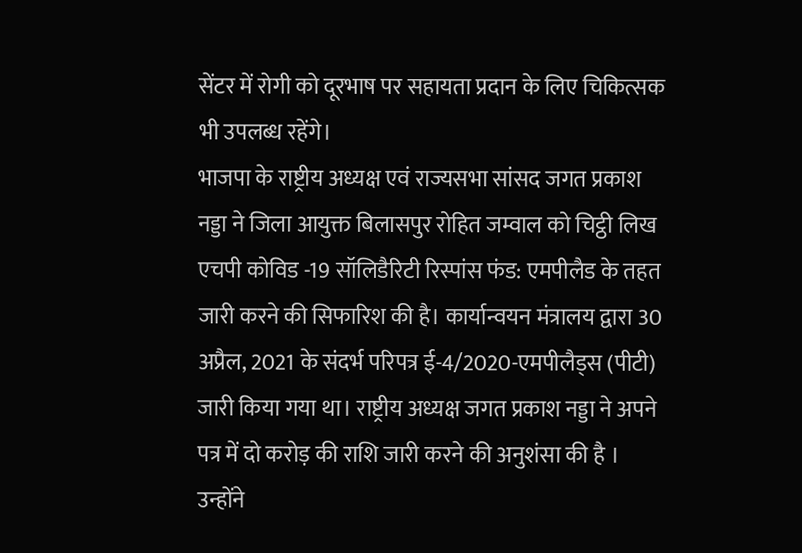सेंटर में रोगी को दूरभाष पर सहायता प्रदान के लिए चिकित्सक भी उपलब्ध रहेंगे।
भाजपा के राष्ट्रीय अध्यक्ष एवं राज्यसभा सांसद जगत प्रकाश नड्डा ने जिला आयुक्त बिलासपुर रोहित जम्वाल को चिट्ठी लिख एचपी कोविड -19 सॉलिडैरिटी रिस्पांस फंड: एमपीलैड के तहत जारी करने की सिफारिश की है। कार्यान्वयन मंत्रालय द्वारा 30 अप्रैल, 2021 के संदर्भ परिपत्र ई-4/2020-एमपीलैड्स (पीटी) जारी किया गया था। राष्ट्रीय अध्यक्ष जगत प्रकाश नड्डा ने अपने पत्र में दो करोड़ की राशि जारी करने की अनुशंसा की है । उन्होंने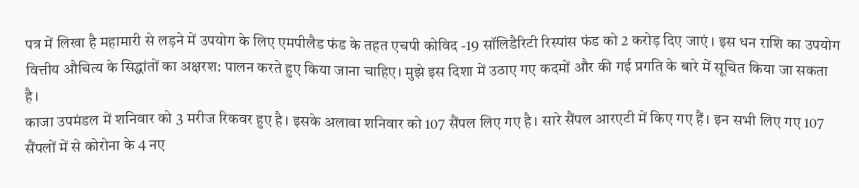पत्र में लिखा है महामारी से लड़ने में उपयोग के लिए एमपीलैड फंड के तहत एचपी कोविद -19 सॉलिडैरिटी रिस्पांस फंड को 2 करोड़ दिए जाएं । इस धन राशि का उपयोग वित्तीय औचित्य के सिद्धांतों का अक्षरश: पालन करते हुए किया जाना चाहिए। मुझे इस दिशा में उठाए गए कदमों और की गई प्रगति के बारे में सूचित किया जा सकता है।
काजा उपमंडल में शनिवार को 3 मरीज रिकवर हुए है। इसके अलावा शनिवार को 107 सैंपल लिए गए है। सारे सैंपल आरएटी में किए गए हैं। इन सभी लिए गए 107 सैंपलों में से कोरोना के 4 नए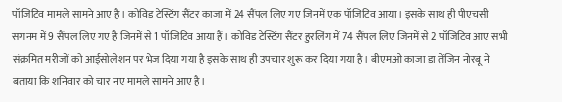पॉजिटिव मामले सामने आए है। कोविड टेस्टिंग सैंटर काजा में 24 सैंपल लिए गए जिनमें एक पॉजिटिव आया। इसके साथ ही पीएचसी सगनम में 9 सैंपल लिए गए है जिनमें से 1 पॉजिटिव आया हैं। कोविड टेस्टिंग सैंटर हुरलिंग में 74 सैंपल लिए जिनमें से 2 पॉजिटिव आए सभी संक्रमित मरीजों को आईसोलेशन पर भेज दिया गया है इसके साथ ही उपचार शुरू कर दिया गया है। बीएमओ काजा डा तेंजिन नोरबू ने बताया कि शनिवार को चार नए मामले सामने आए है।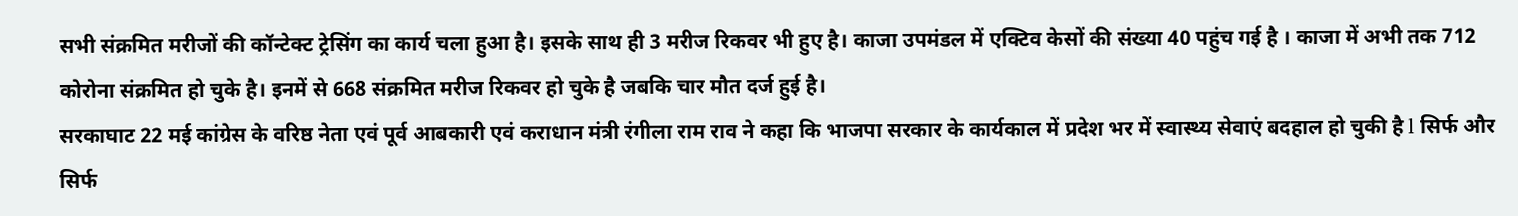सभी संक्रमित मरीजों की कॉन्टेक्ट ट्रेसिंग का कार्य चला हुआ है। इसके साथ ही 3 मरीज रिकवर भी हुए है। काजा उपमंडल में एक्टिव केसों की संख्या 40 पहुंच गई है । काजा में अभी तक 712 कोरोना संक्रमित हो चुके है। इनमें से 668 संक्रमित मरीज रिकवर हो चुके है जबकि चार मौत दर्ज हुई है।
सरकाघाट 22 मई कांग्रेस के वरिष्ठ नेता एवं पूर्व आबकारी एवं कराधान मंत्री रंगीला राम राव ने कहा कि भाजपा सरकार के कार्यकाल में प्रदेश भर में स्वास्थ्य सेवाएं बदहाल हो चुकी है l सिर्फ और सिर्फ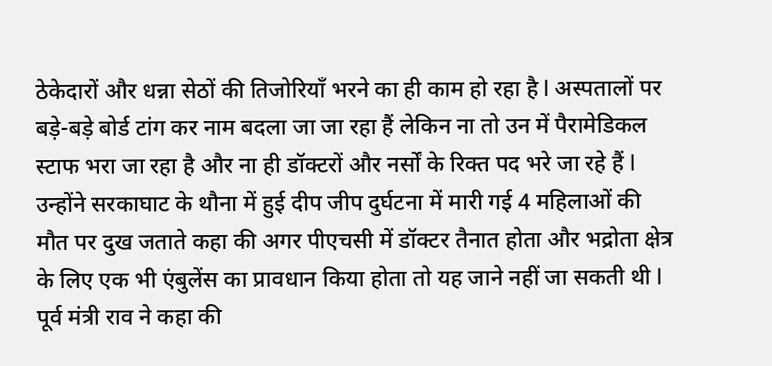ठेकेदारों और धन्ना सेठों की तिजोरियाँ भरने का ही काम हो रहा है l अस्पतालों पर बड़े-बड़े बोर्ड टांग कर नाम बदला जा जा रहा हैं लेकिन ना तो उन में पैरामेडिकल स्टाफ भरा जा रहा है और ना ही डॉक्टरों और नर्सों के रिक्त पद भरे जा रहे हैं l उन्होंने सरकाघाट के थौना में हुई दीप जीप दुर्घटना में मारी गई 4 महिलाओं की मौत पर दुख जताते कहा की अगर पीएचसी में डॉक्टर तैनात होता और भद्रोता क्षेत्र के लिए एक भी एंबुलेंस का प्रावधान किया होता तो यह जाने नहीं जा सकती थी l पूर्व मंत्री राव ने कहा की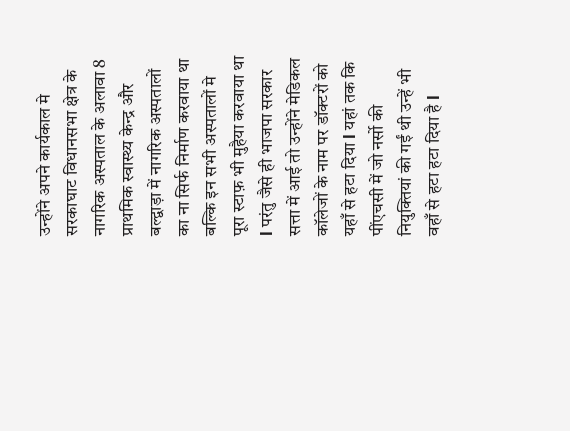उन्होंने अपने कार्यकाल मे सरकाघाट विधानसभा क्षेत्र के नागरिक अस्पताल के अलावा 8 प्राथमिक स्वास्थ्य केन्द्र और बल्द्वाड़ा में नागरिक अस्पतालों का ना सिर्फ निर्माण करवाया था बल्कि इन सभी अस्पतालों मे पूरा स्टाफ़ भी मुहैया करवाया था l परंतु जैसे ही भाजपा सरकार सत्ता में आई तो उन्होंने मेडिकल कॉलेजों के नाम पर डॉक्टरों को यहाँ से हटा दिया l यहां तक कि पींएचसी में जो नर्सो की नियुक्तियां की गईं थी उन्हें भी वहाँ से हटा हटा दिया है l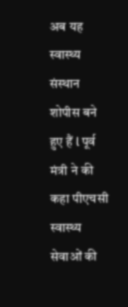अब यह स्वास्थ्य संस्थान शोपीस बने हुए हैं l पूर्व मंत्री ने की कहा पीएचसी स्वास्थ्य सेवाओं की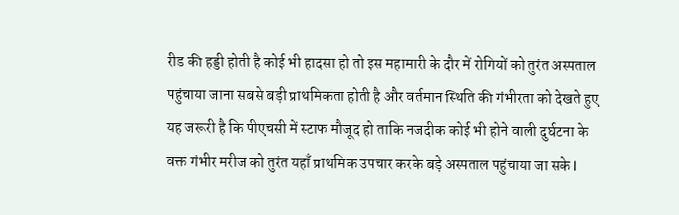रीड की हड्डी होती है कोई भी हादसा हो तो इस महामारी के दौर में रोगियों को तुरंत अस्पताल पहुंचाया जाना सबसे बड़ी प्राथमिकता होती है और वर्तमान स्थिति की गंभीरता को देखते हुए यह जरूरी है कि पीएचसी में स्टाफ मौजूद हो ताकि नजदीक कोई भी होने वाली दुर्घटना के वक्त गंभीर मरीज को तुरंत यहाँ प्राथमिक उपचार करके बड़े अस्पताल पहुंचाया जा सके l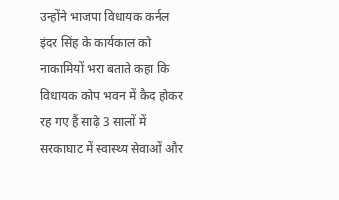उन्होंने भाजपा विधायक कर्नल इंदर सिंह के कार्यकाल को नाकामियों भरा बताते कहा कि विधायक कोप भवन में कैद होकर रह गए हैं साढ़े 3 सालों में सरकाघाट में स्वास्थ्य सेवाओं और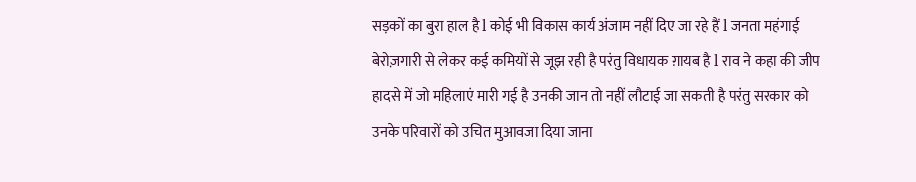सड़कों का बुरा हाल है l कोई भी विकास कार्य अंजाम नहीं दिए जा रहे हैं l जनता महंगाई बेरोज़गारी से लेकर कई कमियों से जूझ रही है परंतु विधायक ग़ायब है l राव ने कहा की जीप हादसे में जो महिलाएं मारी गई है उनकी जान तो नहीं लौटाई जा सकती है परंतु सरकार को उनके परिवारों को उचित मुआवजा दिया जाना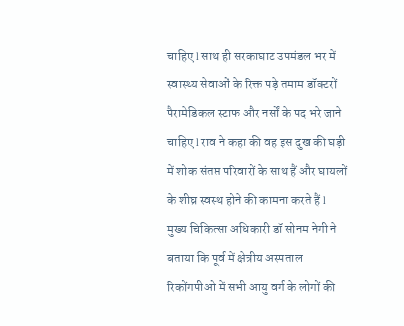चाहिए l साथ ही सरकाघाट उपमंडल भर में स्वास्थ्य सेवाओं के रिक्त पड़े तमाम डॉक्टरों पैरामेडिकल स्टाफ और नर्सों के पद भरे जाने चाहिए l राव ने कहा की वह इस दुख की घड़ी में शोक संतप्त परिवारों के साथ हैं और घायलों के शीघ्र स्वस्थ होने की कामना करते हैं l
मुख्य चिकित्सा अधिकारी डॉ सोनम नेगी ने बताया कि पूर्व में क्षेत्रीय अस्पताल रिकोंगपीओ में सभी आयु वर्ग के लोगों की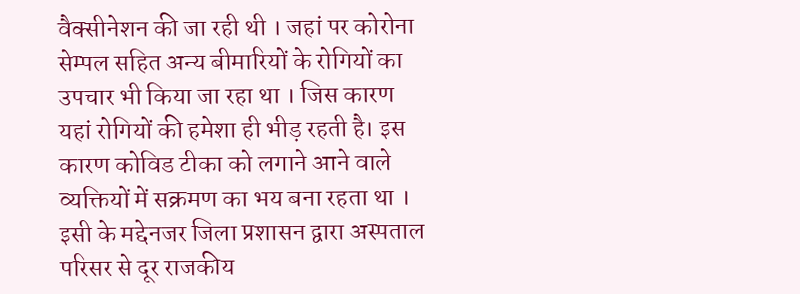वैक्सीनेशन की जा रही थी । जहां पर कोरोना सेम्पल सहित अन्य बीमारियों के रोगियों का उपचार भी किया जा रहा था । जिस कारण यहां रोगियों की हमेशा ही भीड़ रहती है। इस कारण कोविड टीका को लगाने आने वाले व्यक्तियों में सक्रमण का भय बना रहता था । इसी के मद्देनजर जिला प्रशासन द्वारा अस्पताल परिसर से दूर राजकीय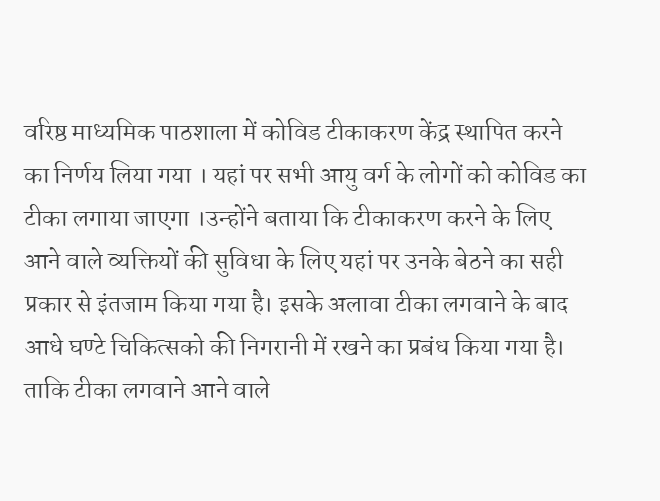वरिष्ठ माध्यमिक पाठशाला में कोविड टीकाकरण केंद्र स्थापित करने का निर्णय लिया गया । यहां पर सभी आयु वर्ग के लोगों को कोविड का टीका लगाया जाएगा ।उन्होंने बताया कि टीकाकरण करने के लिए आने वाले व्यक्तियों की सुविधा के लिए यहां पर उनके बेठने का सही प्रकार से इंतजाम किया गया है। इसके अलावा टीका लगवाने के बाद आधे घण्टे चिकित्सको की निगरानी में रखने का प्रबंध किया गया है। ताकि टीका लगवाने आने वाले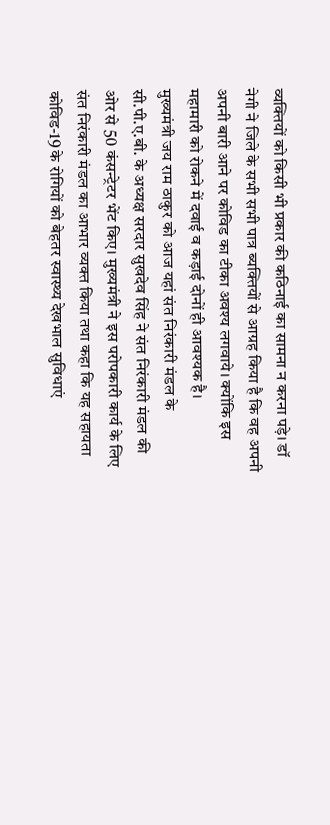व्यक्तियों को किसी भी प्रकार की कठिनाई का सामना न करना पड़े। डॉ नेगी ने जिले के सभी सभी पात्र ब्यक्तियों से आग्रह किया है कि वह अपनी अपनी बारी आने पर कोविड का टीका अवश्य लगवाये। क्योंकि इस महामारी को रोकने में दवाई व कड़ाई दोनों ही आवश्यक है।
मुख्यमंत्री जय राम ठाकुर को आज यहां संत निरंकारी मंडल के सी.पी.ए.बी. के अध्यक्ष सरदार सुखदेव सिंह ने संत निरंकारी मंडल की ओर से 50 कंसन्ट्रेटर भेंट किए। मुख्यमंत्री ने इस परोपकारी कार्य के लिए संत निरंकारी मंडल का आभार व्यक्त किया तथा कहा कि यह सहायता कोविड-19 के रोगियों को बेहतर स्वास्थ्य देखभाल सुविधाएं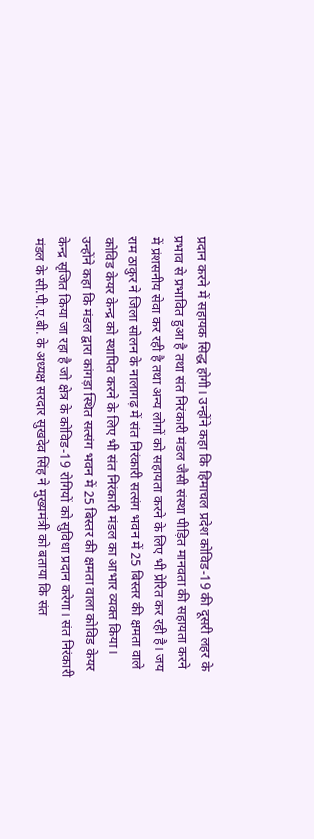प्रदान करने में सहायक सिद्ध होगी। उन्होंने कहा कि हिमाचल प्रदेश कोविड-19 की दूसरी लहर के प्रभाव से प्रभावित हुआ है तथा संत निरंकारी मंडल जैसी संस्था पीड़ित मानवता की सहायता करने में प्रंशसनीय सेवा कर रही है तथा अन्य लोगों को सहायता करने के लिए भी प्रेरित कर रही है। जय राम ठाकुर ने जिला सोलन के नालागढ़ में संत निरंकारी सत्संग भवन में 25 बिस्तर की क्षमता वाले कोविड केयर केन्द्र को स्थापित करने के लिए भी संत निरंकारी मंडल का आभार व्यक्त किया। उन्होंने कहा कि मंडल द्वारा कांगड़ा स्थित सत्संग भवन में 25 बिस्तर की क्षमता वाला कोविड केयर केन्द्र सृजित किया जा रहा है जो क्षेत्र के कोविड-19 रोगियों को सुविधा प्रदान करेगा। संत निरंकारी मंडल के सी.पी.ए.बी. के अध्यक्ष सरदार सुखदेव सिंह ने मुख्यमंत्री को बताया कि संत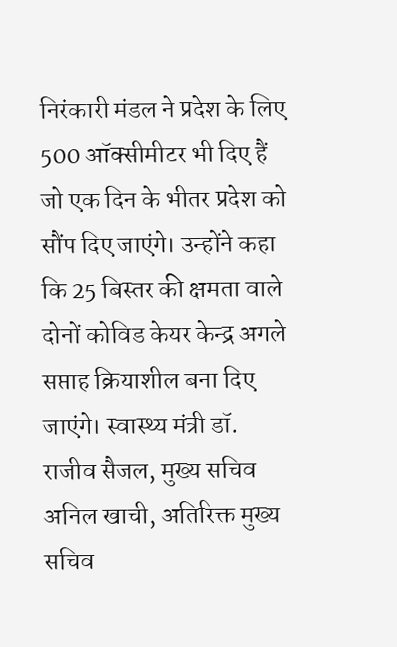निरंकारी मंडल ने प्रदेश के लिए 500 ऑक्सीमीटर भी दिए हैं जो एक दिन के भीतर प्रदेश को सौंप दिए जाएंगे। उन्होंने कहा कि 25 बिस्तर की क्षमता वाले दोनों कोविड केयर केन्द्र अगले सप्ताह क्रियाशील बना दिए जाएंगे। स्वास्थ्य मंत्री डॉ. राजीव सैजल, मुख्य सचिव अनिल खाची, अतिरिक्त मुख्य सचिव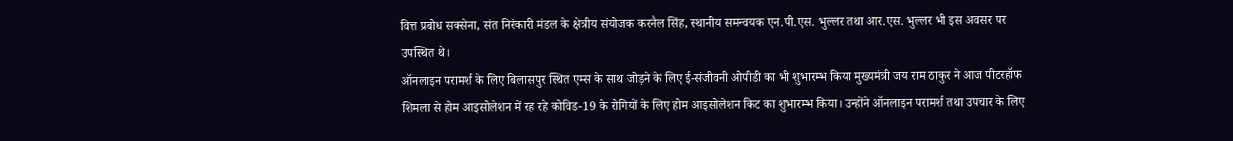वित्त प्रबोध सक्सेना, संत निरंकारी मंडल के क्षेत्रीय संयोजक करनैल सिंह, स्थानीय समन्वयक एन.पी.एस. भुल्लर तथा आर.एस. भुल्लर भी इस अवसर पर उपस्थित थे।
ऑनलाइन परामर्श के लिए बिलासपुर स्थित एम्स के साथ जोड़ने के लिए ई-संजीवनी ओपीडी का भी शुभारम्भ किया मुख्यमंत्री जय राम ठाकुर ने आज पीटरहॉफ शिमला से होम आइसोलेशन में रह रहे कोविड-19 के रोगियों के लिए होम आइसोलेशन किट का शुभारम्भ किया। उन्होंने ऑनलाइन परामर्श तथा उपचार के लिए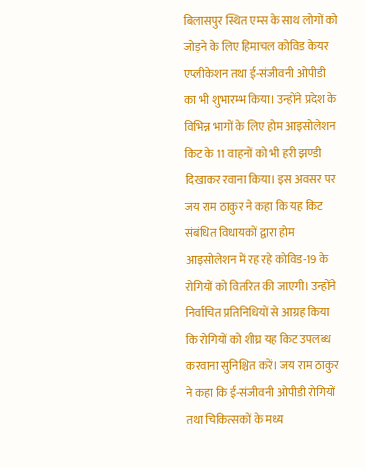बिलासपुर स्थित एम्स के साथ लोगों को जोड़ने के लिए हिमाचल कोविड केयर एप्लीकेशन तथा ई-संजीवनी ओपीडी का भी शुभारम्भ किया। उन्होंने प्रदेश के विभिन्न भागों के लिए होम आइसोलेशन किट के 11 वाहनों को भी हरी झण्डी दिखाकर रवाना किया। इस अवसर पर जय राम ठाकुर ने कहा कि यह किट संबंधित विधायकों द्वारा होम आइसोलेशन में रह रहे कोविड-19 के रोगियों को वितरित की जाएगी। उन्होंने निर्वाचित प्रतिनिधियों से आग्रह किया कि रोगियों को शीघ्र यह किट उपलब्ध करवाना सुनिश्चित करें। जय राम ठाकुर ने कहा कि ई-संजीवनी ओपीडी रोगियों तथा चिकित्सकों के मध्य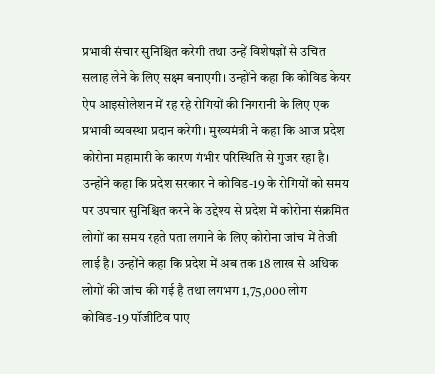प्रभावी संचार सुनिश्चित करेगी तथा उन्हें विशेषज्ञों से उचित सलाह लेने के लिए सक्ष्म बनाएगी। उन्होंने कहा कि कोविड केयर ऐप आइसोलेशन में रह रहे रोगियों की निगरानी के लिए एक प्रभावी व्यवस्था प्रदान करेगी। मुख्यमंत्री ने कहा कि आज प्रदेश कोरोना महामारी के कारण गंभीर परिस्थिति से गुजर रहा है। उन्होंने कहा कि प्रदेश सरकार ने कोविड-19 के रोगियों को समय पर उपचार सुनिश्चित करने के उद्देश्य से प्रदेश में कोरोना संक्रमित लोगों का समय रहते पता लगाने के लिए कोरोना जांच में तेजी लाई है। उन्होंने कहा कि प्रदेश में अब तक 18 लाख से अधिक लोगों की जांच की गई है तथा लगभग 1,75,000 लोग कोविड-19 पॉजीटिव पाए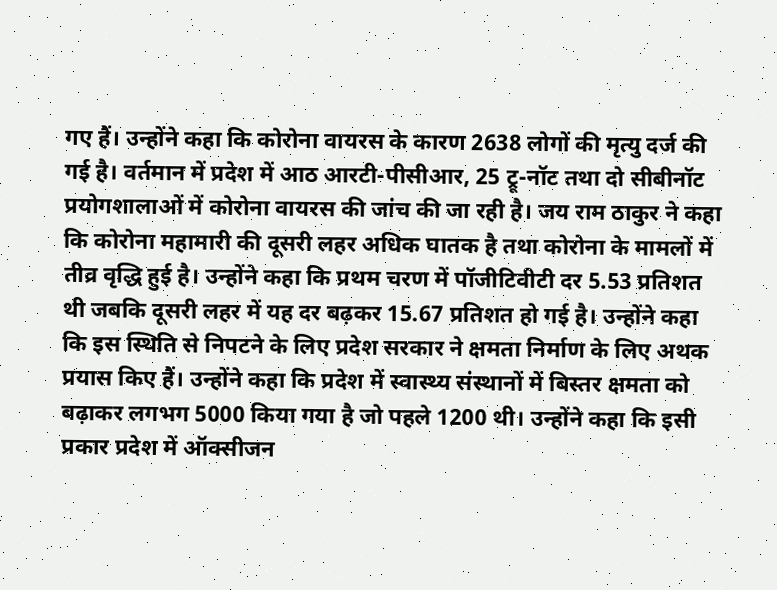गए हैं। उन्होंने कहा कि कोरोना वायरस के कारण 2638 लोगों की मृत्यु दर्ज की गई है। वर्तमान में प्रदेश में आठ आरटी-पीसीआर, 25 ट्रू-नॉट तथा दो सीबीनॉट प्रयोगशालाओं में कोरोना वायरस की जांच की जा रही है। जय राम ठाकुर ने कहा कि कोरोना महामारी की दूसरी लहर अधिक घातक है तथा कोरोना के मामलों में तीव्र वृद्धि हुई है। उन्होंने कहा कि प्रथम चरण में पॉजीटिवीटी दर 5.53 प्रतिशत थी जबकि दूसरी लहर में यह दर बढ़कर 15.67 प्रतिशत हो गई है। उन्होंने कहा कि इस स्थिति से निपटने के लिए प्रदेश सरकार ने क्षमता निर्माण के लिए अथक प्रयास किए हैं। उन्होंने कहा कि प्रदेश में स्वास्थ्य संस्थानों में बिस्तर क्षमता को बढ़ाकर लगभग 5000 किया गया है जो पहले 1200 थी। उन्होंने कहा कि इसी प्रकार प्रदेश में ऑक्सीजन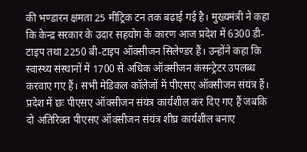की भण्डारन क्षमता 25 मीट्रिक टन तक बढ़ाई गई है। मुख्यमंत्री ने कहा कि केन्द्र सरकार के उदार सहयोग के कारण आज प्रदेश में 6300 डी-टाइप तथा 2250 बी-टाइप ऑक्सीजन सिलेण्डर हैं। उन्होंने कहा कि स्वास्थ्य संस्थानों में 1700 से अधिक ऑक्सीजन कंसन्ट्रेटर उपलब्ध करवाए गए हैं। सभी मेडिकल कॉलेजों में पीएसए ऑक्सीजन संयंत्र हैं। प्रदेश में छः पीएसए ऑक्सीजन संयंत्र कार्यशील कर दिए गए हैं जबकि दो अतिरिक्त पीएसए ऑक्सीजन संयंत्र शीघ्र कार्यशील बनाए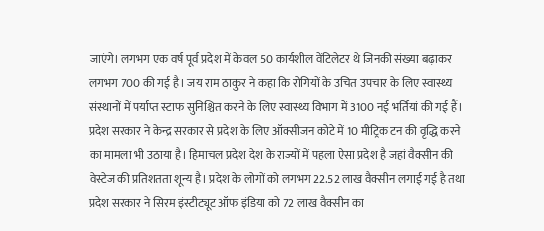जाएंगे। लगभग एक वर्ष पूर्व प्रदेश में केवल 50 कार्यशील वेंटिलेटर थे जिनकी संख्या बढ़ाकर लगभग 700 की गई है। जय राम ठाकुर ने कहा कि रोगियों के उचित उपचार के लिए स्वास्थ्य संस्थानों में पर्याप्त स्टाफ सुनिश्चित करने के लिए स्वास्थ्य विभाग में 3100 नई भर्तियां की गई हैं। प्रदेश सरकार ने केन्द्र सरकार से प्रदेश के लिए ऑक्सीजन कोटे में 10 मीट्रिक टन की वृद्धि करने का मामला भी उठाया है। हिमाचल प्रदेश देश के राज्यों में पहला ऐसा प्रदेश है जहां वैक्सीन की वेस्टेज की प्रतिशतता शून्य है। प्रदेश के लोगों को लगभग 22.52 लाख वैक्सीन लगाई गई है तथा प्रदेश सरकार ने सिरम इंस्टीट्यूट ऑफ इंडिया को 72 लाख वैक्सीन का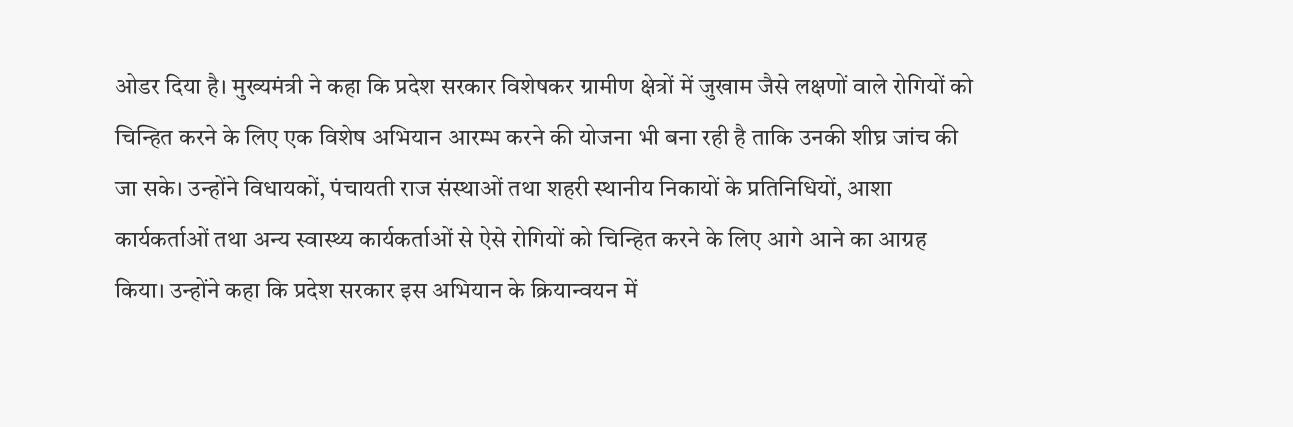ओडर दिया है। मुख्यमंत्री ने कहा कि प्रदेश सरकार विशेषकर ग्रामीण क्षेत्रों में जुखाम जैसे लक्षणों वाले रोगियों को चिन्हित करने के लिए एक विशेष अभियान आरम्भ करने की योजना भी बना रही है ताकि उनकी शीघ्र जांच की जा सके। उन्होंने विधायकों, पंचायती राज संस्थाओं तथा शहरी स्थानीय निकायों के प्रतिनिधियों, आशा कार्यकर्ताओं तथा अन्य स्वास्थ्य कार्यकर्ताओं से ऐसे रोगियों को चिन्हित करने के लिए आगे आने का आग्रह किया। उन्होंने कहा कि प्रदेश सरकार इस अभियान के क्रियान्वयन में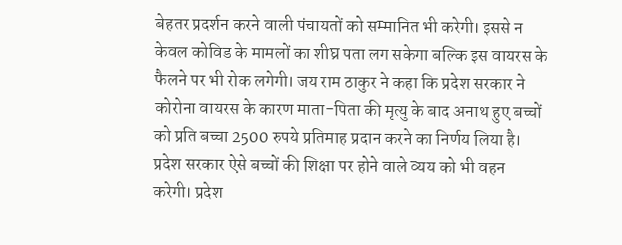बेहतर प्रदर्शन करने वाली पंचायतों को सम्मानित भी करेगी। इससे न केवल कोविड के मामलों का शीघ्र पता लग सकेगा बल्कि इस वायरस के फैलने पर भी रोक लगेगी। जय राम ठाकुर ने कहा कि प्रदेश सरकार ने कोरोना वायरस के कारण माता-पिता की मृत्यु के बाद अनाथ हुए बच्चों को प्रति बच्चा 2500 रुपये प्रतिमाह प्रदान करने का निर्णय लिया है। प्रदेश सरकार ऐसे बच्चों की शिक्षा पर होने वाले व्यय को भी वहन करेगी। प्रदेश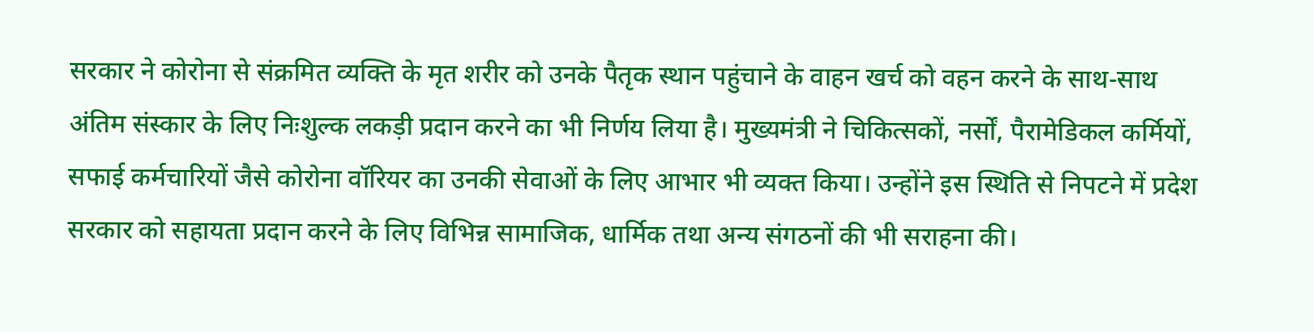सरकार ने कोरोना से संक्रमित व्यक्ति के मृत शरीर को उनके पैतृक स्थान पहुंचाने के वाहन खर्च को वहन करने के साथ-साथ अंतिम संस्कार के लिए निःशुल्क लकड़ी प्रदान करने का भी निर्णय लिया है। मुख्यमंत्री ने चिकित्सकों, नर्सों, पैरामेडिकल कर्मियों, सफाई कर्मचारियों जैसे कोरोना वॉरियर का उनकी सेवाओं के लिए आभार भी व्यक्त किया। उन्होंने इस स्थिति से निपटने में प्रदेश सरकार को सहायता प्रदान करने के लिए विभिन्न सामाजिक, धार्मिक तथा अन्य संगठनों की भी सराहना की।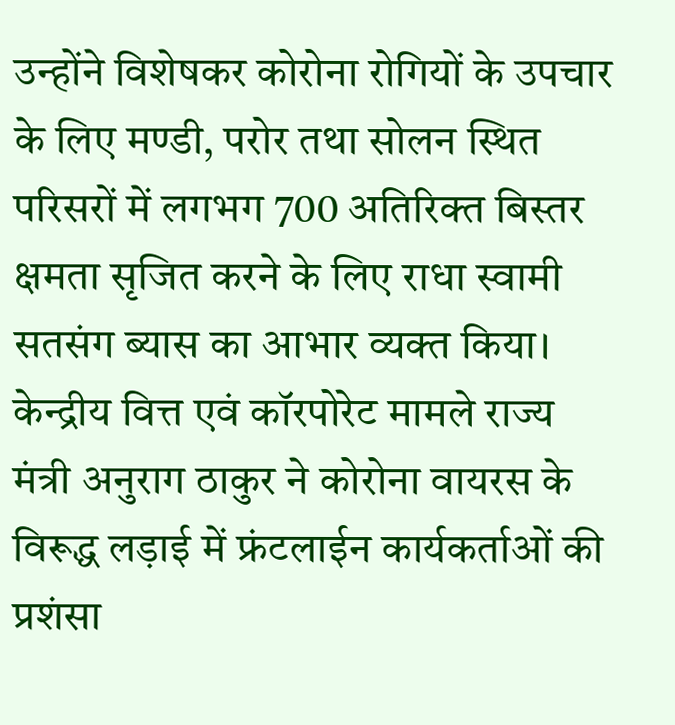उन्होंने विशेषकर कोरोना रोगियों के उपचार के लिए मण्डी, परोर तथा सोलन स्थित परिसरों में लगभग 700 अतिरिक्त बिस्तर क्षमता सृजित करने के लिए राधा स्वामी सतसंग ब्यास का आभार व्यक्त किया। केन्द्रीय वित्त एवं कॉरपोरेट मामले राज्य मंत्री अनुराग ठाकुर ने कोरोना वायरस के विरूद्ध लड़ाई में फ्रंटलाईन कार्यकर्ताओं की प्रशंसा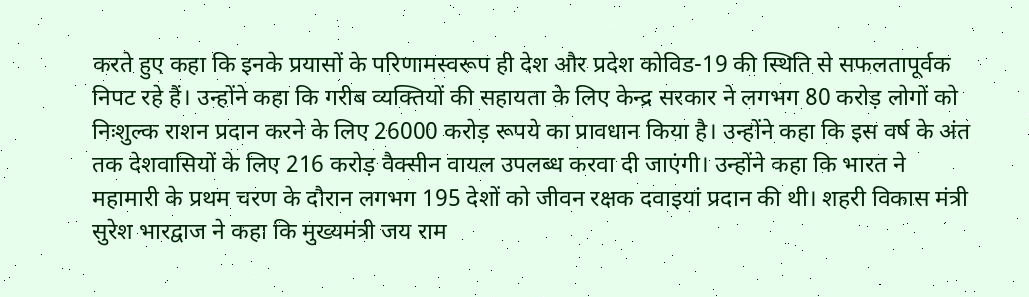करते हुए कहा कि इनके प्रयासों के परिणामस्वरूप ही देश और प्रदेश कोविड-19 की स्थिति से सफलतापूर्वक निपट रहे हैं। उन्होंने कहा कि गरीब व्यक्तियों की सहायता के लिए केन्द्र सरकार ने लगभग 80 करोड़ लोगों को निःशुल्क राशन प्रदान करने के लिए 26000 करोड़ रूपये का प्रावधान किया है। उन्होंने कहा कि इस वर्ष के अंत तक देशवासियों के लिए 216 करोड़ वैक्सीन वायल उपलब्ध करवा दी जाएंगी। उन्होंने कहा कि भारत ने महामारी के प्रथम चरण के दौरान लगभग 195 देशों को जीवन रक्षक दवाइयां प्रदान की थी। शहरी विकास मंत्री सुरेश भारद्वाज ने कहा कि मुख्यमंत्री जय राम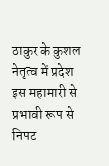ठाकुर के कुशल नेतृत्व में प्रदेश इस महामारी से प्रभावी रूप से निपट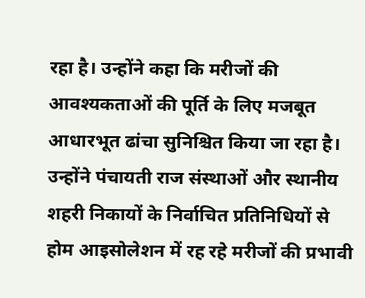रहा है। उन्होंने कहा कि मरीजों की आवश्यकताओं की पूर्ति के लिए मजबूत आधारभूत ढांचा सुनिश्चित किया जा रहा है। उन्होंने पंचायती राज संस्थाओं और स्थानीय शहरी निकायों के निर्वाचित प्रतिनिधियों से होम आइसोलेशन में रह रहे मरीजों की प्रभावी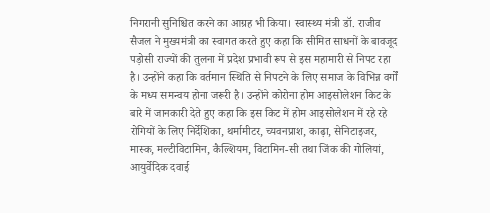निगरानी सुनिश्चित करने का आग्रह भी किया। स्वास्थ्य मंत्री डॉ. राजीव सैजल ने मुख्यमंत्री का स्वागत करते हुए कहा कि सीमित साधनों के बावजूद पड़ोसी राज्यों की तुलना में प्रदेश प्रभावी रूप से इस महामारी से निपट रहा है। उन्होंने कहा कि वर्तमान स्थिति से निपटने के लिए समाज के विभिन्न वर्गों के मध्य समन्वय होना जरूरी है। उन्होंने कोरोना होम आइसोलेशन किट के बारे में जानकारी देते हुए कहा कि इस किट में होम आइसोलेशन में रहे रहे रोगियों के लिए निर्देशिका, थर्मामीटर, च्यवनप्राश, काढ़ा, सेनिटाइजर, मास्क, मल्टीविटामिन, कैल्शियम, विटामिन-सी तथा जिंक की गोलियां, आयुर्वेदिक दवाई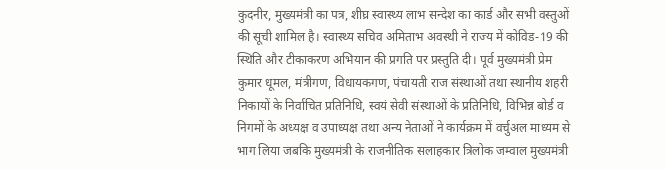कुदनीर, मुख्यमंत्री का पत्र, शीघ्र स्वास्थ्य लाभ सन्देश का कार्ड और सभी वस्तुओं की सूची शामिल है। स्वास्थ्य सचिव अमिताभ अवस्थी ने राज्य में कोविड-19 की स्थिति और टीकाकरण अभियान की प्रगति पर प्रस्तुति दी। पूर्व मुख्यमंत्री प्रेम कुमार धूमल, मंत्रीगण, विधायकगण, पंचायती राज संस्थाओं तथा स्थानीय शहरी निकायों के निर्वाचित प्रतिनिधि, स्वयं सेवी संस्थाओं के प्रतिनिधि, विभिन्न बोर्ड व निगमों के अध्यक्ष व उपाध्यक्ष तथा अन्य नेताओं ने कार्यक्रम में वर्चुअल माध्यम से भाग लिया जबकि मुख्यमंत्री के राजनीतिक सलाहकार त्रिलोक जम्वाल मुख्यमंत्री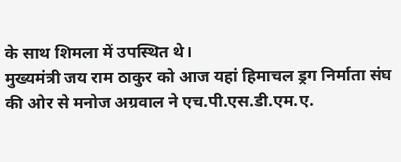के साथ शिमला में उपस्थित थे।
मुख्यमंत्री जय राम ठाकुर को आज यहां हिमाचल ड्रग निर्माता संघ की ओर से मनोज अग्रवाल ने एच.पी.एस.डी.एम.ए.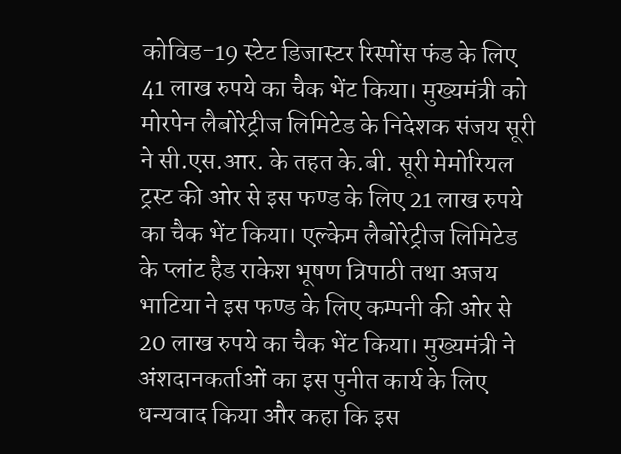कोविड-19 स्टेट डिजास्टर रिस्पोंस फंड के लिए 41 लाख रुपये का चैक भेंट किया। मुख्यमंत्री को मोरपेन लैबोरेट्रीज लिमिटेड के निदेशक संजय सूरी ने सी.एस.आर. के तहत के.बी. सूरी मेमोरियल ट्रस्ट की ओर से इस फण्ड के लिए 21 लाख रुपये का चैक भेंट किया। एल्केम लैबोरेट्रीज लिमिटेड के प्लांट हैड राकेश भूषण त्रिपाठी तथा अजय भाटिया ने इस फण्ड के लिए कम्पनी की ओर से 20 लाख रुपये का चैक भेंट किया। मुख्यमंत्री ने अंशदानकर्ताओं का इस पुनीत कार्य के लिए धन्यवाद किया और कहा कि इस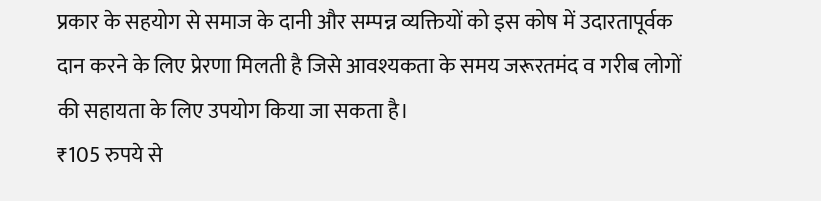प्रकार के सहयोग से समाज के दानी और सम्पन्न व्यक्तियों को इस कोष में उदारतापूर्वक दान करने के लिए प्रेरणा मिलती है जिसे आवश्यकता के समय जरूरतमंद व गरीब लोगों की सहायता के लिए उपयोग किया जा सकता है।
₹105 रुपये से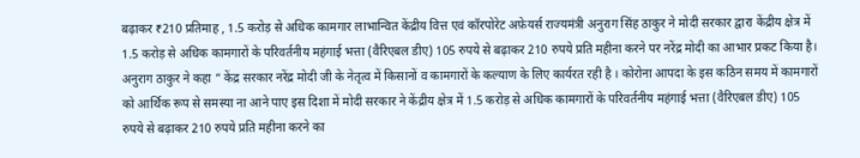बढ़ाकर ₹210 प्रतिमाह , 1.5 करोड़ से अधिक कामगार लाभान्वित केंद्रीय वित्त एवं कॉरपोरेट अफ़ेयर्स राज्यमंत्री अनुराग सिंह ठाकुर ने मोदी सरकार द्वारा केंद्रीय क्षेत्र में 1.5 करोड़ से अधिक कामगारों के परिवर्तनीय महंगाई भत्ता (वैरिएबल डीए) 105 रुपये से बढ़ाकर 210 रुपये प्रति महीना करने पर नरेंद्र मोदी का आभार प्रकट किया है। अनुराग ठाकुर ने कहा “ केंद्र सरकार नरेंद्र मोदी जी के नेतृत्व में किसानों व कामगारों के कल्याण के लिए कार्यरत रही है । कोरोना आपदा के इस कठिन समय में कामगारों को आर्थिक रूप से समस्या ना आने पाए इस दिशा में मोदी सरकार ने केंद्रीय क्षेत्र में 1.5 करोड़ से अधिक कामगारों के परिवर्तनीय महंगाई भत्ता (वैरिएबल डीए) 105 रुपये से बढ़ाकर 210 रुपये प्रति महीना करने का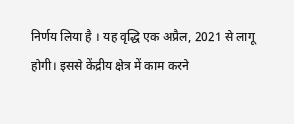निर्णय लिया है । यह वृद्धि एक अप्रैल, 2021 से लागू होगी। इससे केंद्रीय क्षेत्र में काम करने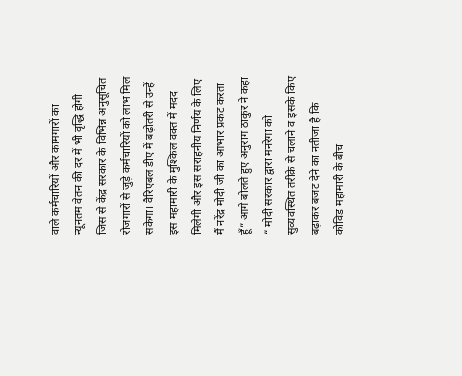वाले कर्मचारियों और कामगारों का न्यूनतम वेतन की दर में भी वृद्धि होगी जिस से केंद्र सरकार के विभिन्न अनुसूचित रोजगारों से जुड़े कर्मचारियों को लाभ मिल सकेगा। वैरिएबल डीए में बढ़ोतरी से उन्हें इस महामारी के मुश्किल वक्त में मदद मिलेगी और इस सराहनीय निर्णय के लिए मैं नरेंद्र मोदी जी का आभार प्रकट करता हूँ” आगे बोलते हुए अनुराग ठाकुर ने कहा “ मोदी सरकार द्वारा मनरेगा को सुव्यवस्थित तरीक़े से चलाने व इसके किए बढ़ाकर बजट देने का नतीजा है कि कोविड महामारी के बीच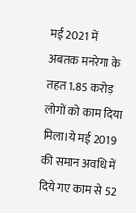मई 2021 में अबतक मनरेगा के तहत 1.85 करोड़ लोगों को काम दिया मिला।ये मई 2019 की समान अवधि में दिये गए काम से 52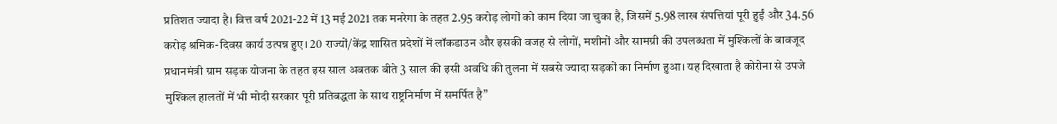प्रतिशत ज्यादा है। वित्त वर्ष 2021-22 में 13 मई 2021 तक मनरेगा के तहत 2.95 करोड़ लोगों को काम दिया जा चुका है, जिसमें 5.98 लाख संपत्तियां पूरी हुईं और 34.56 करोड़ श्रमिक-दिवस कार्य उत्पन्न हुए। 20 राज्यों/केंद्र शासित प्रदेशों में लॉकडाउन और इसकी वजह से लोगों, मशीनों और सामग्री की उपलब्धता में मुश्किलों के बावजूद प्रधानमंत्री ग्राम सड़क योजना के तहत इस साल अबतक बीते 3 साल की इसी अवधि की तुलना में सबसे ज्यादा सड़कों का निर्माण हुआ। यह दिखाता है कोरोना से उपजे मुश्किल हालतों में भी मोदी सरकार पूरी प्रतिबद्धता के साथ राष्ट्रनिर्माण में समर्पित है”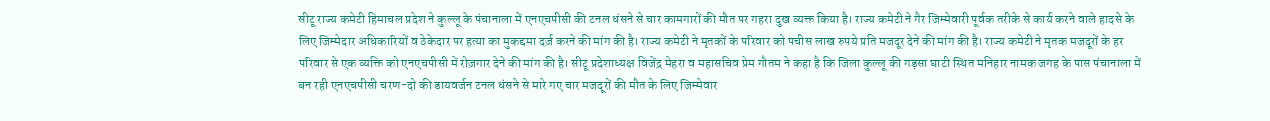सीटू राज्य कमेटी हिमाचल प्रदेश ने कुल्लू के पंचानाला में एनएचपीसी की टनल धंसने से चार कामगारों की मौत पर गहरा दुख व्यक्त किया है। राज्य कमेटी ने गैर जिम्मेवारी पूर्वक तरीके से कार्य करने वाले हादसे के लिए जिम्मेदार अधिकारियों व ठेकेदार पर हत्या का मुकद्दमा दर्ज़ करने की मांग की है। राज्य कमेटी ने मृतकों के परिवार को पचीस लाख रुपये प्रति मजदूर देने की मांग की है। राज्य कमेटी ने मृतक मजदूरों के हर परिवार से एक व्यक्ति को एनएचपीसी में रोज़गार देने की मांग की है। सीटू प्रदेशाध्यक्ष विजेंद्र मेहरा व महासचिव प्रेम गौतम ने कहा है कि जिला कुल्लू की गड़सा घाटी स्थित मनिहार नामक जगह के पास पंचानाला में बन रही एनएचपीसी चरण-दो की डायवर्जन टनल धंसने से मारे गए चार मजदूरों की मौत के लिए जिम्मेवार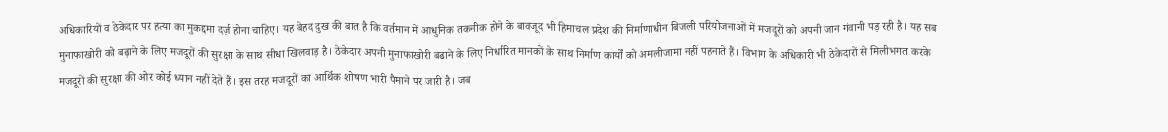अधिकारियों व ठेकेदार पर हत्या का मुकद्दमा दर्ज़ होना चाहिए। यह बेहद दुख की बात है कि वर्तमान में आधुनिक तकनीक होने के बावजूद भी हिमाचल प्रदेश की निर्माणाधीन बिजली परियोजनाओं में मजदूरों को अपनी जान गंवानी पड़ रही है। यह सब मुनाफाखोरी को बढ़ाने के लिए मजदूरों की सुरक्षा के साथ सीधा खिलवाड़ है। ठेकेदार अपनी मुनाफाखोरी बढाने के लिए निर्धारित मानकों के साथ निर्माण कार्यों को अमलीजामा नहीं पहनाते हैं। विभाग के अधिकारी भी ठेकेदारों से मिलीभगत करके मजदूरों की सुरक्षा की ओर कोई ध्यान नहीं देते हैं। इस तरह मजदूरों का आर्थिक शोषण भारी पैमाने पर जारी है। जब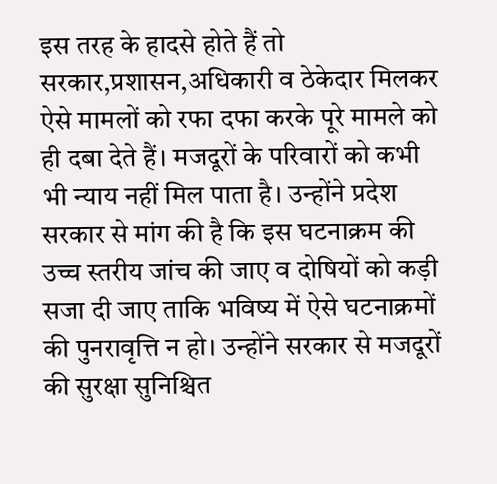इस तरह के हादसे होते हैं तो सरकार,प्रशासन,अधिकारी व ठेकेदार मिलकर ऐसे मामलों को रफा दफा करके पूरे मामले को ही दबा देते हैं। मजदूरों के परिवारों को कभी भी न्याय नहीं मिल पाता है। उन्होंने प्रदेश सरकार से मांग की है कि इस घटनाक्रम की उच्च स्तरीय जांच की जाए व दोषियों को कड़ी सजा दी जाए ताकि भविष्य में ऐसे घटनाक्रमों की पुनरावृत्ति न हो। उन्होंने सरकार से मजदूरों की सुरक्षा सुनिश्चित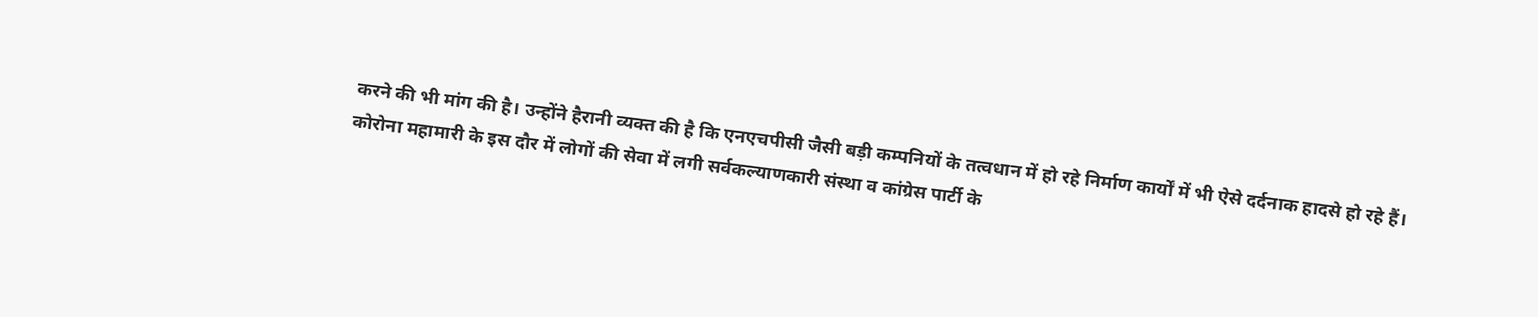करने की भी मांग की है। उन्होंने हैरानी व्यक्त की है कि एनएचपीसी जैसी बड़ी कम्पनियों के तत्वधान में हो रहे निर्माण कार्यों में भी ऐसे दर्दनाक हादसे हो रहे हैं।
कोरोना महामारी के इस दौर में लोगों की सेवा में लगी सर्वकल्याणकारी संस्था व कांग्रेस पार्टी के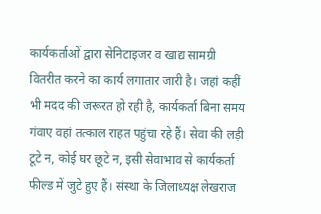कार्यकर्ताओं द्वारा सेनिटाइजर व खाद्य सामग्री वितरीत करने का कार्य लगातार जारी है। जहां कहीं भी मदद की जरूरत हो रही है, कार्यकर्ता बिना समय गंवाए वहां तत्काल राहत पहुंचा रहे हैं। सेवा की लड़ी टूटे न, कोई घर छूटे न, इसी सेवाभाव से कार्यकर्ता फील्ड में जुटे हुए हैं। संस्था के जिलाध्यक्ष लेखराज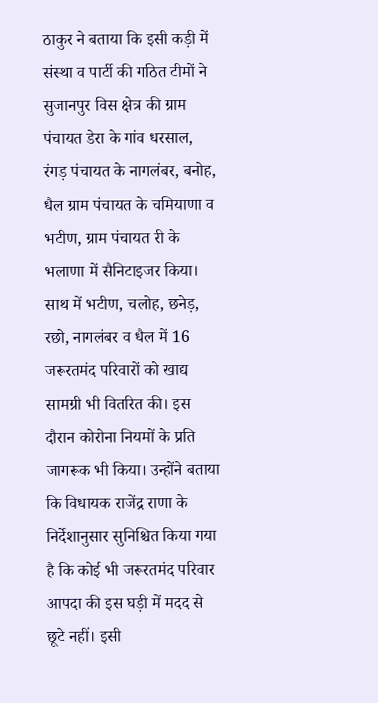ठाकुर ने बताया कि इसी कड़ी में संस्था व पार्टी की गठित टीमों ने सुजानपुर विस क्षेत्र की ग्राम पंचायत डेरा के गांव धरसाल, रंगड़ पंचायत के नागलंबर, बनोह, धैल ग्राम पंचायत के चमियाणा व भटीण, ग्राम पंचायत री के भलाणा में सैनिटाइजर किया। साथ में भटीण, चलोह, छनेड़, रछो, नागलंबर व धैल में 16 जरूरतमंद परिवारों को खाद्य सामग्री भी वितरित की। इस दौरान कोरोना नियमों के प्रति जागरूक भी किया। उन्होंने बताया कि विधायक राजेंद्र राणा के निर्देशानुसार सुनिश्चित किया गया है कि कोई भी जरूरतमंद परिवार आपदा की इस घड़ी में मदद से छूटे नहीं। इसी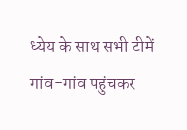ध्येय के साथ सभी टीमें गांव-गांव पहुंचकर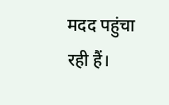मदद पहुंचा रही हैं।